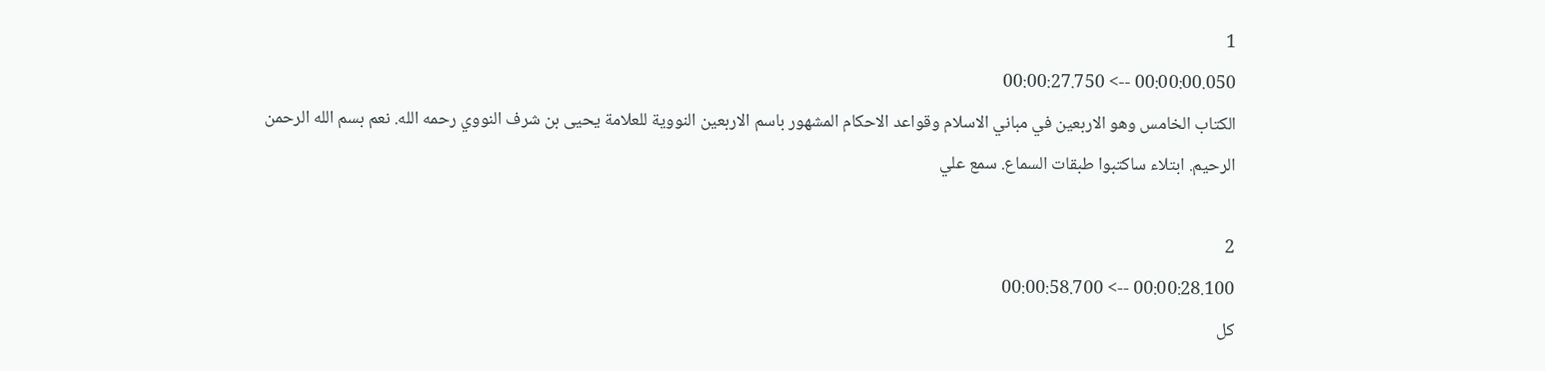1
00:00:00.050 --> 00:00:27.750
الكتاب الخامس وهو الاربعين في مباني الاسلام وقواعد الاحكام المشهور باسم الاربعين النووية للعلامة يحيى بن شرف النووي رحمه الله. نعم بسم الله الرحمن الرحيم. ابتلاء ساكتبوا طبقات السماع. سمع علي

2
00:00:28.100 --> 00:00:58.700
كل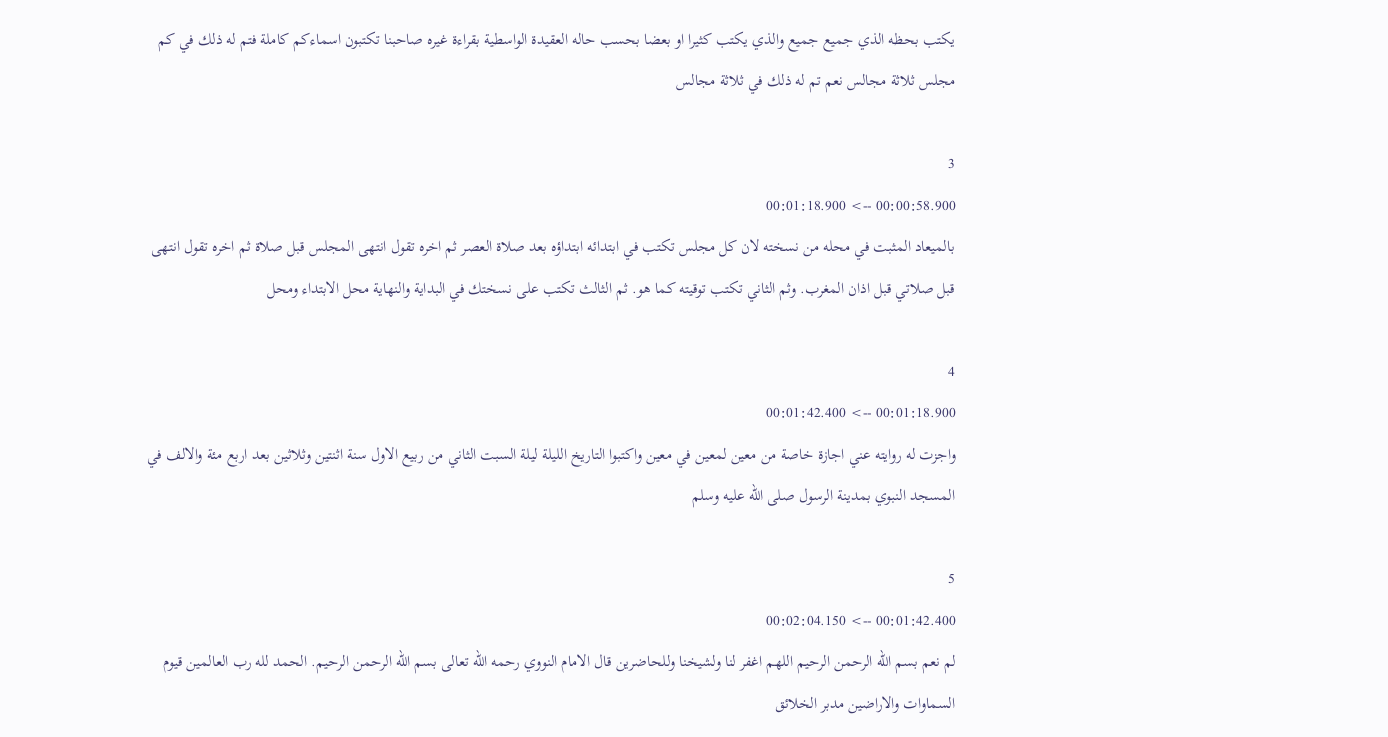يكتب بحظه الذي جميع جميع والذي يكتب كثيرا او بعضا بحسب حاله العقيدة الواسطية بقراءة غيره صاحبنا تكتبون اسماءكم كاملة فتم له ذلك في كم مجلس ثلاثة مجالس نعم تم له ذلك في ثلاثة مجالس

3
00:00:58.900 --> 00:01:18.900
بالميعاد المثبت في محله من نسخته لان كل مجلس تكتب في ابتدائه ابتداؤه بعد صلاة العصر ثم اخره تقول انتهى المجلس قبل صلاة ثم اخره تقول انتهى قبل صلاتي قبل اذان المغرب. وثم الثاني تكتب توقيته كما هو. ثم الثالث تكتب على نسختك في البداية والنهاية محل الابتداء ومحل

4
00:01:18.900 --> 00:01:42.400
واجزت له روايته عني اجازة خاصة من معين لمعين في معين واكتبوا التاريخ الليلة ليلة السبت الثاني من ربيع الاول سنة اثنتين وثلاثين بعد اربع مئة والالف في المسجد النبوي بمدينة الرسول صلى الله عليه وسلم

5
00:01:42.400 --> 00:02:04.150
لم نعم بسم الله الرحمن الرحيم اللهم اغفر لنا ولشيخنا وللحاضرين قال الامام النووي رحمه الله تعالى بسم الله الرحمن الرحيم. الحمد لله رب العالمين قيوم السماوات والاراضين مدبر الخلائق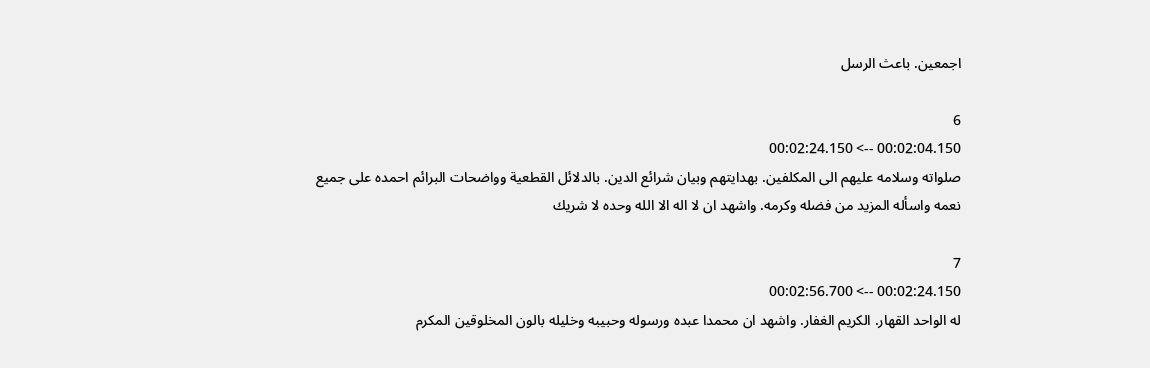اجمعين. باعث الرسل

6
00:02:04.150 --> 00:02:24.150
صلواته وسلامه عليهم الى المكلفين. بهدايتهم وبيان شرائع الدين. بالدلائل القطعية وواضحات البرائم احمده على جميع نعمه واسأله المزيد من فضله وكرمه. واشهد ان لا اله الا الله وحده لا شريك

7
00:02:24.150 --> 00:02:56.700
له الواحد القهار. الكريم الغفار. واشهد ان محمدا عبده ورسوله وحبيبه وخليله بالون المخلوقين المكرم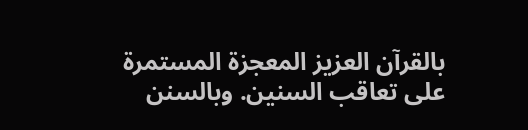بالقرآن العزيز المعجزة المستمرة على تعاقب السنين. وبالسنن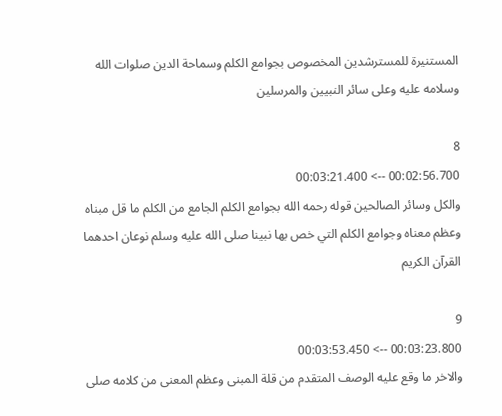المستنيرة للمسترشدين المخصوص بجوامع الكلم وسماحة الدين صلوات الله وسلامه عليه وعلى سائر النبيين والمرسلين

8
00:02:56.700 --> 00:03:21.400
والكل وسائر الصالحين قوله رحمه الله بجوامع الكلم الجامع من الكلم ما قل مبناه وعظم معناه وجوامع الكلم التي خص بها نبينا صلى الله عليه وسلم نوعان احدهما القرآن الكريم

9
00:03:23.800 --> 00:03:53.450
والاخر ما وقع عليه الوصف المتقدم من قلة المبنى وعظم المعنى من كلامه صلى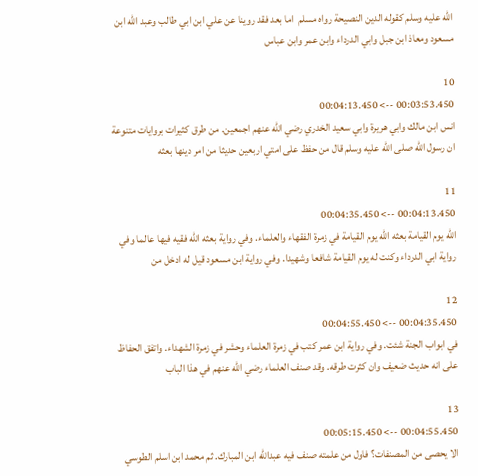الله عليه وسلم كقوله الدين النصيحة رواه مسلم  اما بعد فقد روينا عن علي ابن ابي طالب وعبد الله ابن مسعود ومعاذ ابن جبل وابي الدرداء وابن عمر وابن عباس

10
00:03:53.450 --> 00:04:13.450
انس ابن مالك وابي هريرة وابي سعيد الخدري رضي الله عنهم اجمعين. من طرق كثيرات بروايات متنوعة ان رسول الله صلى الله عليه وسلم قال من حفظ على امتي اربعين حديثا من امر دينها بعثه

11
00:04:13.450 --> 00:04:35.450
الله يوم القيامة بعثه الله يوم القيامة في زمرة الفقهاء والعلماء. وفي رواية بعثه الله فقيه فيها عالما وفي رواية ابي الدرداء وكنت له يوم القيامة شافعا وشهيدا. وفي رواية ابن مسعود قيل له ادخل من

12
00:04:35.450 --> 00:04:55.450
في ابواب الجنة شئت. وفي رواية ابن عمر كتب في زمرة العلماء وحشر في زمرة الشهداء. واتفق الحفاظ على انه حديث ضعيف وان كثرت طرقه. وقد صنف العلماء رضي الله عنهم في هذا الباب

13
00:04:55.450 --> 00:05:15.450
الا يحصى من المصنفات؟ فاول من علمته صنف فيه عبدالله ابن المبارك. ثم محمد ابن اسلم الطوسي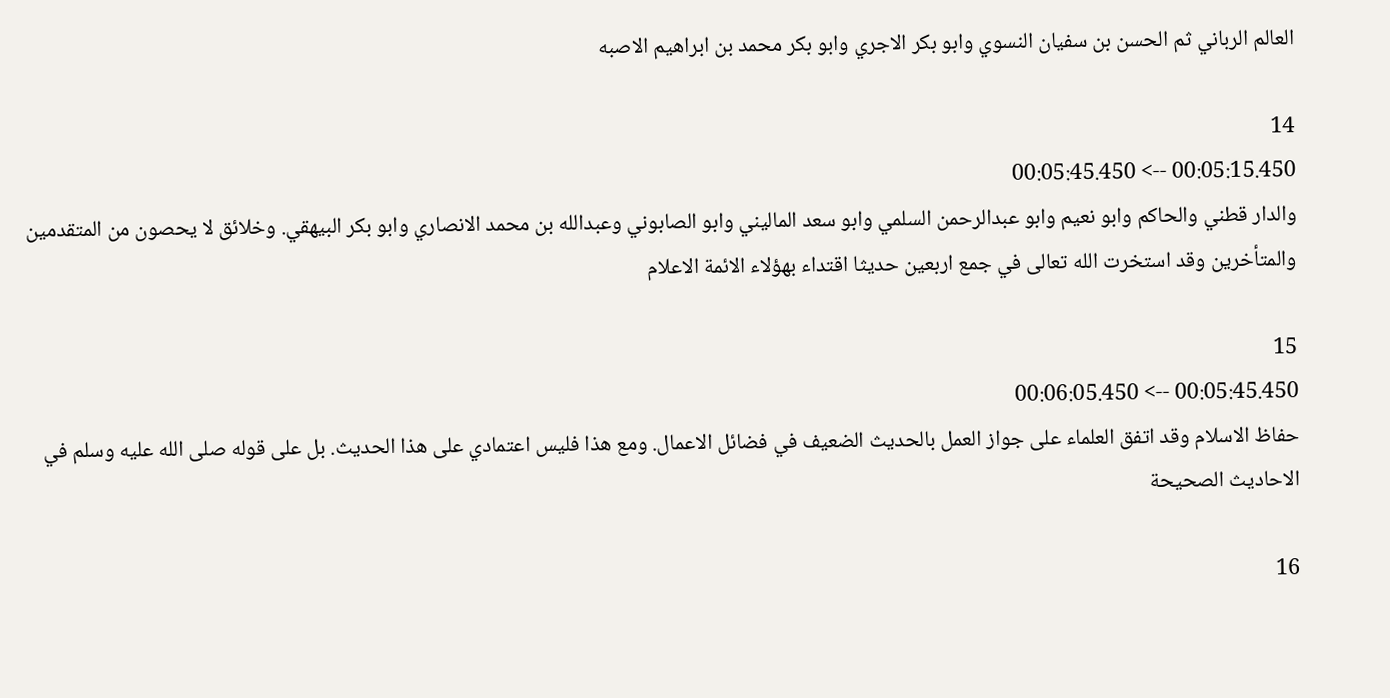العالم الرباني ثم الحسن بن سفيان النسوي وابو بكر الاجري وابو بكر محمد بن ابراهيم الاصبه

14
00:05:15.450 --> 00:05:45.450
والدار قطني والحاكم وابو نعيم وابو عبدالرحمن السلمي وابو سعد الماليني وابو الصابوني وعبدالله بن محمد الانصاري وابو بكر البيهقي. وخلائق لا يحصون من المتقدمين والمتأخرين وقد استخرت الله تعالى في جمع اربعين حديثا اقتداء بهؤلاء الائمة الاعلام

15
00:05:45.450 --> 00:06:05.450
حفاظ الاسلام وقد اتفق العلماء على جواز العمل بالحديث الضعيف في فضائل الاعمال. ومع هذا فليس اعتمادي على هذا الحديث. بل على قوله صلى الله عليه وسلم في الاحاديث الصحيحة

16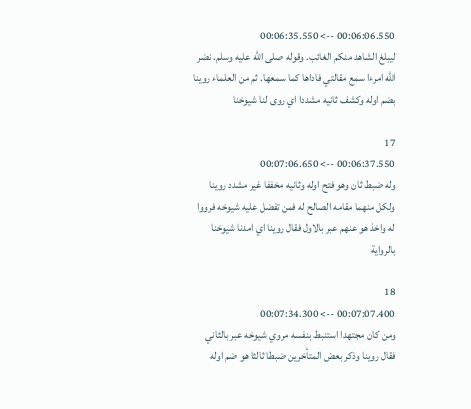00:06:06.550 --> 00:06:35.550
ليبلغ الشاهد منكم الغائب. وقوله صلى الله عليه وسلم. نضر الله امرءا سمع مقالتي فاداها كما سمعها. ثم من العلماء روينا بضم اوله وكشف ثانيه مشددا اي روى لنا شيوخنا

17
00:06:37.550 --> 00:07:06.650
وله ضبط ثان وهو فتح اوله وثانيه مخففا غير مشدد روينا ولكل منهما مقامه الصالح له فمن تفضل عليه شيوخه فرووا له واخذ هو عنهم عبر بالاول فقال روينا اي امدنا شيوخنا بالرواية

18
00:07:07.400 --> 00:07:34.300
ومن كان مجتهدا استنبط بنفسه مروي شيوخه عبر بالثاني فقال روينا وذكر بعض المتأخرين ضبطا ثالثا هو ضم اوله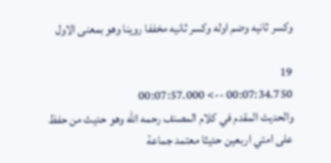وكسر ثانيه وضم اوله وكسر ثانيه مخففا روينا وهو بمعنى الاول

19
00:07:34.750 --> 00:07:57.000
والحديث المقدم في كلام المصنف رحمه الله وهو حديث من حفظ على امتي اربعين حديثا معتمد جماعة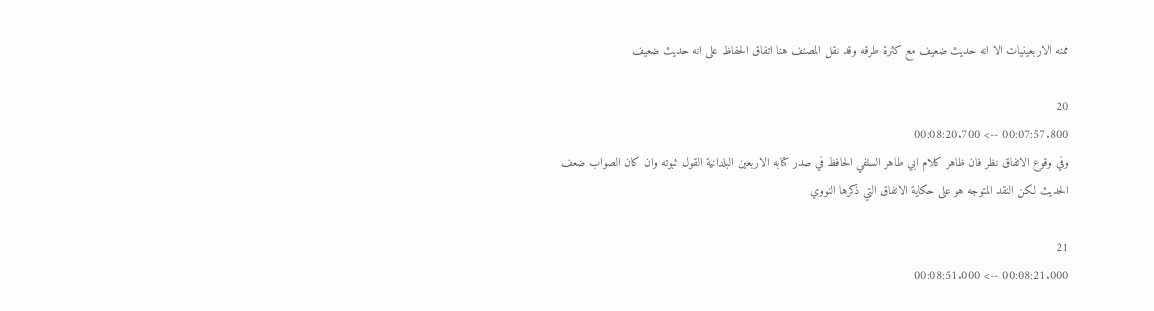ممنه الاربعينيات الا انه حديث ضعيف مع كثرة طرقه وقد نقل المصنف هنا اتفاق الحفاظ على انه حديث ضعيف

20
00:07:57.800 --> 00:08:20.700
وفي وقوع الاتفاق نظر فان ظاهر كلام ابي طاهر السلفي الحافظ في صدر كتابه الاربعين البلدانية القول ثبوته وان كان الصواب ضعف الحديث لكن النقد المتوجه هو على حكاية الاتفاق التي ذكرها النووي

21
00:08:21.000 --> 00:08:51.000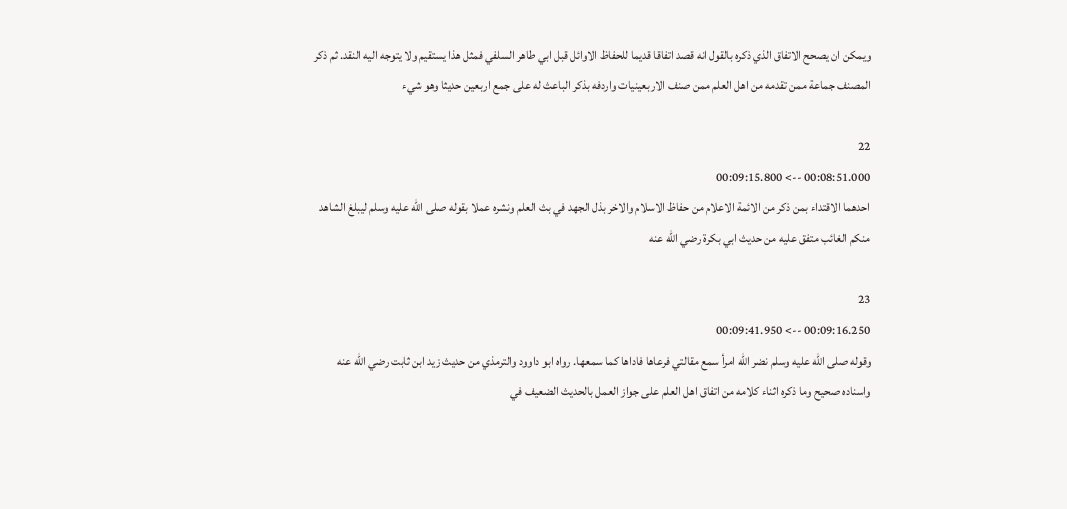ويمكن ان يصحح الاتفاق الذي ذكره بالقول انه قصد اتفاقا قديما للحفاظ الاوائل قبل ابي طاهر السلفي فمثل هذا يستقيم ولا يتوجه اليه النقد. ثم ذكر المصنف جماعة ممن تقدمه من اهل العلم ممن صنف الاربعينيات واردفه بذكر الباعث له على جمع اربعين حديثا وهو شيء

22
00:08:51.000 --> 00:09:15.800
احدهما الاقتداء بمن ذكر من الائمة الاعلام من حفاظ الاسلام والاخر بذل الجهد في بث العلم ونشره عملا بقوله صلى الله عليه وسلم ليبلغ الشاهد منكم الغائب متفق عليه من حديث ابي بكرة رضي الله عنه

23
00:09:16.250 --> 00:09:41.950
وقوله صلى الله عليه وسلم نضر الله امرأ سمع مقالتي فرعاها فاداها كما سمعها. رواه ابو داوود والترمذي من حديث زيد ابن ثابت رضي الله عنه واسناده صحيح وما ذكره اثناء كلامه من اتفاق اهل العلم على جواز العمل بالحديث الضعيف في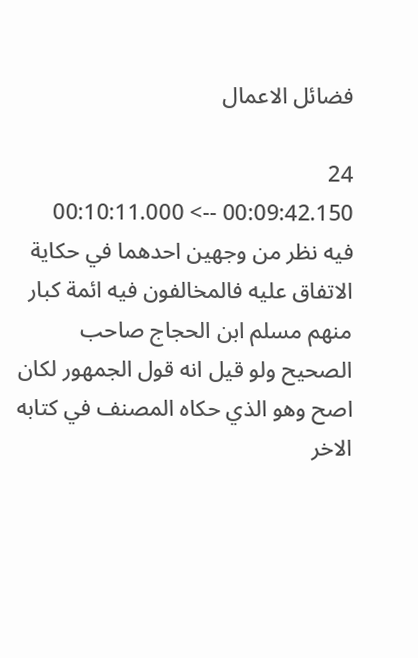فضائل الاعمال

24
00:09:42.150 --> 00:10:11.000
فيه نظر من وجهين احدهما في حكاية الاتفاق عليه فالمخالفون فيه ائمة كبار منهم مسلم ابن الحجاج صاحب الصحيح ولو قيل انه قول الجمهور لكان اصح وهو الذي حكاه المصنف في كتابه الاخر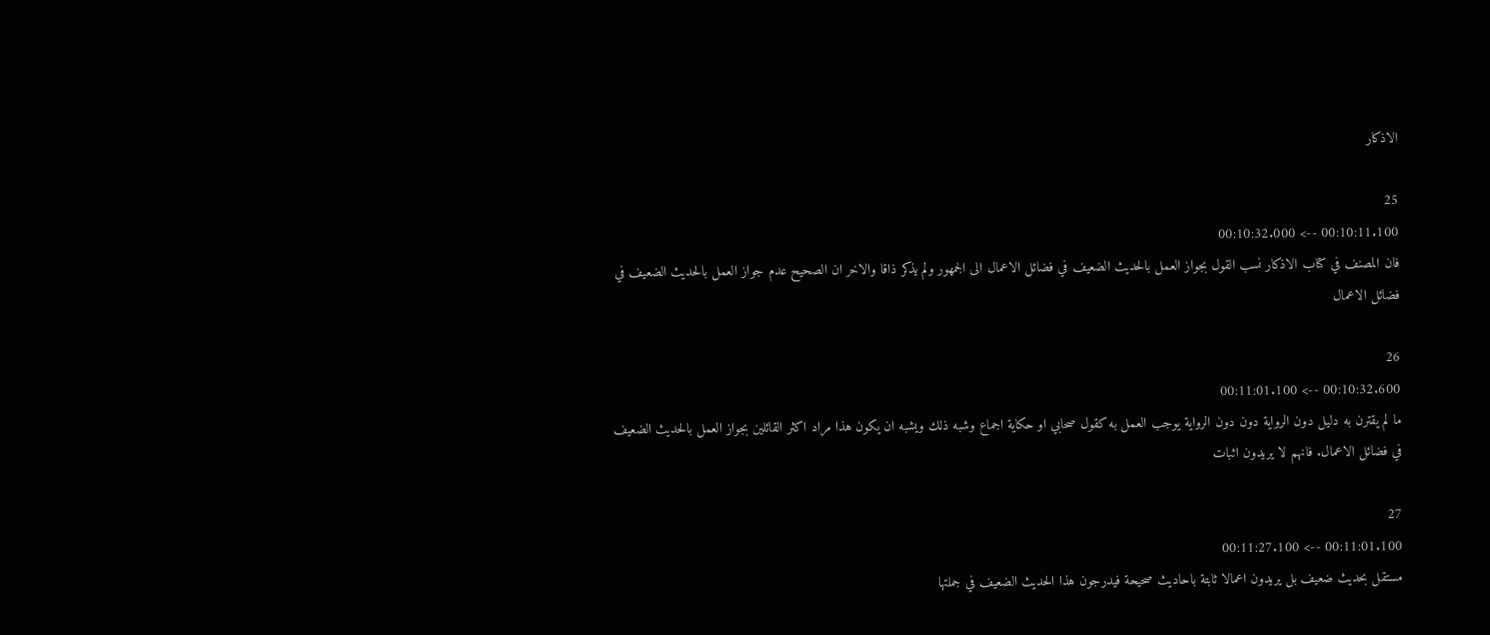الاذكار

25
00:10:11.100 --> 00:10:32.000
فان المصنف في كتاب الاذكار نسب القول بجواز العمل بالحديث الضعيف في فضائل الاعمال الى الجمهور ولم يذكر ذاقا والاخر ان الصحيح عدم جواز العمل بالحديث الضعيف في فضائل الاعمال

26
00:10:32.600 --> 00:11:01.100
ما لم يقترن به دليل دون الرواية دون دون الرواية يوجب العمل به كقول صحابي او حكاية اجماع وشبه ذلك ويشبه ان يكون هذا مراد اكثر القائلين بجواز العمل بالحديث الضعيف في فضائل الاعمال. فانهم لا يريدون اثبات

27
00:11:01.100 --> 00:11:27.100
مستقل بحديث ضعيف بل يريدون اعمالا ثابتة باحاديث صحيحة فيدرجون هذا الحديث الضعيف في جملتها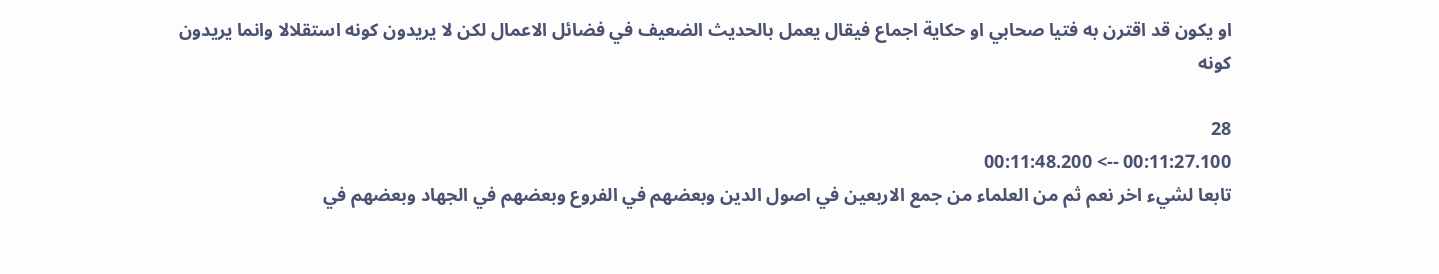او يكون قد اقترن به فتيا صحابي او حكاية اجماع فيقال يعمل بالحديث الضعيف في فضائل الاعمال لكن لا يريدون كونه استقلالا وانما يريدون كونه

28
00:11:27.100 --> 00:11:48.200
تابعا لشيء اخر نعم ثم من العلماء من جمع الاربعين في اصول الدين وبعضهم في الفروع وبعضهم في الجهاد وبعضهم في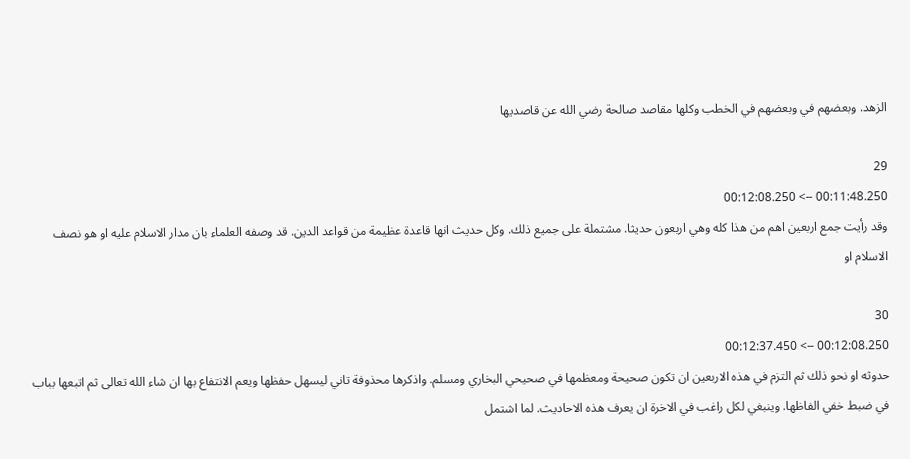الزهد. وبعضهم في وبعضهم في الخطب وكلها مقاصد صالحة رضي الله عن قاصديها

29
00:11:48.250 --> 00:12:08.250
وقد رأيت جمع اربعين اهم من هذا كله وهي اربعون حديثا. مشتملة على جميع ذلك. وكل حديث انها قاعدة عظيمة من قواعد الدين. قد وصفه العلماء بان مدار الاسلام عليه او هو نصف الاسلام او

30
00:12:08.250 --> 00:12:37.450
حدوثه او نحو ذلك ثم التزم في هذه الاربعين ان تكون صحيحة ومعظمها في صحيحي البخاري ومسلم. واذكرها محذوفة تاني ليسهل حفظها ويعم الانتفاع بها ان شاء الله تعالى ثم اتبعها بباب في ضبط خفي الفاظها. وينبغي لكل راغب في الاخرة ان يعرف هذه الاحاديث. لما اشتمل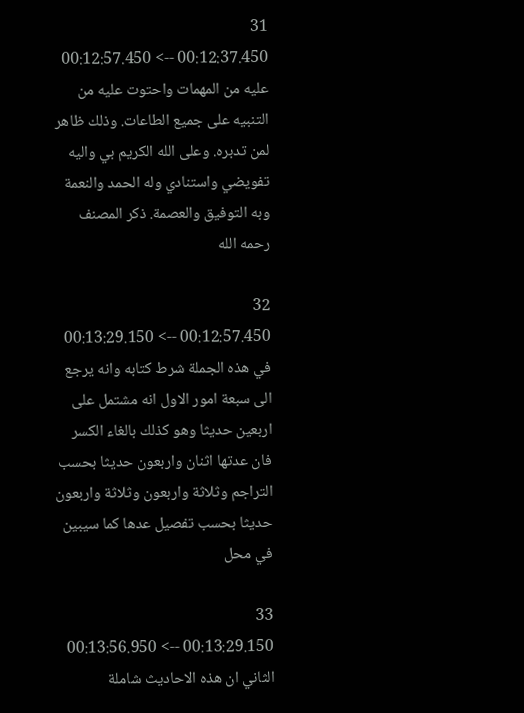31
00:12:37.450 --> 00:12:57.450
عليه من المهمات واحتوت عليه من التنبيه على جميع الطاعات. وذلك ظاهر لمن تدبره. وعلى الله الكريم بي واليه تفويضي واستنادي وله الحمد والنعمة وبه التوفيق والعصمة. ذكر المصنف رحمه الله

32
00:12:57.450 --> 00:13:29.150
في هذه الجملة شرط كتابه وانه يرجع الى سبعة امور الاول انه مشتمل على اربعين حديثا وهو كذلك بالغاء الكسر فان عدتها اثنان واربعون حديثا بحسب التراجم وثلاثة واربعون وثلاثة واربعون حديثا بحسب تفصيل عدها كما سيبين في محل

33
00:13:29.150 --> 00:13:56.950
الثاني ان هذه الاحاديث شاملة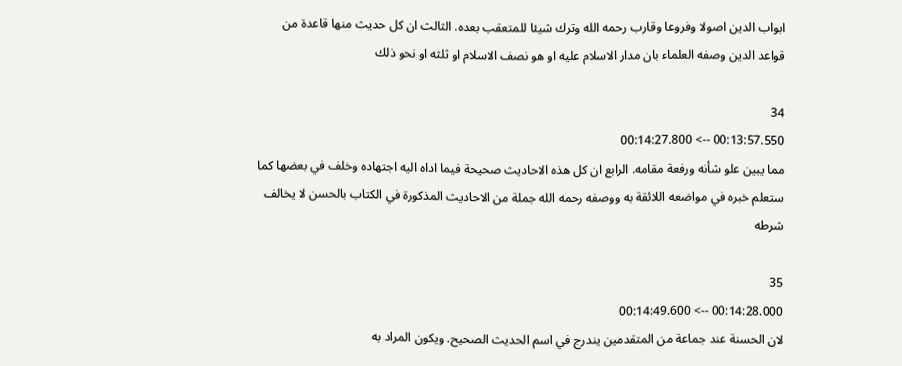ابواب الدين اصولا وفروعا وقارب رحمه الله وترك شيئا للمتعقب بعده. الثالث ان كل حديث منها قاعدة من قواعد الدين وصفه العلماء بان مدار الاسلام عليه او هو نصف الاسلام او ثلثه او نحو ذلك

34
00:13:57.550 --> 00:14:27.800
مما يبين علو شأنه ورفعة مقامه. الرابع ان كل هذه الاحاديث صحيحة فيما اداه اليه اجتهاده وخلف في بعضها كما ستعلم خبره في مواضعه اللائقة به ووصفه رحمه الله جملة من الاحاديث المذكورة في الكتاب بالحسن لا يخالف شرطه

35
00:14:28.000 --> 00:14:49.600
لان الحسنة عند جماعة من المتقدمين يندرج في اسم الحديث الصحيح. ويكون المراد به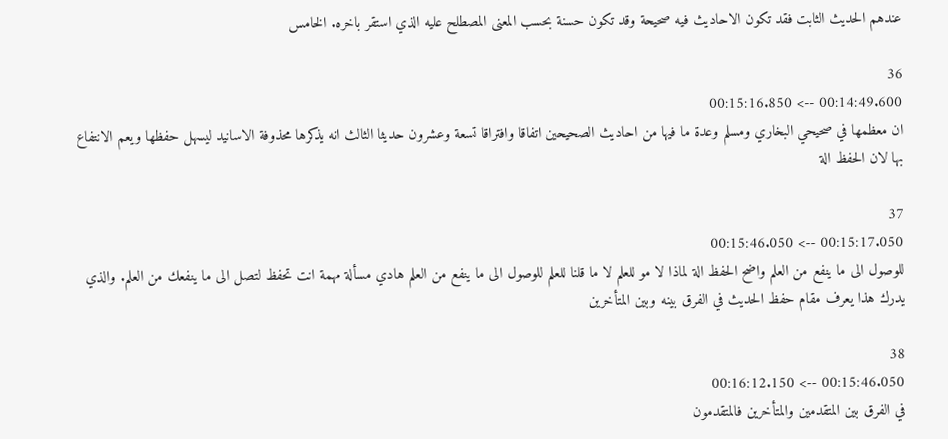عندهم الحديث الثابت فقد تكون الاحاديث فيه صحيحة وقد تكون حسنة بحسب المعنى المصطلح عليه الذي استقر باخره. الخامس

36
00:14:49.600 --> 00:15:16.850
ان معظمها في صحيحي البخاري ومسلم وعدة ما فيها من احاديث الصحيحين اتفاقا وافتراقا تسعة وعشرون حديثا الثالث انه يذكرها محذوفة الاسانيد ليسهل حفظها ويعم الانتفاع بها لان الحفظ الة

37
00:15:17.050 --> 00:15:46.050
للوصول الى ما ينفع من العلم واضح الحفظ الة لماذا لا مو للعلم لا ما قلنا للعلم للوصول الى ما ينفع من العلم هادي مسألة مهمة انت تحفظ لتصل الى ما ينفعك من العلم. والذي يدرك هذا يعرف مقام حفظ الحديث في الفرق بينه وبين المتأخرين

38
00:15:46.050 --> 00:16:12.150
في الفرق بين المتقدمين والمتأخرين فالمتقدمون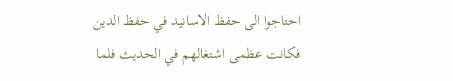احتاجوا الى حفظ الاسانيد في حفظ الدين فكانت عظمى اشتغالهم في الحديث فلما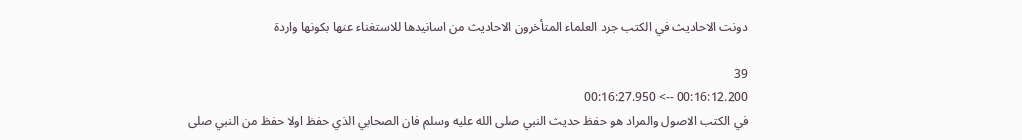دونت الاحاديث في الكتب جرد العلماء المتأخرون الاحاديث من اسانيدها للاستغناء عنها بكونها واردة

39
00:16:12.200 --> 00:16:27.950
في الكتب الاصول والمراد هو حفظ حديث النبي صلى الله عليه وسلم فان الصحابي الذي حفظ اولا حفظ من النبي صلى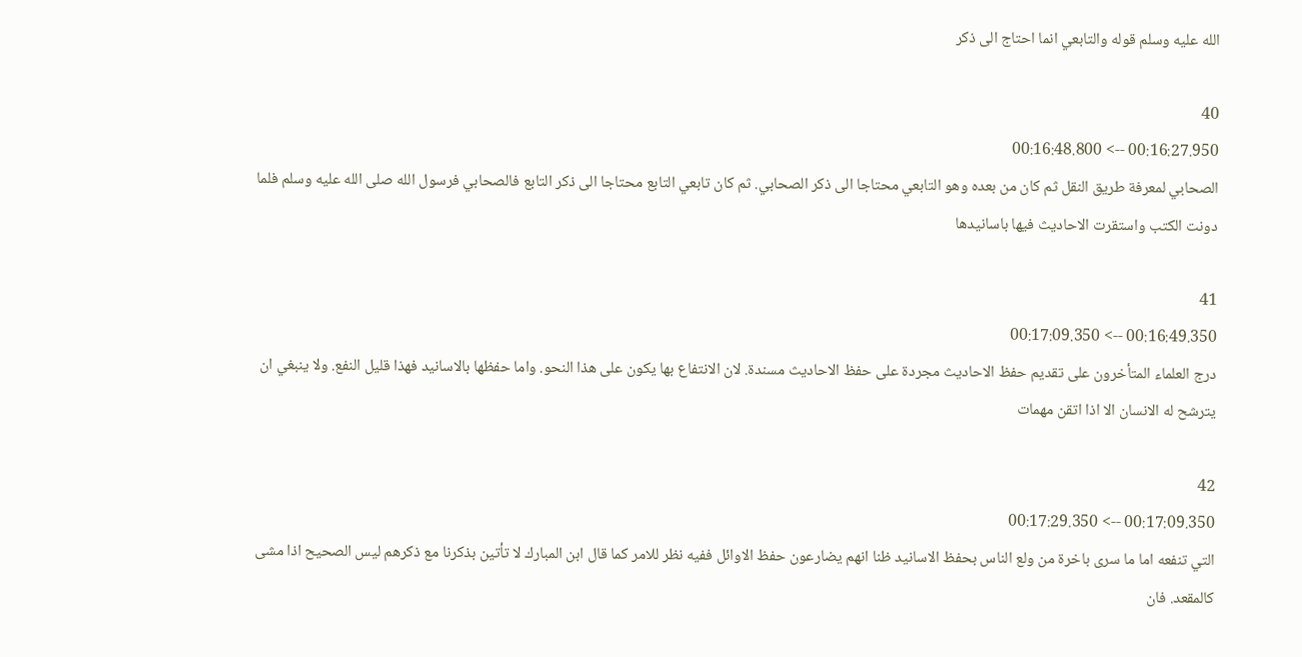الله عليه وسلم قوله والتابعي انما احتاج الى ذكر

40
00:16:27.950 --> 00:16:48.800
الصحابي لمعرفة طريق النقل ثم كان من بعده وهو التابعي محتاجا الى ذكر الصحابي. ثم كان تابعي التابع محتاجا الى ذكر التابع فالصحابي فرسول الله صلى الله عليه وسلم فلما دونت الكتب واستقرت الاحاديث فيها باسانيدها

41
00:16:49.350 --> 00:17:09.350
درج العلماء المتأخرون على تقديم حفظ الاحاديث مجردة على حفظ الاحاديث مسندة. لان الانتفاع بها يكون على هذا النحو. واما حفظها بالاسانيد فهذا قليل النفع. ولا ينبغي ان يترشح له الانسان الا اذا اتقن مهمات

42
00:17:09.350 --> 00:17:29.350
التي تنفعه اما ما سرى باخرة من ولع الناس بحفظ الاسانيد ظنا انهم يضارعون حفظ الاوائل ففيه نظر للامر كما قال ابن المبارك لا تأتين بذكرنا مع ذكرهم ليس الصحيح اذا مشى كالمقعد. فان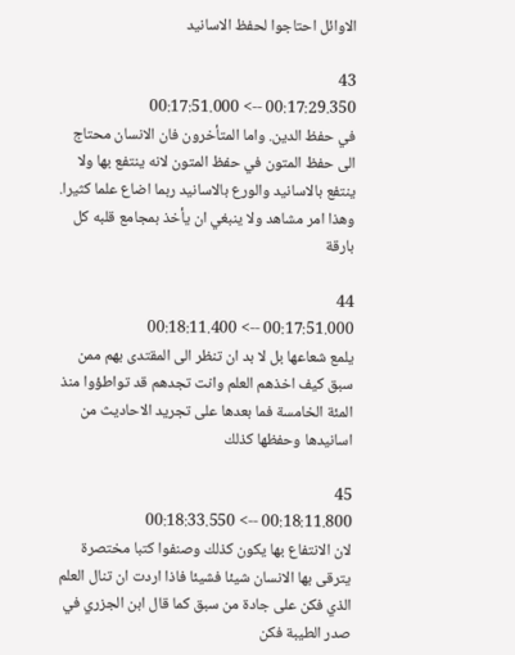الاوائل احتاجوا لحفظ الاسانيد

43
00:17:29.350 --> 00:17:51.000
في حفظ الدين. واما المتأخرون فان الانسان محتاج الى حفظ المتون في حفظ المتون لانه ينتفع بها ولا ينتفع بالاسانيد والورع بالاسانيد ربما اضاع علما كثيرا. وهذا امر مشاهد ولا ينبغي ان يأخذ بمجامع قلبه كل بارقة

44
00:17:51.000 --> 00:18:11.400
يلمع شعاعها بل لا بد ان تنظر الى المقتدى بهم ممن سبق كيف اخذهم العلم وانت تجدهم قد تواطؤوا منذ المئة الخامسة فما بعدها على تجريد الاحاديث من اسانيدها وحفظها كذلك

45
00:18:11.800 --> 00:18:33.550
لان الانتفاع بها يكون كذلك وصنفوا كتبا مختصرة يترقى بها الانسان شيئا فشيئا فاذا اردت ان تنال العلم الذي فكن على جادة من سبق كما قال ابن الجزري في صدر الطيبة فكن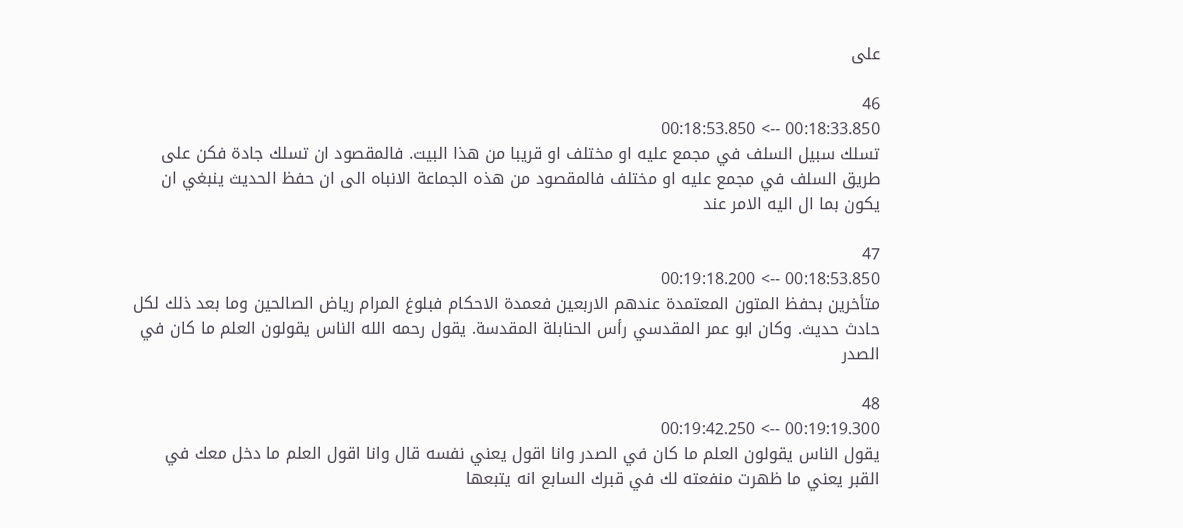على

46
00:18:33.850 --> 00:18:53.850
تسلك سبيل السلف في مجمع عليه او مختلف او قريبا من هذا البيت. فالمقصود ان تسلك جادة فكن على طريق السلف في مجمع عليه او مختلف فالمقصود من هذه الجماعة الانباه الى ان حفظ الحديث ينبغي ان يكون بما ال اليه الامر عند

47
00:18:53.850 --> 00:19:18.200
متأخرين بحفظ المتون المعتمدة عندهم الاربعين فعمدة الاحكام فبلوغ المرام رياض الصالحين وما بعد ذلك لكل حادث حديث. وكان ابو عمر المقدسي رأس الحنابلة المقدسة. يقول رحمه الله الناس يقولون العلم ما كان في الصدر

48
00:19:19.300 --> 00:19:42.250
يقول الناس يقولون العلم ما كان في الصدر وانا اقول يعني نفسه قال وانا اقول العلم ما دخل معك في القبر يعني ما ظهرت منفعته لك في قبرك السابع انه يتبعها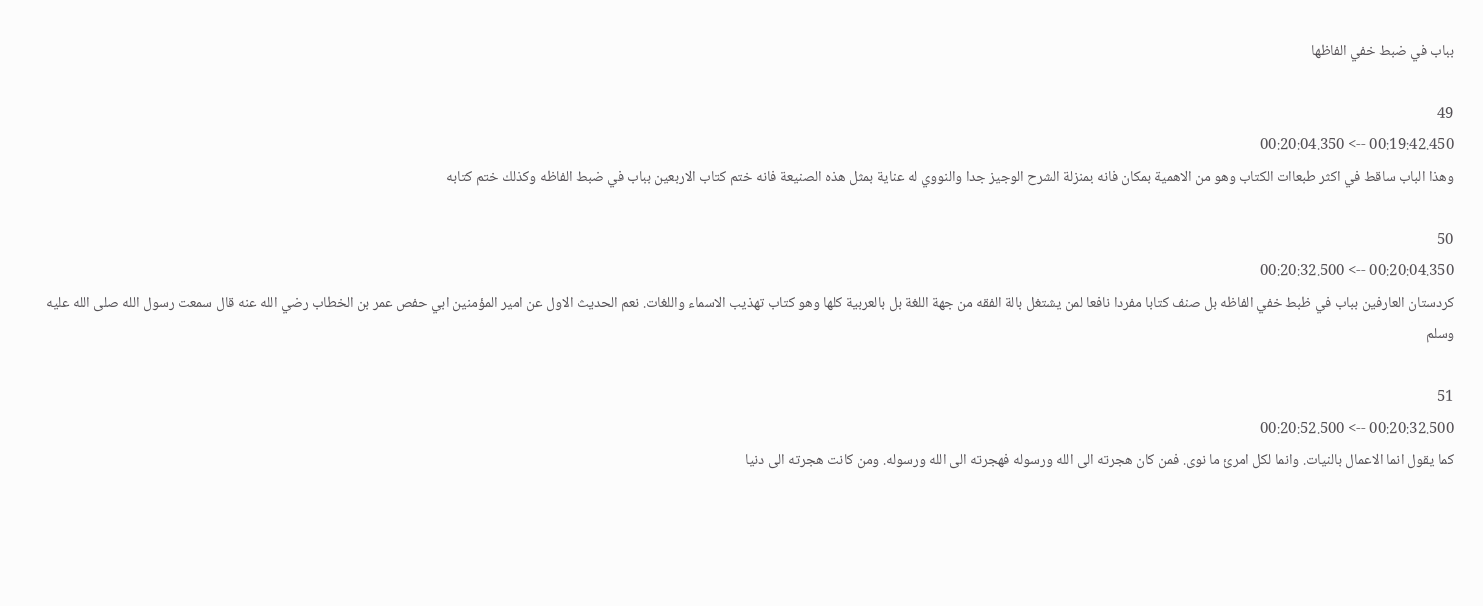بباب في ضبط خفي الفاظها

49
00:19:42.450 --> 00:20:04.350
وهذا الباب ساقط في اكثر طبعاات الكتاب وهو من الاهمية بمكان فانه بمنزلة الشرح الوجيز جدا والنووي له عناية بمثل هذه الصنيعة فانه ختم كتاب الاربعين بباب في ضبط الفاظه وكذلك ختم كتابه

50
00:20:04.350 --> 00:20:32.500
كردستان العارفين بباب في ظبط خفي الفاظه بل صنف كتابا مفردا نافعا لمن يشتغل بالة الفقه من جهة اللغة بل بالعربية كلها وهو كتاب تهذيب الاسماء واللغات. نعم الحديث الاول عن امير المؤمنين ابي حفص عمر بن الخطاب رضي الله عنه قال سمعت رسول الله صلى الله عليه وسلم

51
00:20:32.500 --> 00:20:52.500
كما يقول انما الاعمال بالنيات. وانما لكل امرئ ما نوى. فمن كان هجرته الى الله ورسوله فهجرته الى الله ورسوله. ومن كانت هجرته الى دنيا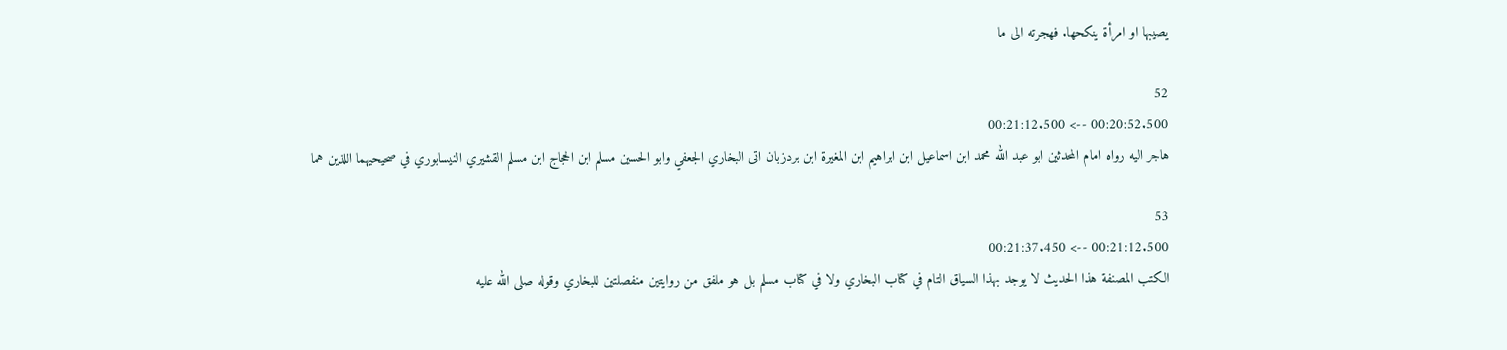يصيبها او امرأة ينكحها. فهجرته الى ما

52
00:20:52.500 --> 00:21:12.500
هاجر اليه رواه امام المحدثين ابو عبد الله محمد ابن اسماعيل ابن ابراهيم ابن المغيرة ابن بردزبان اتى البخاري الجعفي وابو الحسين مسلم ابن الحجاج ابن مسلم القشيري النيسابوري في صحيحيهما اللذين هما

53
00:21:12.500 --> 00:21:37.450
الكتب المصنفة هذا الحديث لا يوجد بهذا السياق التام في كتاب البخاري ولا في كتاب مسلم بل هو ملفق من روايتين منفصلتين للبخاري وقوله صلى الله عليه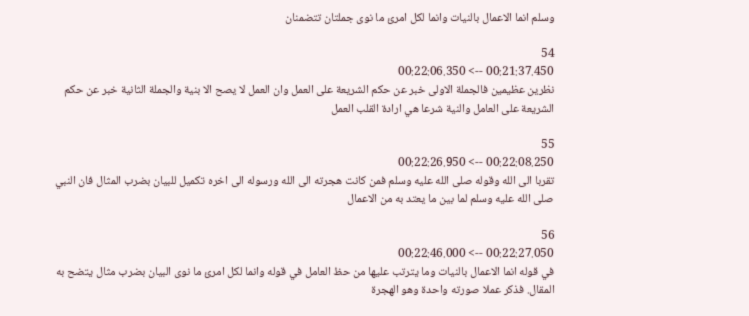وسلم انما الاعمال بالنيات وانما لكل امرئ ما نوى جملتان تتضمنان

54
00:21:37.450 --> 00:22:06.350
نظرين عظيمين فالجملة الاولى خبر عن حكم الشريعة على العمل وان العمل لا يصح الا بنية والجملة الثانية خبر عن حكم الشريعة على العامل والنية شرعا هي ارادة القلب العمل

55
00:22:08.250 --> 00:22:26.950
تقربا الى الله وقوله صلى الله عليه وسلم فمن كانت هجرته الى الله ورسوله الى اخره تكميل للبيان بضرب المثال فان النبي صلى الله عليه وسلم لما بين ما يعتد به من الاعمال

56
00:22:27.050 --> 00:22:46.000
في قوله انما الاعمال بالنيات وما يترتب عليها من حظ العامل في قوله وانما لكل امرئ ما نوى البيان بضرب مثال يتضح به المقال. فذكر عملا صورته واحدة وهو الهجرة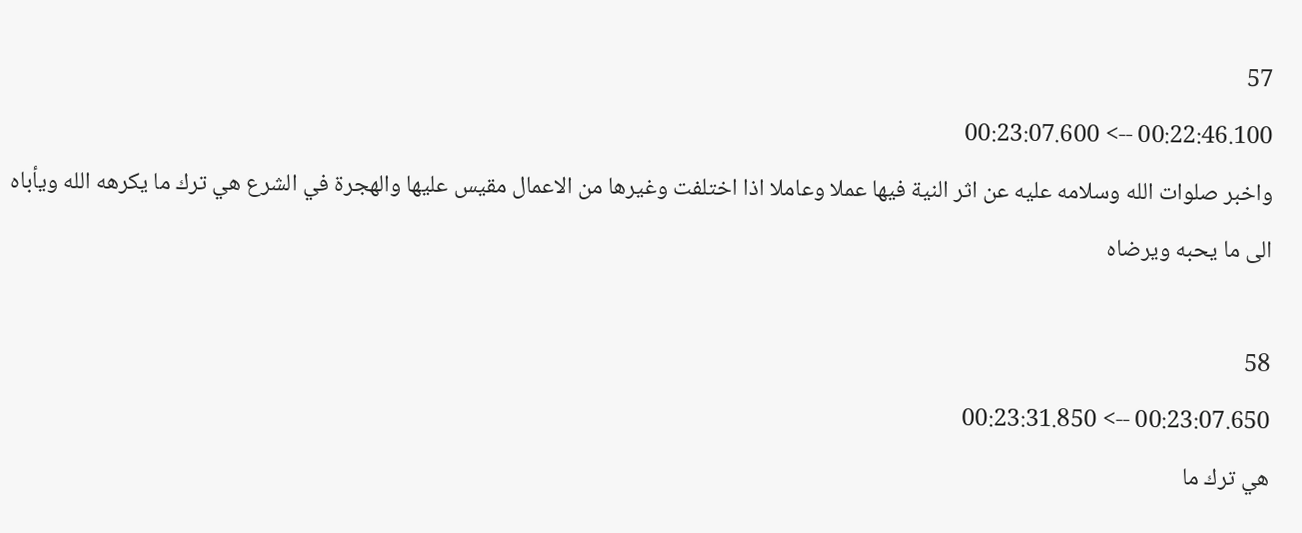57
00:22:46.100 --> 00:23:07.600
واخبر صلوات الله وسلامه عليه عن اثر النية فيها عملا وعاملا اذا اختلفت وغيرها من الاعمال مقيس عليها والهجرة في الشرع هي ترك ما يكرهه الله ويأباه الى ما يحبه ويرضاه

58
00:23:07.650 --> 00:23:31.850
هي ترك ما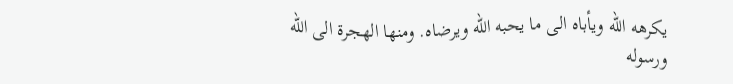يكرهه الله ويأباه الى ما يحبه الله ويرضاه. ومنها الهجرة الى الله ورسوله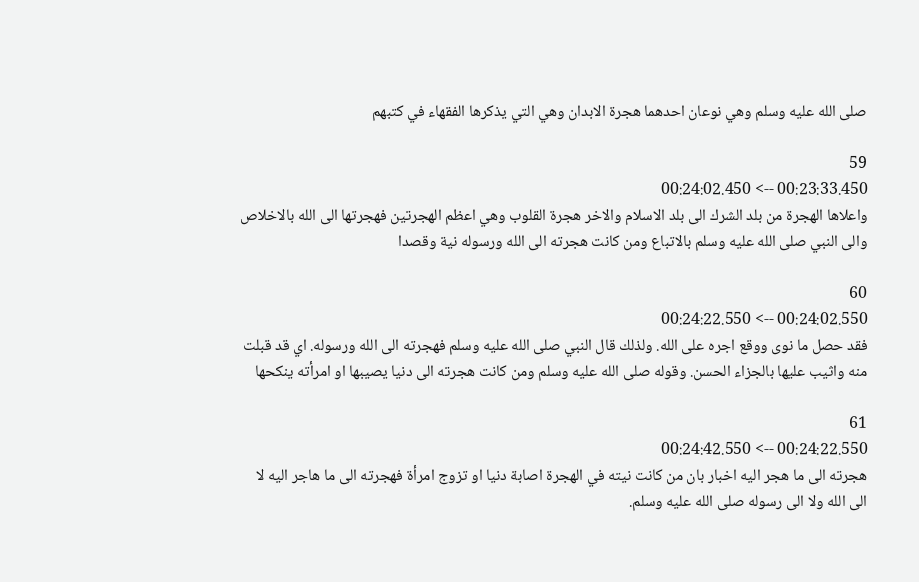صلى الله عليه وسلم وهي نوعان احدهما هجرة الابدان وهي التي يذكرها الفقهاء في كتبهم

59
00:23:33.450 --> 00:24:02.450
واعلاها الهجرة من بلد الشرك الى بلد الاسلام والاخر هجرة القلوب وهي اعظم الهجرتين فهجرتها الى الله بالاخلاص والى النبي صلى الله عليه وسلم بالاتباع ومن كانت هجرته الى الله ورسوله نية وقصدا

60
00:24:02.550 --> 00:24:22.550
فقد حصل ما نوى ووقع اجره على الله. ولذلك قال النبي صلى الله عليه وسلم فهجرته الى الله ورسوله. اي قد قبلت منه واثيب عليها بالجزاء الحسن. وقوله صلى الله عليه وسلم ومن كانت هجرته الى دنيا يصيبها او امرأته ينكحها

61
00:24:22.550 --> 00:24:42.550
هجرته الى ما هجر اليه اخبار بان من كانت نيته في الهجرة اصابة دنيا او تزوج امرأة فهجرته الى ما هاجر اليه لا الى الله ولا الى رسوله صلى الله عليه وسلم.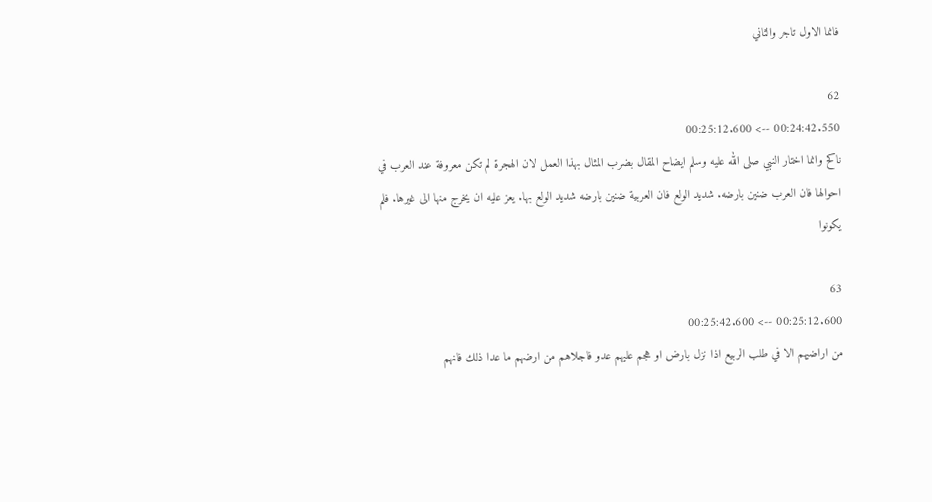فانما الاول تاجر والثاني

62
00:24:42.550 --> 00:25:12.600
ناكح وانما اختار النبي صلى الله عليه وسلم ايضاح المقال بضرب المثال بهذا العمل لان الهجرة لم تكن معروفة عند العرب في احوالها فان العرب ضنين بارضه. شديد الولع فان العربية ضنين بارضه شديد الولع بها. يعز عليه ان يخرج منها الى غيرها. فلم يكونوا

63
00:25:12.600 --> 00:25:42.600
من اراضيهم الا في طلب الربيع اذا نزل بارض او هجم عليهم عدو فاجلاهم من ارضهم ما عدا ذلك فانهم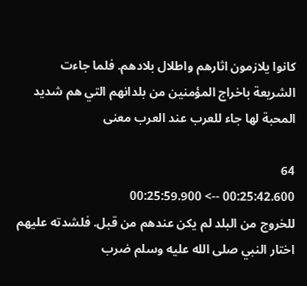كانوا يلازمون اثارهم واطلال بلادهم. فلما جاءت الشريعة باخراج المؤمنين من بلدانهم التي هم شديد المحبة لها جاء للعرب عند العرب معنى

64
00:25:42.600 --> 00:25:59.900
للخروج من البلد لم يكن عندهم من قبل. فلشدته عليهم اختار النبي صلى الله عليه وسلم ضرب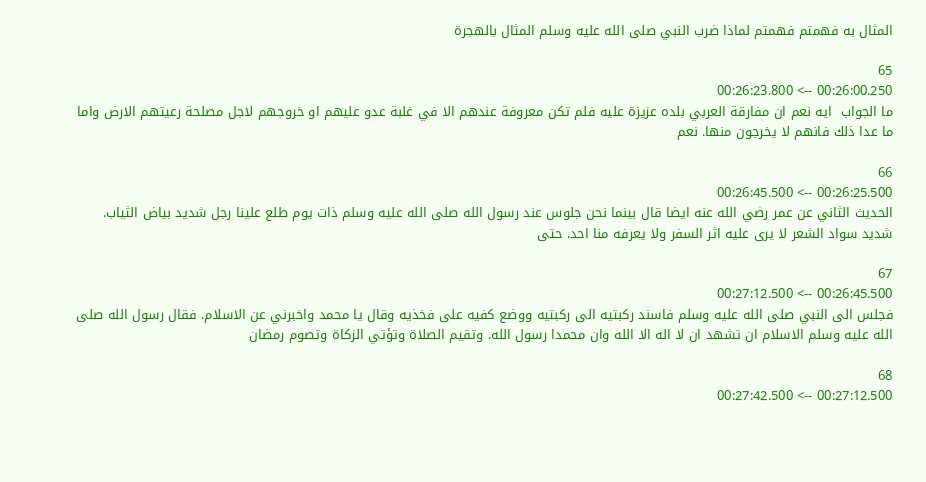المثال به فهمتم فهمتم لماذا ضرب النبي صلى الله عليه وسلم المثال بالهجرة

65
00:26:00.250 --> 00:26:23.800
ما الجواب  ايه نعم ان مفارقة العربي بلده عزيزة عليه فلم تكن معروفة عندهم الا في غلبة عدو عليهم او خروجهم لاجل مصلحة رعيتهم الارض واما ما عدا ذلك فانهم لا يخرجون منها. نعم

66
00:26:25.500 --> 00:26:45.500
الحديث الثاني عن عمر رضي الله عنه ايضا قال بينما نحن جلوس عند رسول الله صلى الله عليه وسلم ذات يوم طلع علينا رجل شديد بياض الثياب. شديد سواد الشعر لا يرى عليه اثر السفر ولا يعرفه منا احد. حتى

67
00:26:45.500 --> 00:27:12.500
فجلس الى النبي صلى الله عليه وسلم فاسند ركبتيه الى ركبتيه ووضع كفيه على فخذيه وقال يا محمد واخبرني عن الاسلام. فقال رسول الله صلى الله عليه وسلم الاسلام ان تشهد ان لا اله الا الله وان محمدا رسول الله. وتقيم الصلاة وتؤتي الزكاة وتصوم رمضان

68
00:27:12.500 --> 00:27:42.500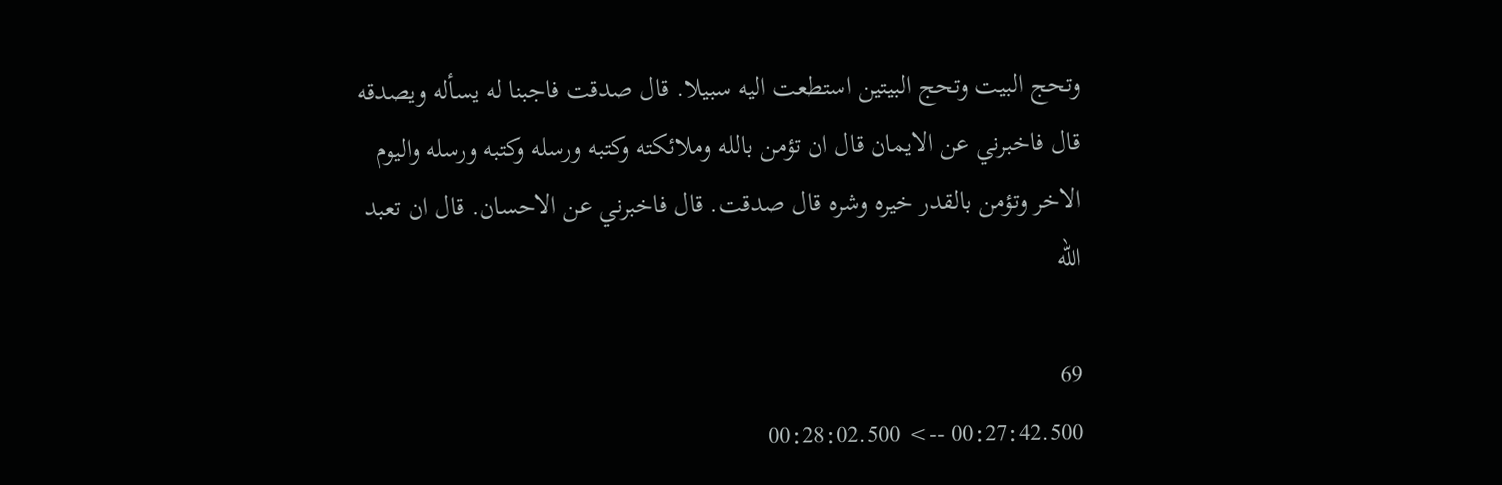وتحج البيت وتحج البيتين استطعت اليه سبيلا. قال صدقت فاجبنا له يسأله ويصدقه قال فاخبرني عن الايمان قال ان تؤمن بالله وملائكته وكتبه ورسله وكتبه ورسله واليوم الاخر وتؤمن بالقدر خيره وشره قال صدقت. قال فاخبرني عن الاحسان. قال ان تعبد الله

69
00:27:42.500 --> 00:28:02.500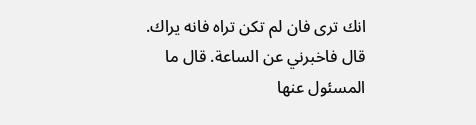انك ترى فان لم تكن تراه فانه يراك. قال فاخبرني عن الساعة. قال ما المسئول عنها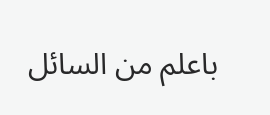باعلم من السائل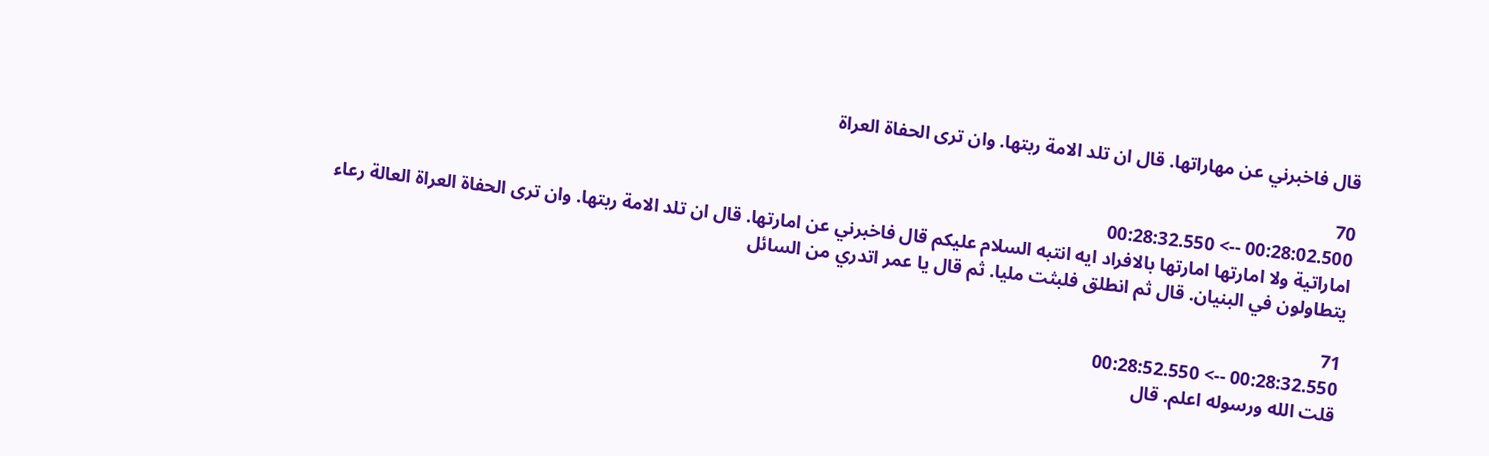قال فاخبرني عن مهاراتها. قال ان تلد الامة ربتها. وان ترى الحفاة العراة

70
00:28:02.500 --> 00:28:32.550
اماراتية ولا امارتها امارتها بالافراد ايه انتبه السلام عليكم قال فاخبرني عن امارتها. قال ان تلد الامة ربتها. وان ترى الحفاة العراة العالة رعاء يتطاولون في البنيان. قال ثم انطلق فلبثت مليا. ثم قال يا عمر اتدري من السائل

71
00:28:32.550 --> 00:28:52.550
قلت الله ورسوله اعلم. قال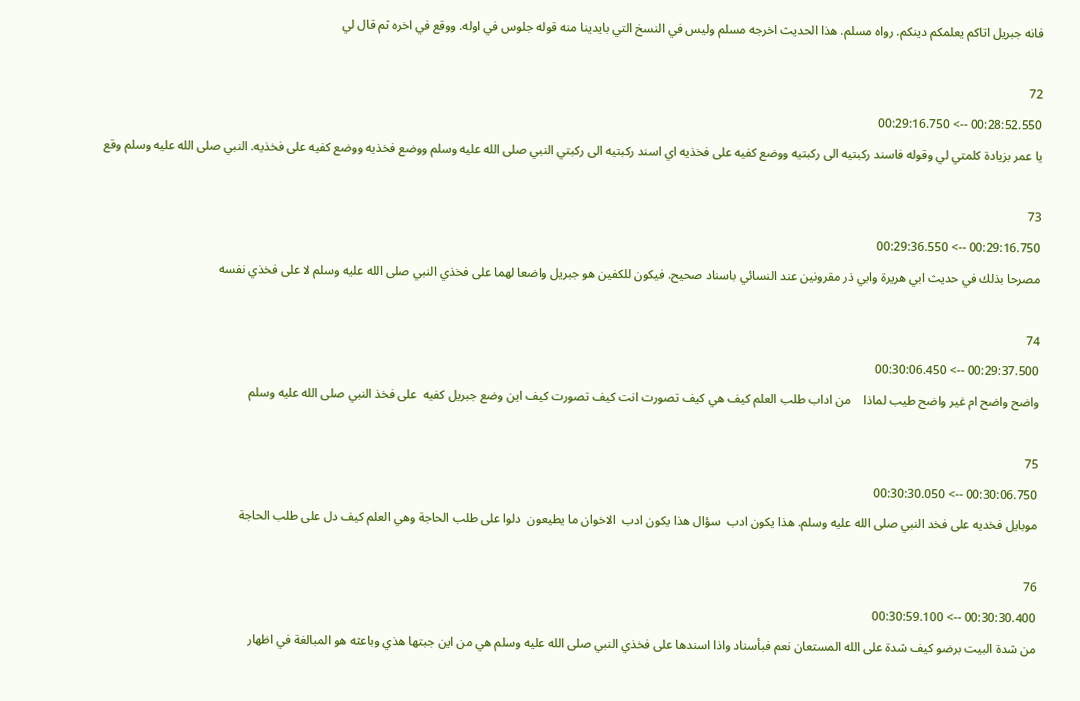فانه جبريل اتاكم يعلمكم دينكم. رواه مسلم. هذا الحديث اخرجه مسلم وليس في النسخ التي بايدينا منه قوله جلوس في اوله. ووقع في اخره ثم قال لي

72
00:28:52.550 --> 00:29:16.750
يا عمر بزيادة كلمتي لي وقوله فاسند ركبتيه الى ركبتيه ووضع كفيه على فخذيه اي اسند ركبتيه الى ركبتي النبي صلى الله عليه وسلم ووضع فخذيه ووضع كفيه على فخذيه. النبي صلى الله عليه وسلم وقع

73
00:29:16.750 --> 00:29:36.550
مصرحا بذلك في حديث ابي هريرة وابي ذر مقرونين عند النسائي باسناد صحيح. فيكون للكفين هو جبريل واضعا لهما على فخذي النبي صلى الله عليه وسلم لا على فخذي نفسه

74
00:29:37.500 --> 00:30:06.450
واضح واضح ام غير واضح طيب لماذا    من اداب طلب العلم كيف هي كيف تصورت انت كيف تصورت كيف اين وضع جبريل كفيه  على فخذ النبي صلى الله عليه وسلم

75
00:30:06.750 --> 00:30:30.050
موبايل فخديه على فخد النبي صلى الله عليه وسلم. هذا يكون ادب  سؤال هذا يكون ادب  الاخوان ما يطيعون  دلوا على طلب الحاجة وهي العلم كيف دل على طلب الحاجة

76
00:30:30.400 --> 00:30:59.100
من شدة البيت برضو كيف شدة على الله المستعان نعم فبأسناد واذا اسندها على فخذي النبي صلى الله عليه وسلم هي من اين جبتها هذي وباعثه هو المبالغة في اظهار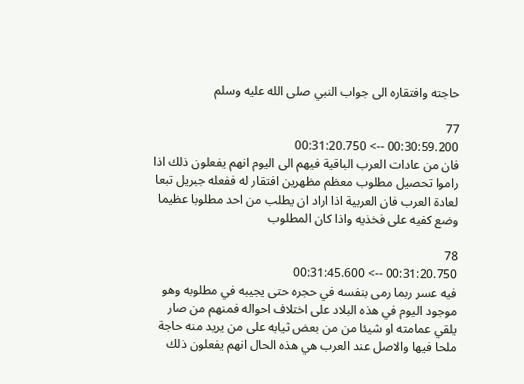حاجته وافتقاره الى جواب النبي صلى الله عليه وسلم

77
00:30:59.200 --> 00:31:20.750
فان من عادات العرب الباقية فيهم الى اليوم انهم يفعلون ذلك اذا راموا تحصيل مطلوب معظم مظهرين افتقار له ففعله جبريل تبعا لعادة العرب فان العربية اذا اراد ان يطلب من احد مطلوبا عظيما وضع كفيه على فخذيه واذا كان المطلوب

78
00:31:20.750 --> 00:31:45.600
فيه عسر ربما رمى بنفسه في حجره حتى يجيبه في مطلوبه وهو موجود اليوم في هذه البلاد على اختلاف احواله فمنهم من صار يلقي عمامته او شيئا من من بعض ثيابه على من يريد منه حاجة ملحا فيها والاصل عند العرب هي هذه الحال انهم يفعلون ذلك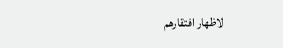لاظهار افتقارهم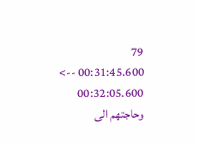79
00:31:45.600 --> 00:32:05.600
وحاجتهم الى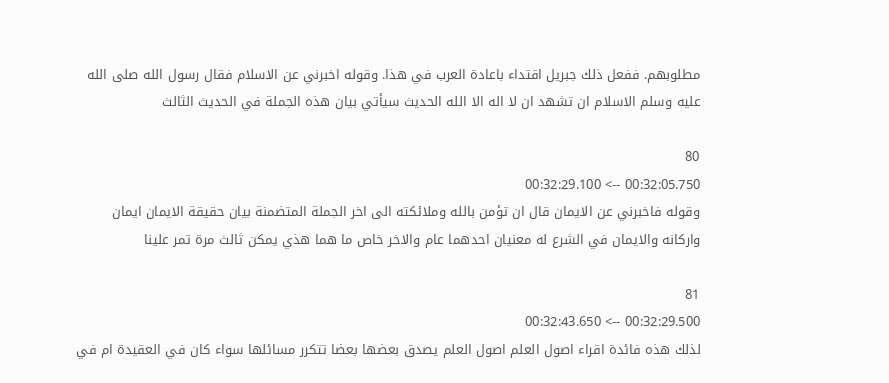مطلوبهم. ففعل ذلك جبريل اقتداء باعادة العرب في هذا. وقوله اخبرني عن الاسلام فقال رسول الله صلى الله عليه وسلم الاسلام ان تشهد ان لا اله الا الله الحديث سيأتي بيان هذه الجملة في الحديث الثالث

80
00:32:05.750 --> 00:32:29.100
وقوله فاخبرني عن الايمان قال ان تؤمن بالله وملائكته الى اخر الجملة المتضمنة بيان حقيقة الايمان ايمان واركانه والايمان في الشرع له معنيان احدهما عام والاخر خاص ما هما هذي يمكن ثالث مرة تمر علينا

81
00:32:29.500 --> 00:32:43.650
لذلك هذه فائدة اقراء اصول العلم اصول العلم يصدق بعضها بعضا تتكرر مسائلها سواء كان في العقيدة ام في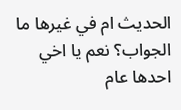الحديث ام في غيرها ما الجواب؟ نعم يا اخي احدها عام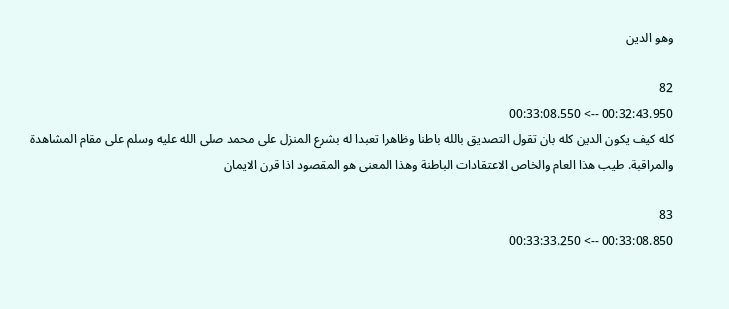وهو الدين

82
00:32:43.950 --> 00:33:08.550
كله كيف يكون الدين كله بان تقول التصديق بالله باطنا وظاهرا تعبدا له بشرع المنزل على محمد صلى الله عليه وسلم على مقام المشاهدة والمراقبة. طيب هذا العام والخاص الاعتقادات الباطنة وهذا المعنى هو المقصود اذا قرن الايمان

83
00:33:08.850 --> 00:33:33.250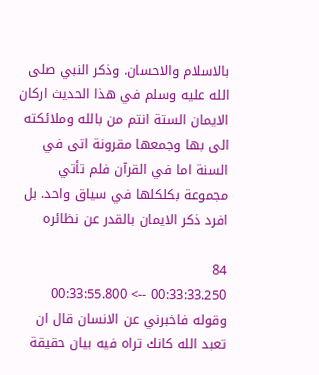بالاسلام والاحسان. وذكر النبي صلى الله عليه وسلم في هذا الحديث اركان الايمان الستة انتم من بالله وملائكته الى بها وجمعها مقرونة اتى في السنة اما في القرآن فلم تأتي مجموعة بكلكلها في سياق واحد. بل افرد ذكر الايمان بالقدر عن نظائره

84
00:33:33.250 --> 00:33:55.800
وقوله فاخبرني عن الانسان قال ان تعبد الله كانك تراه فيه بيان حقيقة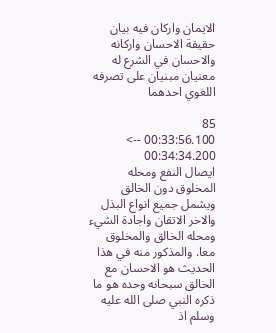الايمان واركان فيه بيان حقيقة الاحسان واركانه والاحسان في الشرع له معنيان مبنيان على تصرفه اللغوي احدهما

85
00:33:56.100 --> 00:34:34.200
ايصال النفع ومحله المخلوق دون الخالق ويشمل جميع انواع البذل والاخر الاتقان واجادة الشيء ومحله الخالق والمخلوق معا. والمذكور منه في هذا الحديث هو الاحسان مع الخالق سبحانه وحده هو ما ذكره النبي صلى الله عليه وسلم اذ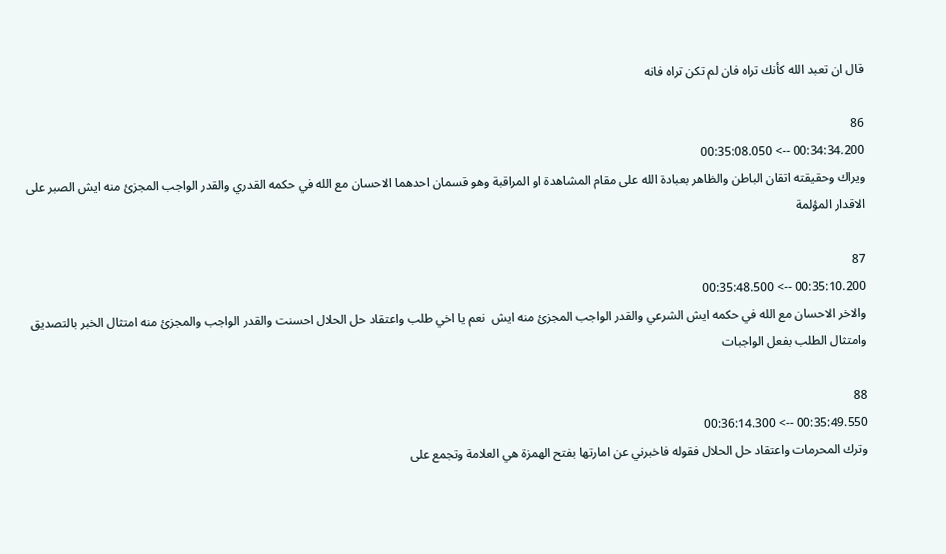قال ان تعبد الله كأنك تراه فان لم تكن تراه فانه

86
00:34:34.200 --> 00:35:08.050
ويراك وحقيقته اتقان الباطن والظاهر بعبادة الله على مقام المشاهدة او المراقبة وهو قسمان احدهما الاحسان مع الله في حكمه القدري والقدر الواجب المجزئ منه ايش الصبر على الاقدار المؤلمة

87
00:35:10.200 --> 00:35:48.500
والاخر الاحسان مع الله في حكمه ايش الشرعي والقدر الواجب المجزئ منه ايش  نعم يا اخي طلب واعتقاد حل الحلال احسنت والقدر الواجب والمجزئ منه امتثال الخبر بالتصديق وامتثال الطلب بفعل الواجبات

88
00:35:49.550 --> 00:36:14.300
وترك المحرمات واعتقاد حل الحلال فقوله فاخبرني عن امارتها بفتح الهمزة هي العلامة وتجمع على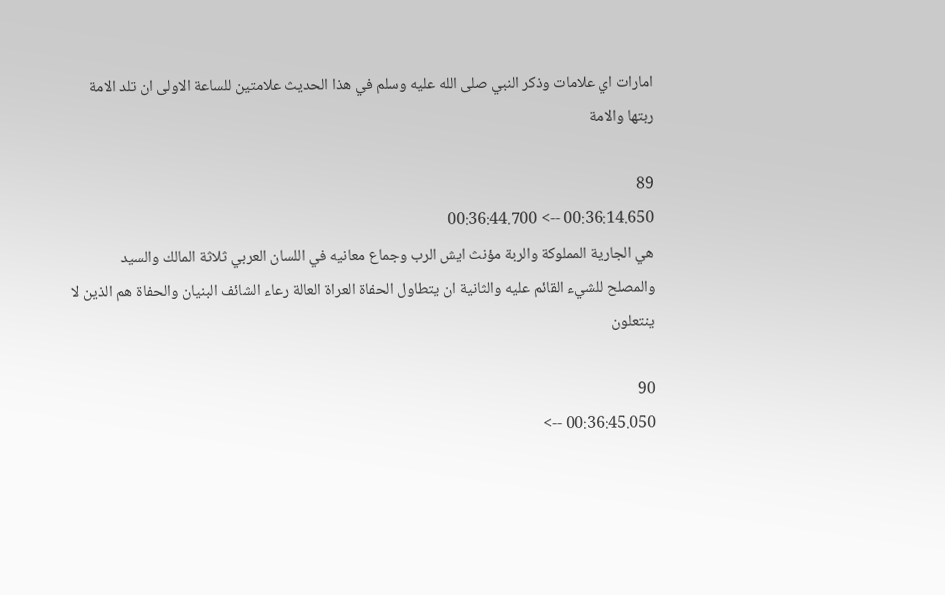امارات اي علامات وذكر النبي صلى الله عليه وسلم في هذا الحديث علامتين للساعة الاولى ان تلد الامة ربتها والامة

89
00:36:14.650 --> 00:36:44.700
هي الجارية المملوكة والربة مؤنث ايش الرب وجماع معانيه في اللسان العربي ثلاثة المالك والسيد والمصلح للشيء القائم عليه والثانية ان يتطاول الحفاة العراة العالة رعاء الشائف البنيان والحفاة هم الذين لا ينتعلون

90
00:36:45.050 -->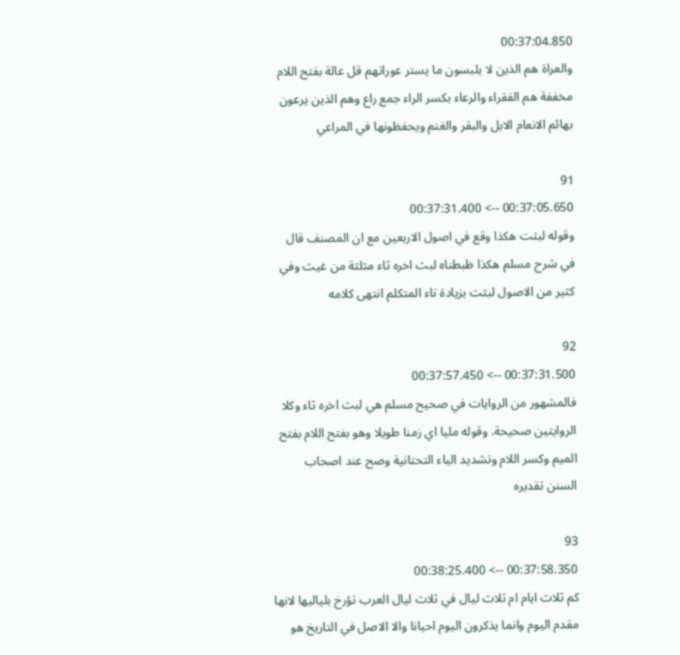00:37:04.850
والعراة هم الذين لا يلبسون ما يستر عوراتهم قل عالة بفتح اللام مخففة هم الفقراء والرعاء بكسر الراء جمع راع وهم الذين يرعون بهائم الانعام الابل والبقر والغنم ويحفظونها في المراعي

91
00:37:05.650 --> 00:37:31.400
وقوله لبثت هكذا وقع في اصول الاربعين مع ان المصنف قال في شرح مسلم هكذا ظبطناه لبث اخره ثاء مثلثة من غيث وفي كثير من الاصول لبثت بزيادة تاء المتكلم انتهى كلامه

92
00:37:31.500 --> 00:37:57.450
فالمشهور من الروايات في صحيح مسلم هي لبث اخره ثاء وكلا الروايتين صحيحة. وقوله مليا اي زمنا طويلا وهو بفتح اللام بفتح الميم وكسر اللام وتشديد الياء التحتانية وصح عند اصحاب السنن تقديره

93
00:37:58.350 --> 00:38:25.400
كم ثلاث ايام ام ثلاث ليال في ثلاث ليال العرب تؤرخ بلياليها لانها مقدم اليوم وانما يذكرون اليوم احيانا والا الاصل في التاريخ هو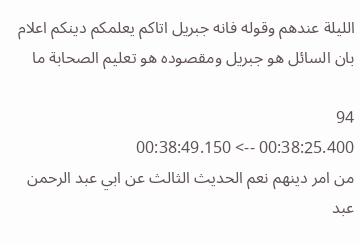الليلة عندهم وقوله فانه جبريل اتاكم يعلمكم دينكم اعلام بان السائل هو جبريل ومقصوده هو تعليم الصحابة ما

94
00:38:25.400 --> 00:38:49.150
من امر دينهم نعم الحديث الثالث عن ابي عبد الرحمن عبد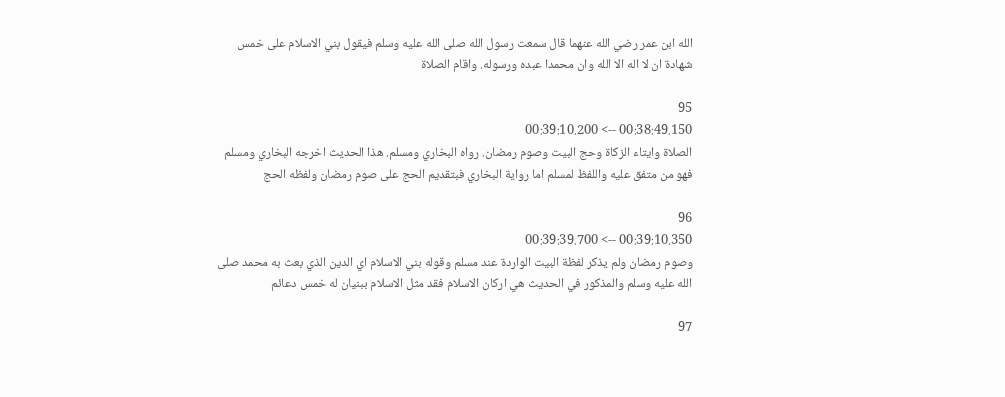الله ابن عمر رضي الله عنهما قال سمعت رسول الله صلى الله عليه وسلم فيقول بني الاسلام على خمس شهادة ان لا اله الا الله وان محمدا عبده ورسوله. واقام الصلاة

95
00:38:49.150 --> 00:39:10.200
الصلاة وايتاء الزكاة وحج البيت وصوم رمضان. رواه البخاري ومسلم. هذا الحديث اخرجه البخاري ومسلم فهو من متفق عليه واللفظ لمسلم اما رواية البخاري فبتقديم الحج على صوم رمضان ولفظه الحج

96
00:39:10.350 --> 00:39:39.700
وصوم رمضان ولم يذكر لفظة البيت الواردة عند مسلم وقوله بني الاسلام اي الدين الذي بعث به محمد صلى الله عليه وسلم والمذكور في الحديث هي اركان الاسلام فقد مثل الاسلام ببنيان له خمس دعائم

97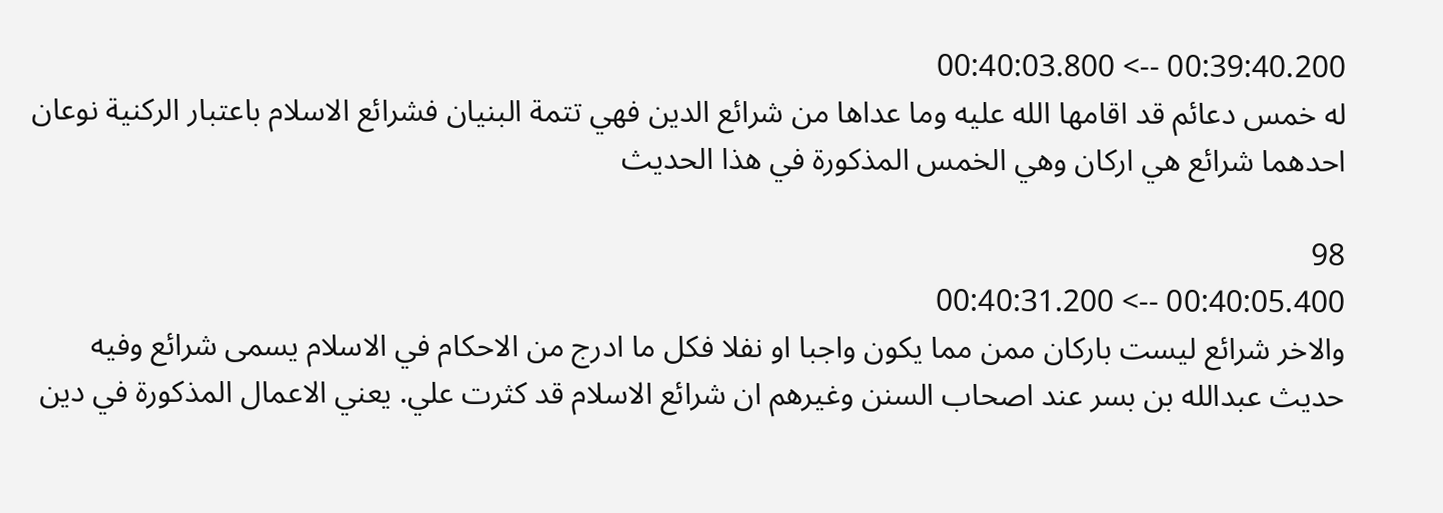00:39:40.200 --> 00:40:03.800
له خمس دعائم قد اقامها الله عليه وما عداها من شرائع الدين فهي تتمة البنيان فشرائع الاسلام باعتبار الركنية نوعان احدهما شرائع هي اركان وهي الخمس المذكورة في هذا الحديث

98
00:40:05.400 --> 00:40:31.200
والاخر شرائع ليست باركان ممن مما يكون واجبا او نفلا فكل ما ادرج من الاحكام في الاسلام يسمى شرائع وفيه حديث عبدالله بن بسر عند اصحاب السنن وغيرهم ان شرائع الاسلام قد كثرت علي. يعني الاعمال المذكورة في دين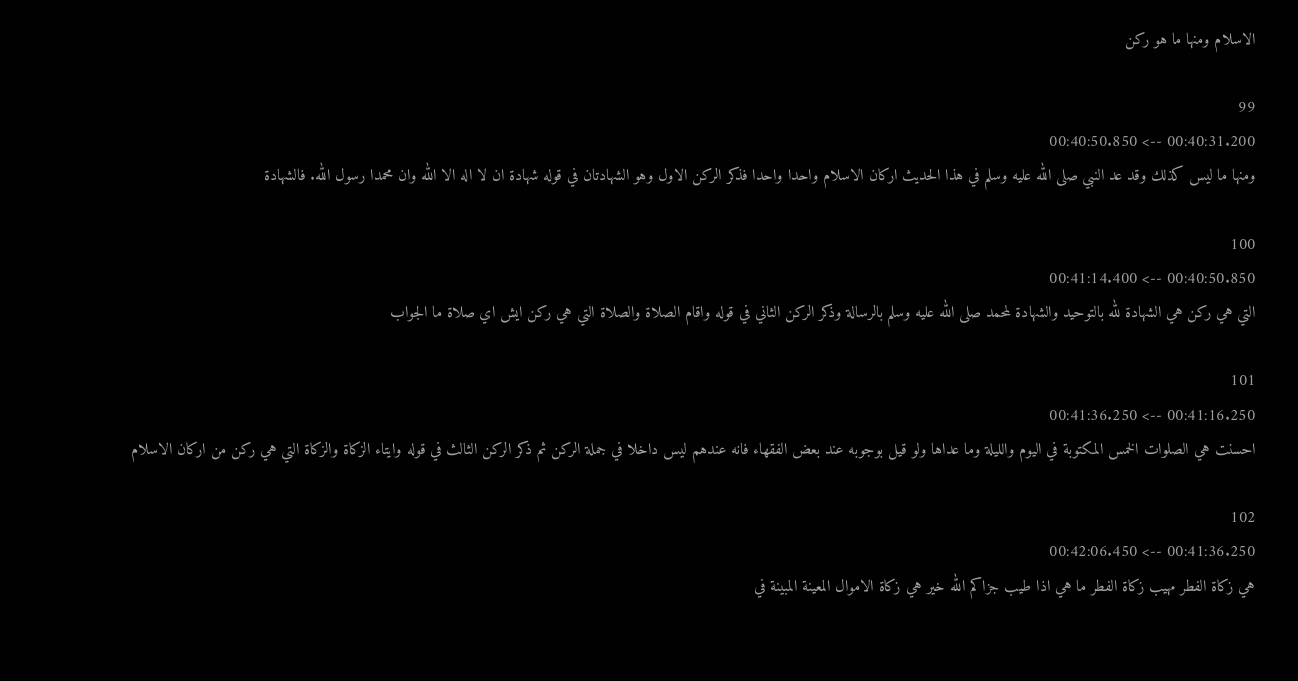الاسلام ومنها ما هو ركن

99
00:40:31.200 --> 00:40:50.850
ومنها ما ليس كذلك وقد عد النبي صلى الله عليه وسلم في هذا الحديث اركان الاسلام واحدا واحدا فذكر الركن الاول وهو الشهادتان في قوله شهادة ان لا اله الا الله وان محمدا رسول الله. فالشهادة

100
00:40:50.850 --> 00:41:14.400
التي هي ركن هي الشهادة لله بالتوحيد والشهادة لمحمد صلى الله عليه وسلم بالرسالة وذكر الركن الثاني في قوله واقام الصلاة والصلاة التي هي ركن ايش اي صلاة ما الجواب

101
00:41:16.250 --> 00:41:36.250
احسنت هي الصلوات الخمس المكتوبة في اليوم والليلة وما عداها ولو قيل بوجوبه عند بعض الفقهاء فانه عندهم ليس داخلا في جملة الركن ثم ذكر الركن الثالث في قوله وايتاء الزكاة والزكاة التي هي ركن من اركان الاسلام

102
00:41:36.250 --> 00:42:06.450
هي زكاة الفطر مهيب زكاة الفطر ما هي اذا طيب جزاكم الله خير هي زكاة الاموال المعينة المبينة في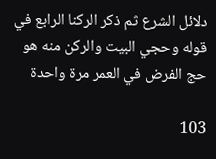دلائل الشرع ثم ذكر الركنا الرابع في قوله وحجي البيت والركن منه هو حج الفرض في العمر مرة واحدة

103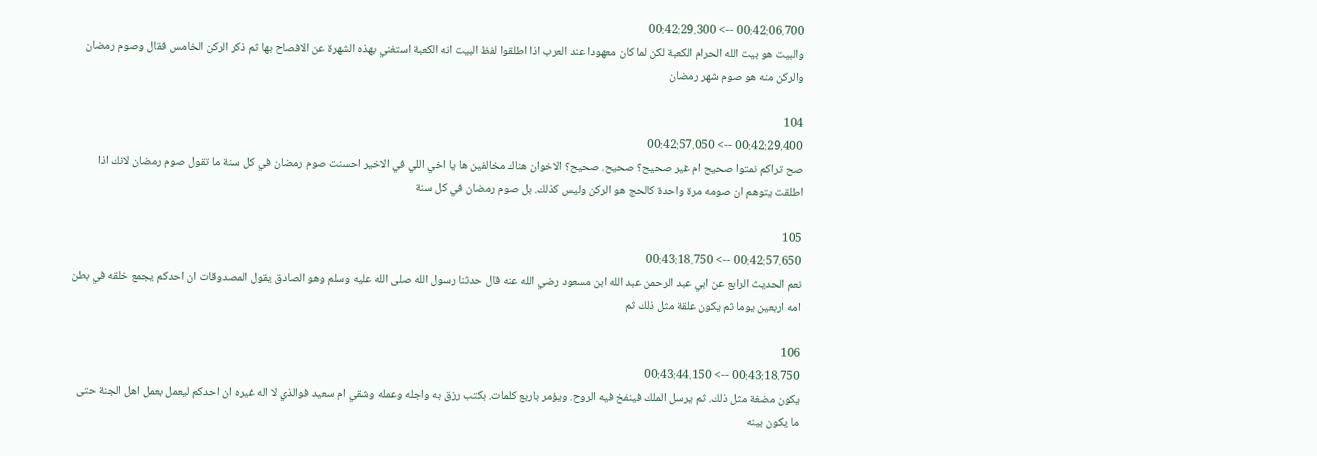00:42:06.700 --> 00:42:29.300
والبيت هو بيت الله الحرام الكعبة لكن لما كان معهودا عند العرب اذا اطلقوا لفظ البيت انه الكعبة استغني بهذه الشهرة عن الافصاح بها ثم ذكر الركن الخامس فقال وصوم رمضان والركن منه هو صوم شهر رمضان

104
00:42:29.400 --> 00:42:57.050
صح تراكم نمتوا صحيح ام غير صحيح؟ صحيح. صحيح؟ الاخوان هناك مخالفين ها يا اخي اللي في الاخير احسنت صوم رمضان في كل سنة ما تقول صوم رمضان لانك اذا اطلقت يتوهم ان صومه مرة واحدة كالحج هو الركن وليس كذلك. بل صوم رمضان في كل سنة

105
00:42:57.650 --> 00:43:18.750
نعم الحديث الرابع عن ابي عبد الرحمن عبد الله ابن مسعود رضي الله عنه قال حدثنا رسول الله صلى الله عليه وسلم وهو الصادق يقول المصدوقات ان احدكم يجمع خلقه في بطن امه اربعين يوما ثم يكون علقة مثل ذلك ثم

106
00:43:18.750 --> 00:43:44.150
يكون مضغة مثل ذلك. ثم يرسل الملك فينفخ فيه الروح. ويؤمر باربع كلمات. بكتب رزق به واجله وعمله وشقي ام سعيد فوالذي لا اله غيره ان احدكم ليعمل بعمل اهل الجنة حتى ما يكون بينه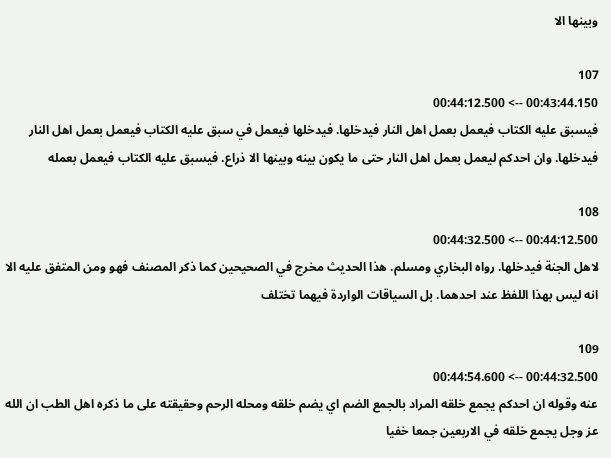وبينها الا

107
00:43:44.150 --> 00:44:12.500
فيسبق عليه الكتاب فيعمل بعمل اهل النار فيدخلها. فيدخلها فيعمل في سبق عليه الكتاب فيعمل بعمل اهل النار فيدخلها. وان احدكم ليعمل بعمل اهل النار حتى ما يكون بينه وبينها الا ذراع. فيسبق عليه الكتاب فيعمل بعمله

108
00:44:12.500 --> 00:44:32.500
لاهل الجنة فيدخلها. رواه البخاري ومسلم. هذا الحديث مخرج في الصحيحين كما ذكر المصنف فهو ومن المتفق عليه الا انه ليس بهذا اللفظ عند احدهما. بل السياقات الواردة فيهما تختلف

109
00:44:32.500 --> 00:44:54.600
عنه وقوله ان احدكم يجمع خلقه المراد بالجمع الضم اي يضم خلقه ومحله الرحم وحقيقته على ما ذكره اهل الطب ان الله عز وجل يجمع خلقه في الاربعين جمعا خفيا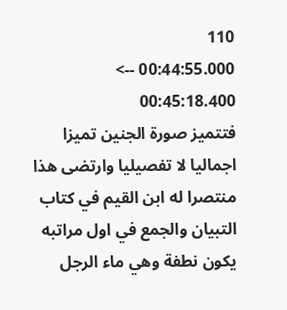110
00:44:55.000 --> 00:45:18.400
فتتميز صورة الجنين تميزا اجماليا لا تفصيليا وارتضى هذا منتصرا له ابن القيم في كتاب التبيان والجمع في اول مراتبه يكون نطفة وهي ماء الرجل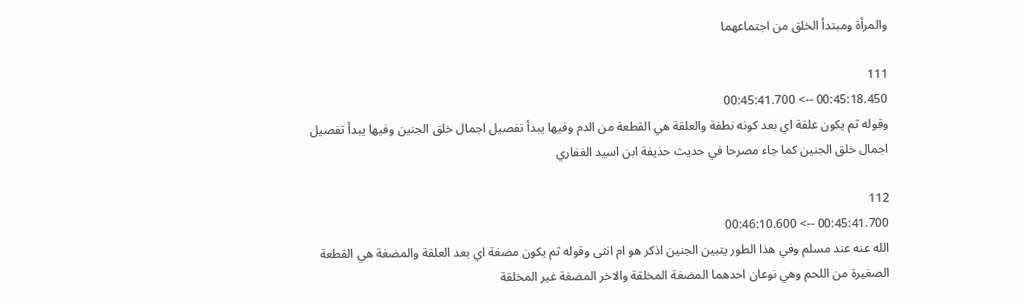والمرأة ومبتدأ الخلق من اجتماعهما

111
00:45:18.450 --> 00:45:41.700
وقوله ثم يكون علقة اي بعد كونه نطفة والعلقة هي القطعة من الدم وفيها يبدأ تفصيل اجمال خلق الجنين وفيها يبدأ تفصيل اجمال خلق الجنين كما جاء مصرحا في حديث حذيفة ابن اسيد الغفاري

112
00:45:41.700 --> 00:46:10.600
الله عنه عند مسلم وفي هذا الطور يتبين الجنين اذكر هو ام انثى وقوله ثم يكون مضغة اي بعد العلقة والمضغة هي القطعة الصغيرة من اللحم وهي نوعان احدهما المضغة المخلقة والاخر المضغة غير المخلقة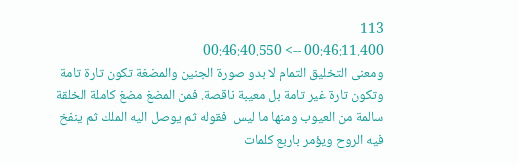113
00:46:11.400 --> 00:46:40.550
ومعنى التخليق التمام لا بدو صورة الجنين والمضغة تكون تارة تامة وتكون تارة غير تامة بل معيبة ناقصة. فمن المضغ مضغ كاملة الخلقة سالمة من العيوب ومنها ما ليس  فقوله ثم يوصل اليه الملك ثم ينفخ فيه الروح ويؤمر باربع كلمات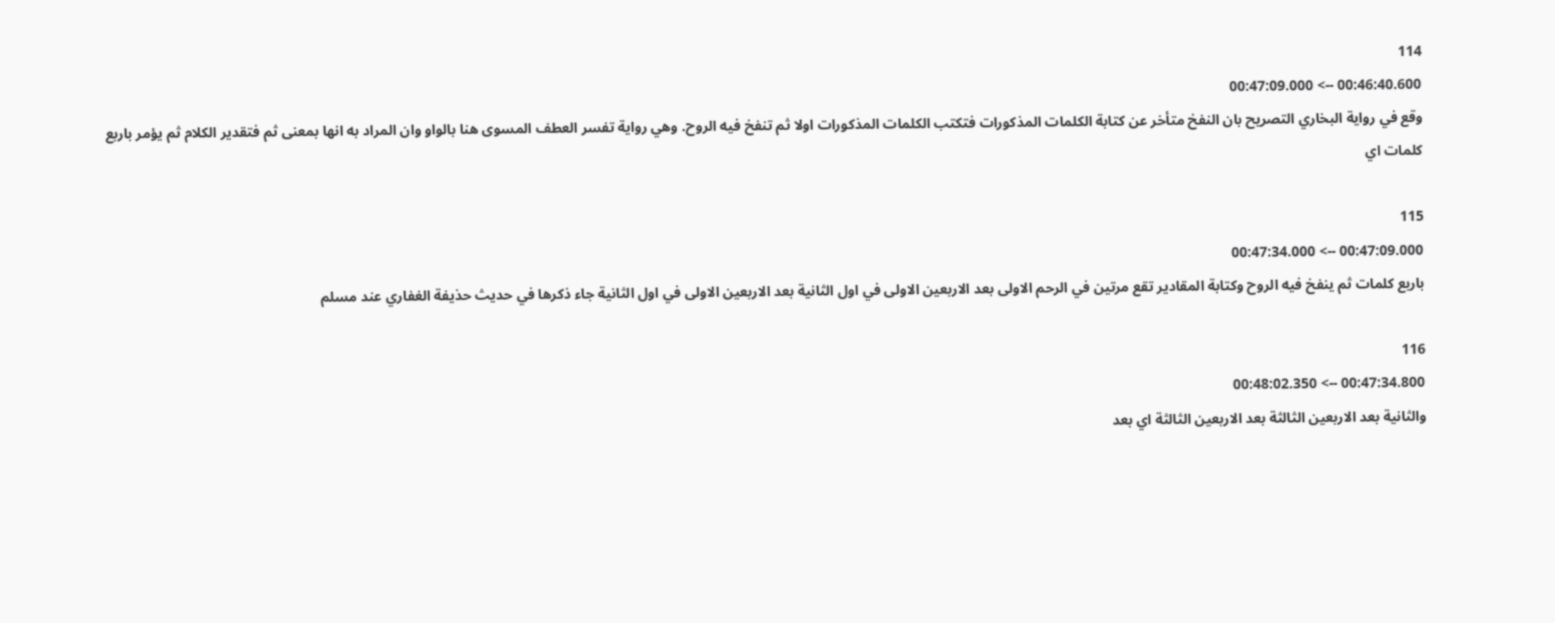114
00:46:40.600 --> 00:47:09.000
وقع في رواية البخاري التصريح بان النفخ متأخر عن كتابة الكلمات المذكورات فتكتب الكلمات المذكورات اولا ثم تنفخ فيه الروح. وهي رواية تفسر العطف المسوى هنا بالواو وان المراد به انها بمعنى ثم فتقدير الكلام ثم يؤمر باربع كلمات اي

115
00:47:09.000 --> 00:47:34.000
باربع كلمات ثم ينفخ فيه الروح وكتابة المقادير تقع مرتين في الرحم الاولى بعد الاربعين الاولى في اول الثانية بعد الاربعين الاولى في اول الثانية جاء ذكرها في حديث حذيفة الغفاري عند مسلم

116
00:47:34.800 --> 00:48:02.350
والثانية بعد الاربعين الثالثة بعد الاربعين الثالثة اي بعد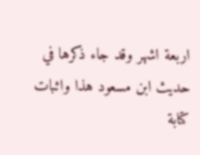اربعة اشهر وقد جاء ذكرها في حديث ابن مسعود هذا واثبات كتابة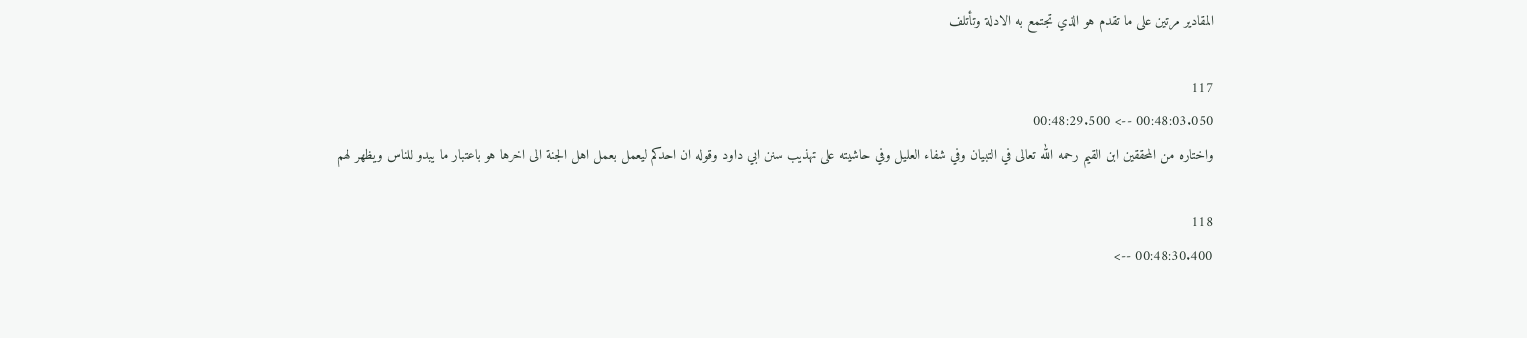المقادير مرتين على ما تقدم هو الذي تجتمع به الادلة وتأتلف

117
00:48:03.050 --> 00:48:29.500
واختاره من المحققين ابن القيم رحمه الله تعالى في التبيان وفي شفاء العليل وفي حاشيته على تهذيب سنن ابي داود وقوله ان احدكم ليعمل بعمل اهل الجنة الى اخرها هو باعتبار ما يبدو للناس ويظهر لهم

118
00:48:30.400 -->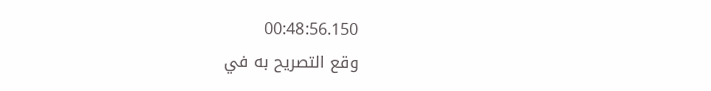00:48:56.150
وقع التصريح به في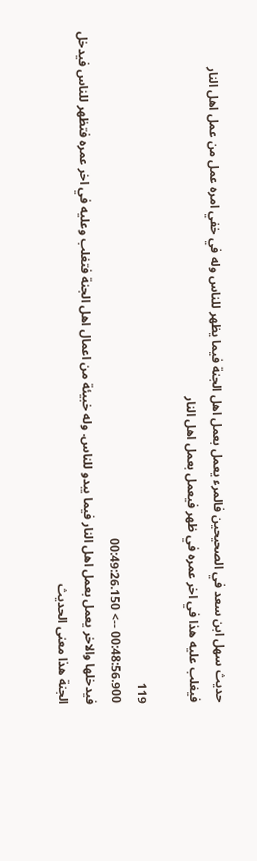حديث سهل ابن سعد في الصحيحين فالمرء يعمل بعمل اهل الجنة فيما يظهر للناس وله في خفي امره عمل من عمل اهل النار فيغلب عليه هذا في اخر عمره في ظهر فيعمل بعمل اهل النار

119
00:48:56.900 --> 00:49:26.150
فيدخلها والاخر يعمل بعمل اهل النار فيما يبدو للناس. وله خبيئة من اعمال اهل الجنة فتغلب وعليه في اخر عمره فتظهر للناس فيدخل الجنة هذا معنى الحديث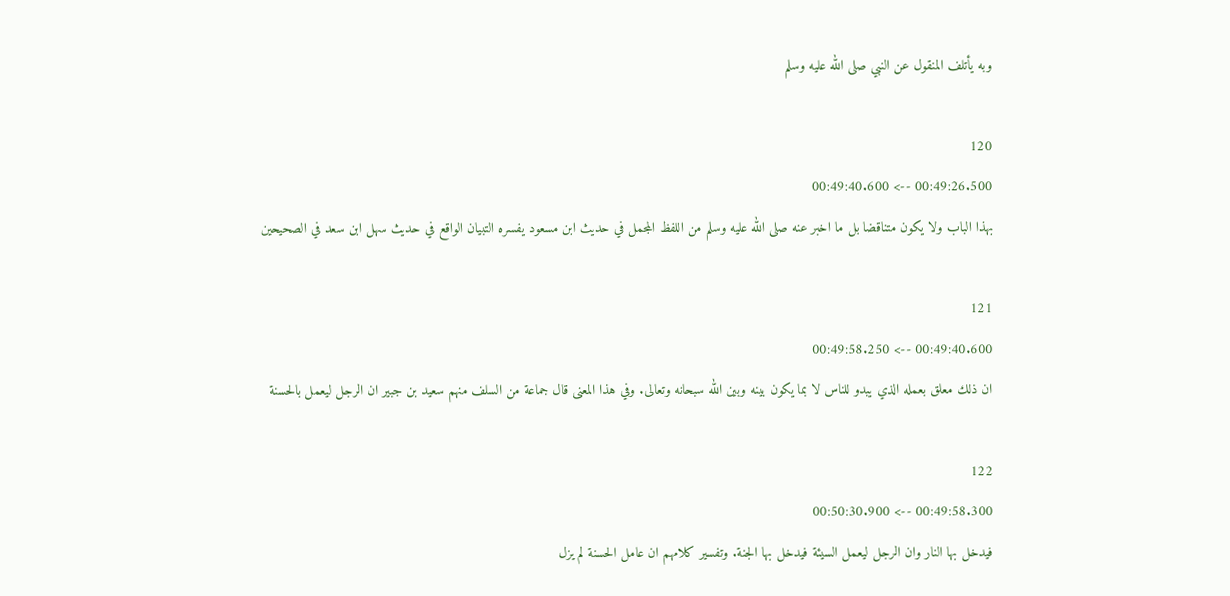وبه يأتلف المنقول عن النبي صلى الله عليه وسلم

120
00:49:26.500 --> 00:49:40.600
بهذا الباب ولا يكون متناقضا بل ما اخبر عنه صلى الله عليه وسلم من اللفظ المجمل في حديث ابن مسعود يفسره التبيان الواقع في حديث سهل ابن سعد في الصحيحين

121
00:49:40.600 --> 00:49:58.250
ان ذلك معلق بعمله الذي يبدو للناس لا بما يكون بينه وبين الله سبحانه وتعالى. وفي هذا المعنى قال جماعة من السلف منهم سعيد بن جبير ان الرجل ليعمل بالحسنة

122
00:49:58.300 --> 00:50:30.900
فيدخل بها النار وان الرجل ليعمل السيئة فيدخل بها الجنة. وتفسير كلامهم ان عامل الحسنة لم يزل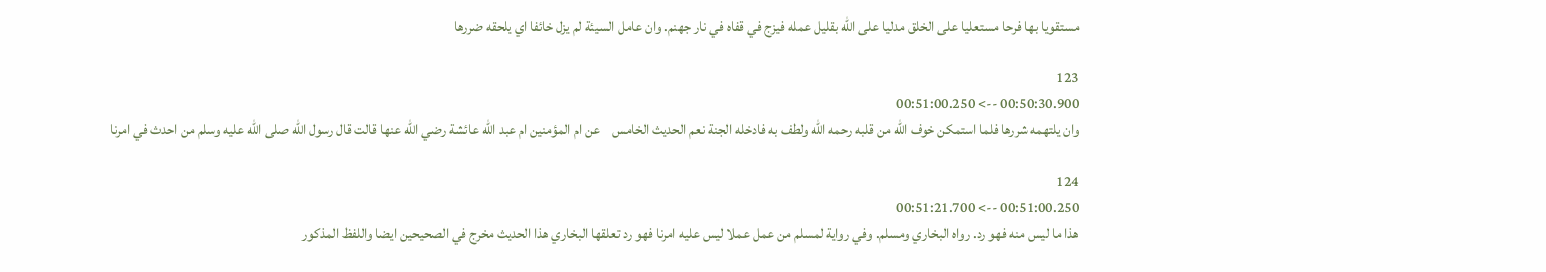مستقويا بها فرحا مستعليا على الخلق مدليا على الله بقليل عمله فيزج في قفاه في نار جهنم. وان عامل السيئة لم يزل خائفا اي يلحقه ضررها

123
00:50:30.900 --> 00:51:00.250
وان يلتهمه شررها فلما استمكن خوف الله من قلبه رحمه الله ولطف به فادخله الجنة نعم الحديث الخامس    عن ام المؤمنين ام عبد الله عائشة رضي الله عنها قالت قال رسول الله صلى الله عليه وسلم من احدث في امرنا

124
00:51:00.250 --> 00:51:21.700
هذا ما ليس منه فهو رد. رواه البخاري ومسلم. وفي رواية لمسلم من عمل عملا ليس عليه امرنا فهو رد تعلقها البخاري هذا الحديث مخرج في الصحيحين ايضا واللفظ المذكور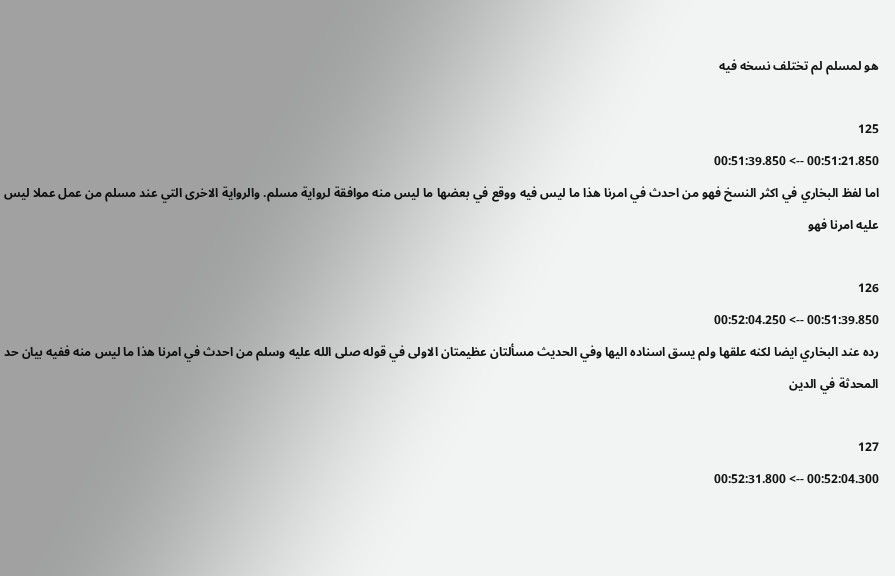هو لمسلم لم تختلف نسخه فيه

125
00:51:21.850 --> 00:51:39.850
اما لفظ البخاري في اكثر النسخ فهو من احدث في امرنا هذا ما ليس فيه ووقع في بعضها ما ليس منه موافقة لرواية مسلم. والرواية الاخرى التي عند مسلم من عمل عملا ليس عليه امرنا فهو

126
00:51:39.850 --> 00:52:04.250
رده عند البخاري ايضا لكنه علقها ولم يسق اسناده اليها وفي الحديث مسألتان عظيمتان الاولى في قوله صلى الله عليه وسلم من احدث في امرنا هذا ما ليس منه ففيه بيان حد المحدثة في الدين

127
00:52:04.300 --> 00:52:31.800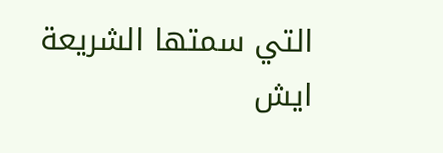التي سمتها الشريعة ايش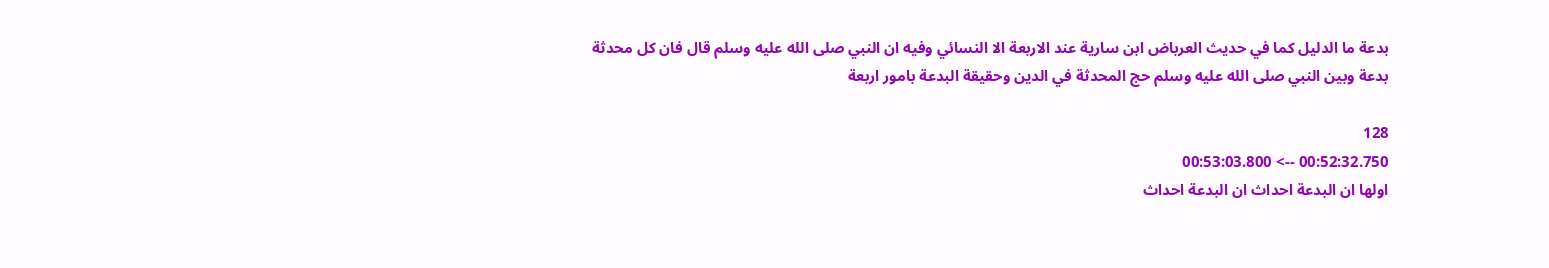بدعة ما الدليل كما في حديث العرباض ابن سارية عند الاربعة الا النسائي وفيه ان النبي صلى الله عليه وسلم قال فان كل محدثة بدعة وبين النبي صلى الله عليه وسلم حج المحدثة في الدين وحقيقة البدعة بامور اربعة

128
00:52:32.750 --> 00:53:03.800
اولها ان البدعة احداث ان البدعة احداث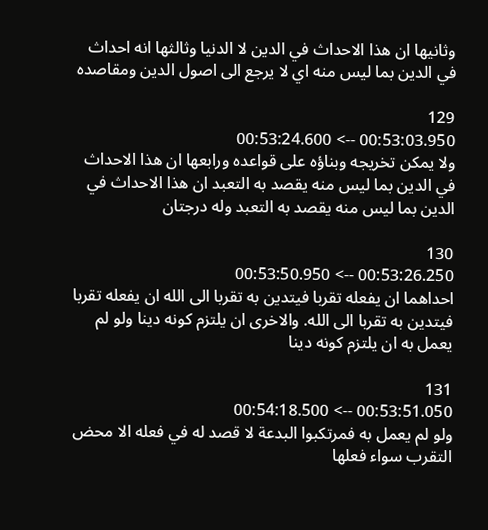وثانيها ان هذا الاحداث في الدين لا الدنيا وثالثها انه احداث في الدين بما ليس منه اي لا يرجع الى اصول الدين ومقاصده

129
00:53:03.950 --> 00:53:24.600
ولا يمكن تخريجه وبناؤه على قواعده ورابعها ان هذا الاحداث في الدين بما ليس منه يقصد به التعبد ان هذا الاحداث في الدين بما ليس منه يقصد به التعبد وله درجتان

130
00:53:26.250 --> 00:53:50.950
احداهما ان يفعله تقربا فيتدين به تقربا الى الله ان يفعله تقربا فيتدين به تقربا الى الله. والاخرى ان يلتزم كونه دينا ولو لم يعمل به ان يلتزم كونه دينا

131
00:53:51.050 --> 00:54:18.500
ولو لم يعمل به فمرتكبوا البدعة لا قصد له في فعله الا محض التقرب سواء فعلها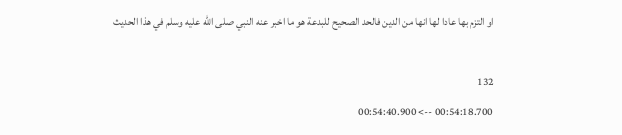او التزم بها عادا لها انها من الدين فالحد الصحيح للبدعة هو ما اخبر عنه النبي صلى الله عليه وسلم في هذا الحديث

132
00:54:18.700 --> 00:54:40.900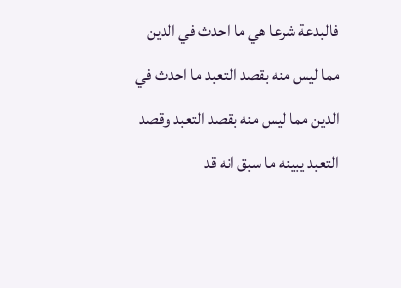فالبدعة شرعا هي ما احدث في الدين مما ليس منه بقصد التعبد ما احدث في الدين مما ليس منه بقصد التعبد وقصد التعبد يبينه ما سبق انه قد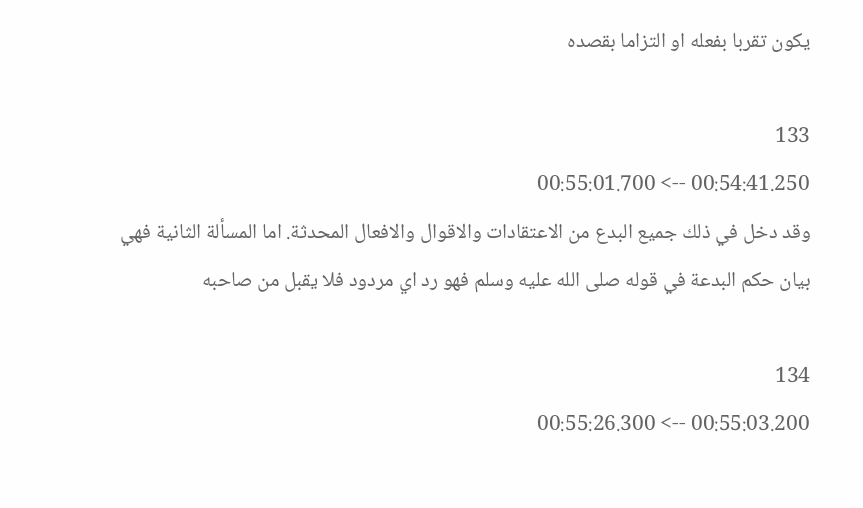يكون تقربا بفعله او التزاما بقصده

133
00:54:41.250 --> 00:55:01.700
وقد دخل في ذلك جميع البدع من الاعتقادات والاقوال والافعال المحدثة. اما المسألة الثانية فهي بيان حكم البدعة في قوله صلى الله عليه وسلم فهو رد اي مردود فلا يقبل من صاحبه

134
00:55:03.200 --> 00:55:26.300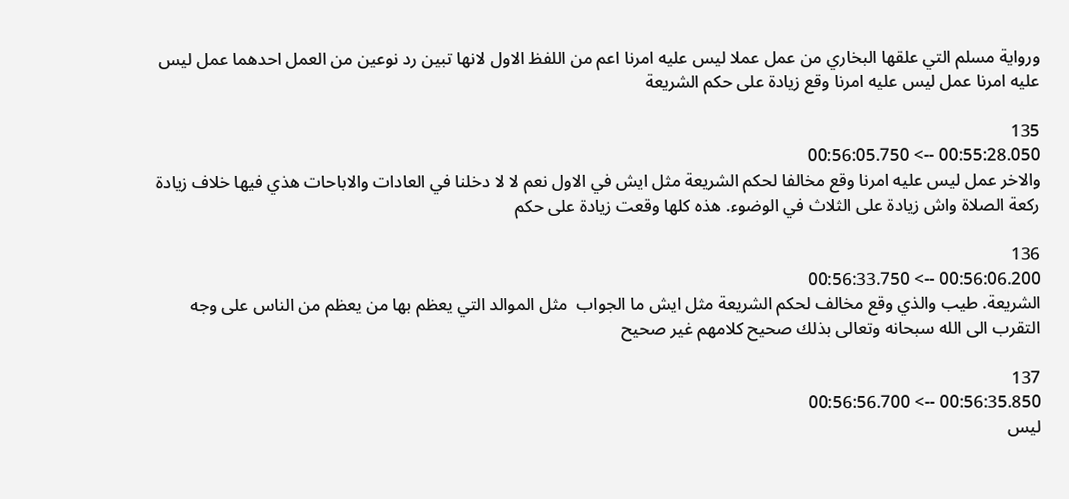ورواية مسلم التي علقها البخاري من عمل عملا ليس عليه امرنا اعم من اللفظ الاول لانها تبين رد نوعين من العمل احدهما عمل ليس عليه امرنا عمل ليس عليه امرنا وقع زيادة على حكم الشريعة

135
00:55:28.050 --> 00:56:05.750
والاخر عمل ليس عليه امرنا وقع مخالفا لحكم الشريعة مثل ايش في الاول نعم لا لا دخلنا في العادات والاباحات هذي فيها خلاف زيادة ركعة الصلاة واش زيادة على الثلاث في الوضوء. هذه كلها وقعت زيادة على حكم

136
00:56:06.200 --> 00:56:33.750
الشريعة. طيب والذي وقع مخالف لحكم الشريعة مثل ايش ما الجواب  مثل الموالد التي يعظم بها من يعظم من الناس على وجه التقرب الى الله سبحانه وتعالى بذلك صحيح كلامهم غير صحيح

137
00:56:35.850 --> 00:56:56.700
ليس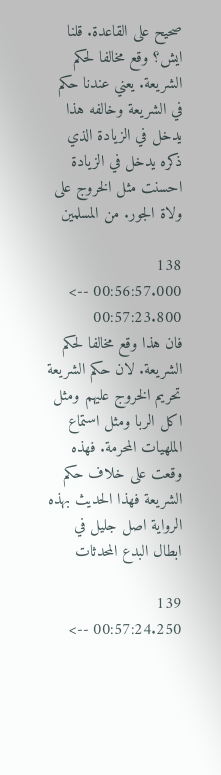صحيح على القاعدة. قلنا ايش؟ وقع مخالفا لحكم الشريعة. يعني عندنا حكم في الشريعة وخالفه هذا يدخل في الزيادة الذي ذكره يدخل في الزيادة احسنت مثل الخروج على ولاة الجور. من المسلمين

138
00:56:57.000 --> 00:57:23.800
فان هذا وقع مخالفا لحكم الشريعة. لان حكم الشريعة تحريم الخروج عليهم ومثل اكل الربا ومثل استماع الملهيات المحرمة. فهذه وقعت على خلاف حكم الشريعة فهذا الحديث بهذه الرواية اصل جليل في ابطال البدع المحدثات

139
00:57:24.250 -->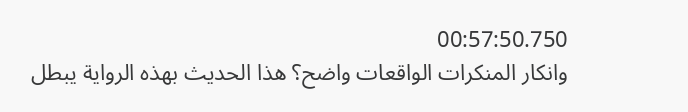00:57:50.750
وانكار المنكرات الواقعات واضح؟ هذا الحديث بهذه الرواية يبطل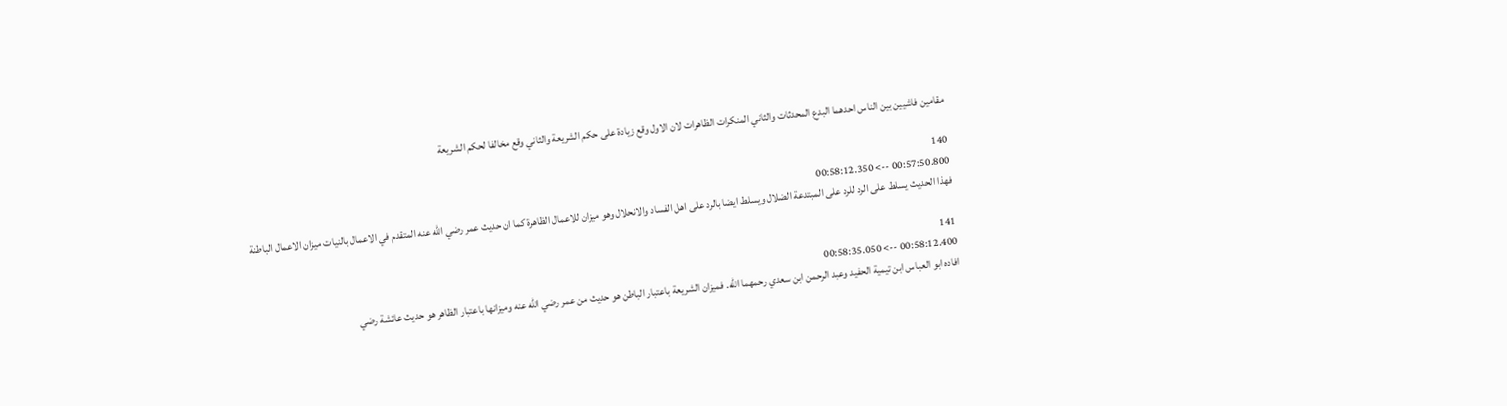مقامين فاشيين بين الناس احدهما البدع المحدثات والثاني المنكرات الظاهرات لان الاول وقع زيادة على حكم الشريعة والثاني وقع مخالفا لحكم الشريعة

140
00:57:50.800 --> 00:58:12.350
فهذا الحديث يسلط على الرد للرد على المبتدعة الضلال ويسلط ايضا بالرد على اهل الفساد والانحلال وهو ميزان للاعمال الظاهرة كما ان حديث عمر رضي الله عنه المتقدم في الاعمال بالنيات ميزان الاعمال الباطنة

141
00:58:12.400 --> 00:58:35.050
افاده ابو العباس ابن تيمية الحفيد وعبد الرحمن ابن سعدي رحمهما الله. فميزان الشريعة باعتبار الباطن هو حديث من عمر رضي الله عنه وميزانها باعتبار الظاهر هو حديث عائشة رضي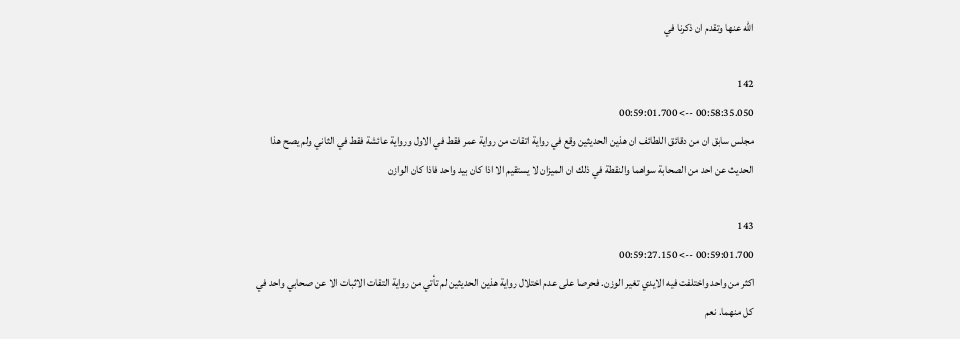الله عنها وتقدم ان ذكرنا في

142
00:58:35.050 --> 00:59:01.700
مجلس سابق ان من دقائق اللطائف ان هذين الحديثين وقع في رواية اتقات من رواية عمر فقط في الاول ورواية عائشة فقط في الثاني ولم يصح هذا الحديث عن احد من الصحابة سواهما والنقطة في ذلك ان الميزان لا يستقيم الا اذا كان بيد واحد فاذا كان الوازن

143
00:59:01.700 --> 00:59:27.150
اكثر من واحد واختلفت فيه الايدي تغير الوزن. فحرصا على عدم اختلال رواية هذين الحديثين لم تأتي من رواية التقات الاثبات الا عن صحابي واحد في كل منهما. نعم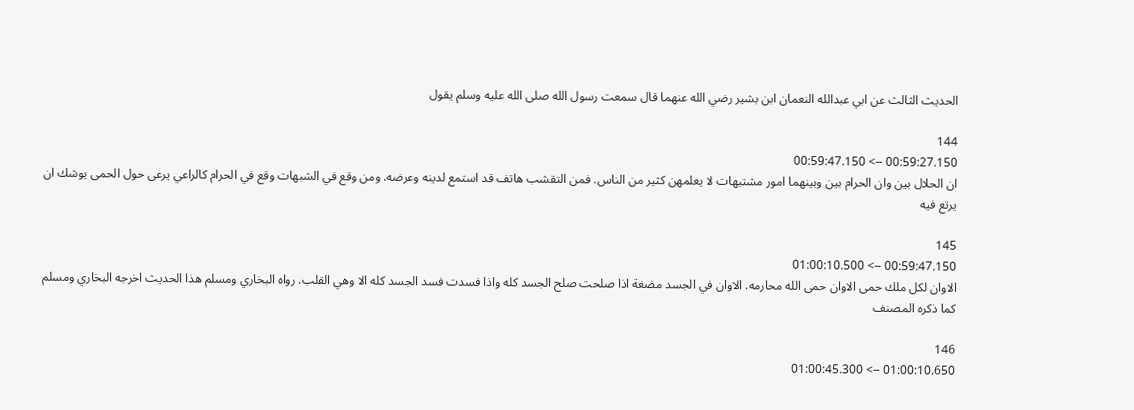الحديث الثالث عن ابي عبدالله النعمان ابن بشير رضي الله عنهما قال سمعت رسول الله صلى الله عليه وسلم يقول

144
00:59:27.150 --> 00:59:47.150
ان الحلال بين وان الحرام بين وبينهما امور مشتبهات لا يعلمهن كثير من الناس. فمن التقشب هاتف قد استمع لدينه وعرضه. ومن وقع في الشبهات وقع في الحرام كالراعي يرعى حول الحمى يوشك ان يرتع فيه

145
00:59:47.150 --> 01:00:10.500
الاوان لكل ملك حمى الاوان حمى الله محارمه. الاوان في الجسد مضغة اذا صلحت صلح الجسد كله واذا فسدت فسد الجسد كله الا وهي القلب. رواه البخاري ومسلم هذا الحديث اخرجه البخاري ومسلم كما ذكره المصنف

146
01:00:10.650 --> 01:00:45.300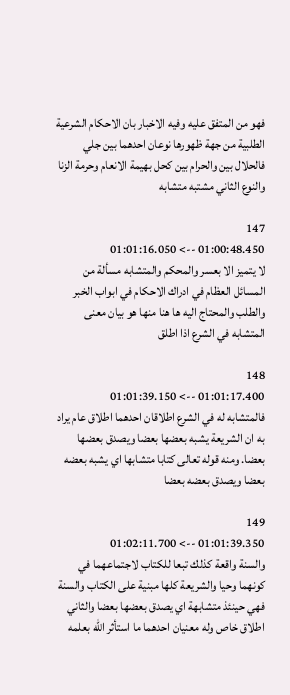فهو من المتفق عليه وفيه الاخبار بان الاحكام الشرعية الطلبية من جهة ظهورها نوعان احدهما بين جلي فالحلال بين والحرام بين كحل بهيمة الانعام وحرمة الزنا والنوع الثاني مشتبه متشابه

147
01:00:48.450 --> 01:01:16.050
لا يتميز الا بعسر والمحكم والمتشابه مسألة من المسائل العظام في ادراك الاحكام في ابواب الخبر والطلب والمحتاج اليه ها هنا منها هو بيان معنى المتشابه في الشرع اذا اطلق

148
01:01:17.400 --> 01:01:39.150
فالمتشابه له في الشرع اطلاقان احدهما اطلاق عام يراد به ان الشريعة يشبه بعضها بعضا ويصدق بعضها بعضا. ومنه قوله تعالى كتابا متشابها اي يشبه بعضه بعضا ويصدق بعضه بعضا

149
01:01:39.350 --> 01:02:11.700
والسنة واقعة كذلك تبعا للكتاب لاجتماعهما في كونهما وحيا والشريعة كلها مبنية على الكتاب والسنة فهي حينئذ متشابهة اي يصدق بعضها بعضا والثاني اطلاق خاص وله معنيان احدهما ما استأثر الله بعلمه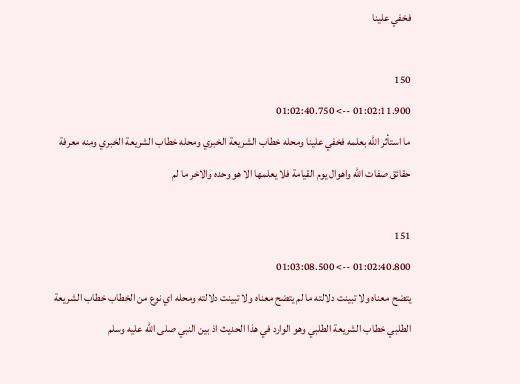فخفي علينا

150
01:02:11.900 --> 01:02:40.750
ما استأثر الله بعلمه فخفي علينا ومحله خطاب الشريعة الخبري ومحله خطاب الشريعة الخبري ومنه معرفة حقائق صفات الله واهوال يوم القيامة فلا يعلمها الا هو وحده والاخر ما لم

151
01:02:40.800 --> 01:03:08.500
يتضح معناه ولا تبينت دلالته ما لم يتضح معناه ولا تبينت دلالته ومحله اي نوع من الخطاب خطاب الشريعة الطلبي خطاب الشريعة الطلبي وهو الوارد في هذا الحديث اذ بين النبي صلى الله عليه وسلم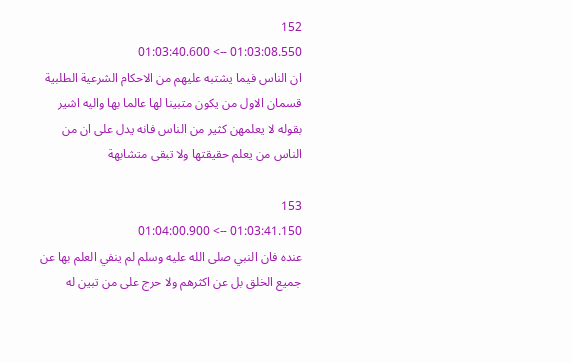152
01:03:08.550 --> 01:03:40.600
ان الناس فيما يشتبه عليهم من الاحكام الشرعية الطلبية قسمان الاول من يكون متبينا لها عالما بها واليه اشير بقوله لا يعلمهن كثير من الناس فانه يدل على ان من الناس من يعلم حقيقتها ولا تبقى متشابهة

153
01:03:41.150 --> 01:04:00.900
عنده فان النبي صلى الله عليه وسلم لم ينفي العلم بها عن جميع الخلق بل عن اكثرهم ولا حرج على من تبين له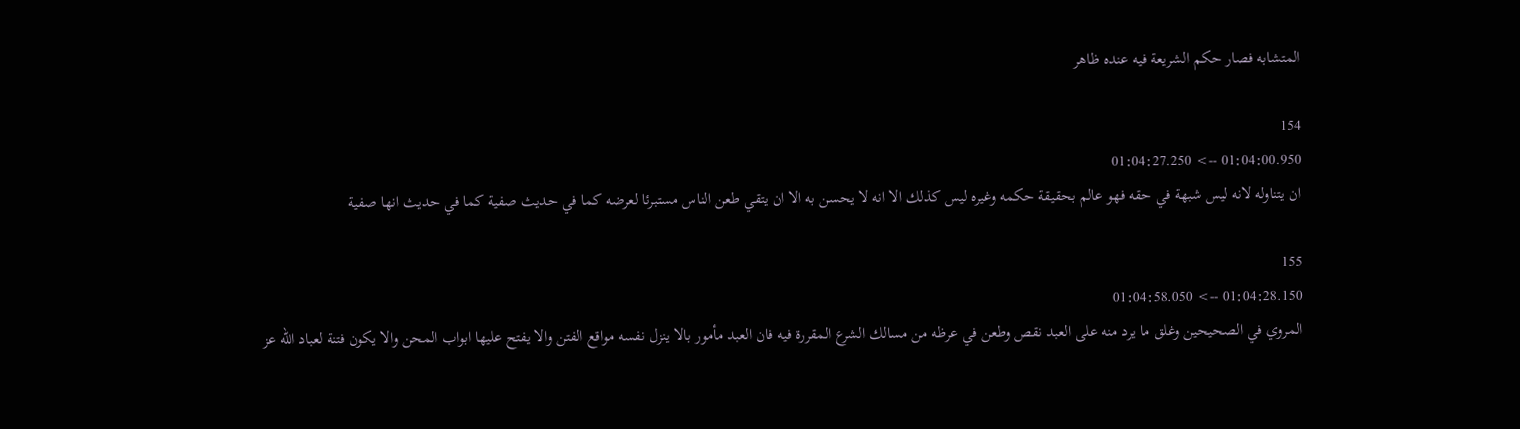المتشابه فصار حكم الشريعة فيه عنده ظاهر

154
01:04:00.950 --> 01:04:27.250
ان يتناوله لانه ليس شبهة في حقه فهو عالم بحقيقة حكمه وغيره ليس كذلك الا انه لا يحسن به الا ان يتقي طعن الناس مستبرئا لعرضه كما في حديث صفية كما في حديث انها صفية

155
01:04:28.150 --> 01:04:58.050
المروي في الصحيحين وغلق ما يرد منه على العبد نقص وطعن في عرظه من مسالك الشرع المقررة فيه فان العبد مأمور بالا ينزل نفسه مواقع الفتن والا يفتح عليها ابواب المحن والا يكون فتنة لعباد الله عز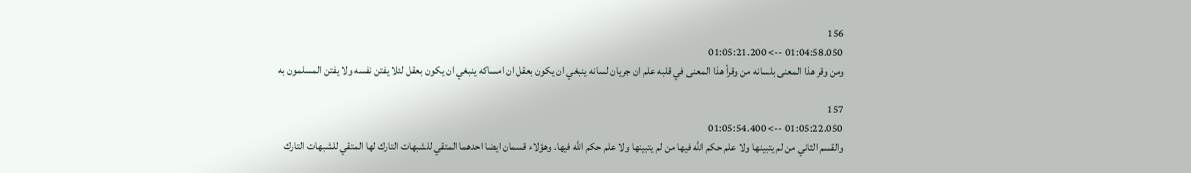156
01:04:58.050 --> 01:05:21.200
ومن وقر هذا المعنى بلسانه من وقرأ هذا المعنى في قلبه علم ان جريان لسانه ينبغي ان يكون بعقل ان امساكه ينبغي ان يكون بعقل لئلا يفتن نفسه ولا يفتن المسلمون به

157
01:05:22.050 --> 01:05:54.400
والقسم الثاني من لم يتبينها ولا علم حكم الله فيها من لم يتبينها ولا علم حكم الله فيها. وهؤلاء قسمان ايضا احدهما المتقي للشبهات التارك لها المتقي للشبهات التارك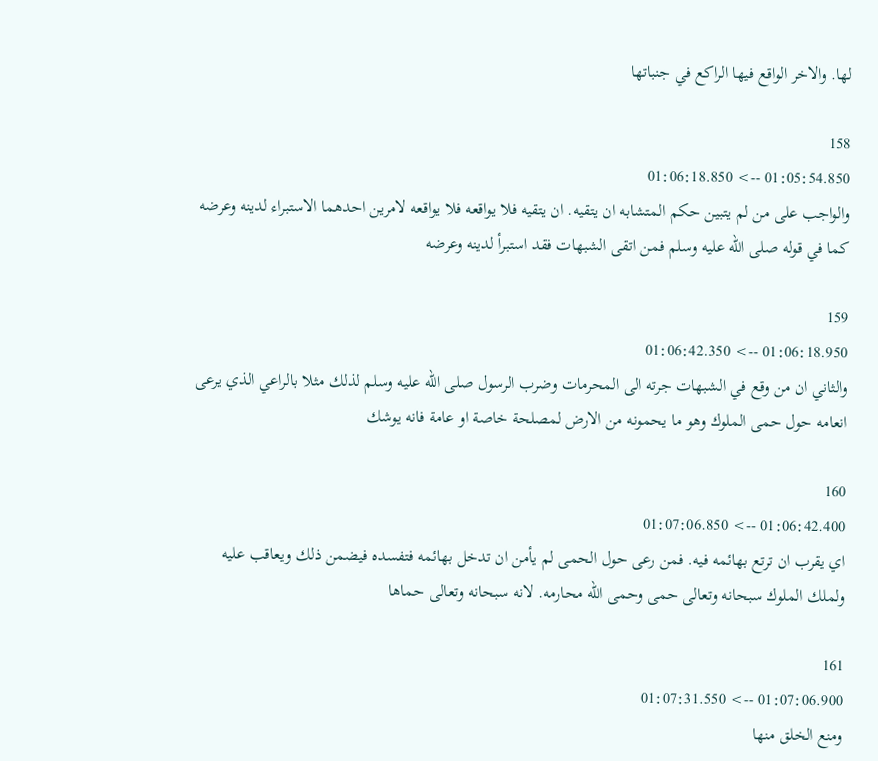لها. والاخر الواقع فيها الراكع في جنباتها

158
01:05:54.850 --> 01:06:18.850
والواجب على من لم يتبين حكم المتشابه ان يتقيه. ان يتقيه فلا يواقعه فلا يواقعه لامرين احدهما الاستبراء لدينه وعرضه كما في قوله صلى الله عليه وسلم فمن اتقى الشبهات فقد استبرأ لدينه وعرضه

159
01:06:18.950 --> 01:06:42.350
والثاني ان من وقع في الشبهات جرته الى المحرمات وضرب الرسول صلى الله عليه وسلم لذلك مثلا بالراعي الذي يرعى انعامه حول حمى الملوك وهو ما يحمونه من الارض لمصلحة خاصة او عامة فانه يوشك

160
01:06:42.400 --> 01:07:06.850
اي يقرب ان ترتع بهائمه فيه. فمن رعى حول الحمى لم يأمن ان تدخل بهائمه فتفسده فيضمن ذلك ويعاقب عليه ولملك الملوك سبحانه وتعالى حمى وحمى الله محارمه. لانه سبحانه وتعالى حماها

161
01:07:06.900 --> 01:07:31.550
ومنع الخلق منها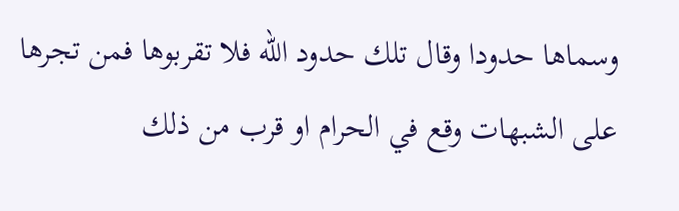وسماها حدودا وقال تلك حدود الله فلا تقربوها فمن تجرها على الشبهات وقع في الحرام او قرب من ذلك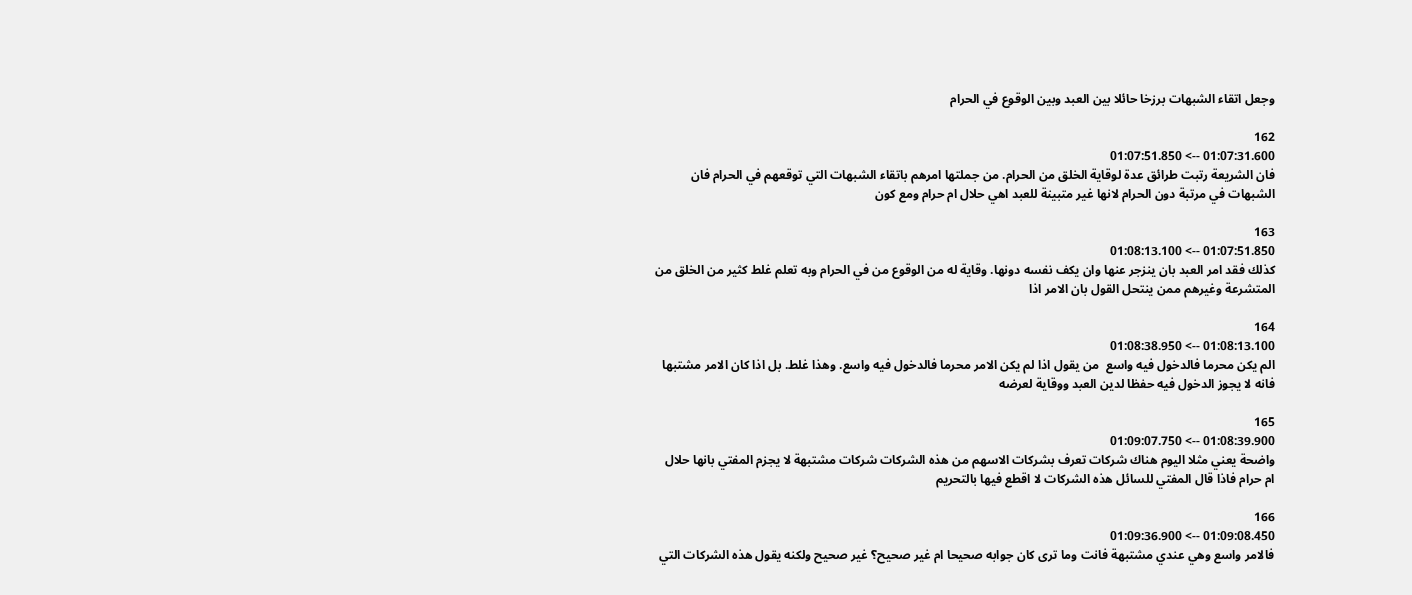وجعل اتقاء الشبهات برزخا حائلا بين العبد وبين الوقوع في الحرام

162
01:07:31.600 --> 01:07:51.850
فان الشريعة رتبت طرائق عدة لوقاية الخلق من الحرام. من جملتها امرهم باتقاء الشبهات التي توقعهم في الحرام فان الشبهات في مرتبة دون الحرام لانها غير متبينة للعبد اهي حلال ام حرام ومع كون

163
01:07:51.850 --> 01:08:13.100
كذلك فقد امر العبد بان ينزجر عنها وان يكف نفسه دونها. وقاية له من الوقوع من في الحرام وبه تعلم غلط كثير من الخلق من المتشرعة وغيرهم ممن ينتحل القول بان الامر اذا

164
01:08:13.100 --> 01:08:38.950
الم يكن محرما فالدخول فيه واسع  من يقول اذا لم يكن الامر محرما فالدخول فيه واسع. وهذا غلط. بل اذا كان الامر مشتبها فانه لا يجوز الدخول فيه حفظا لدين العبد ووقاية لعرضه

165
01:08:39.900 --> 01:09:07.750
واضحة يعني مثلا اليوم هناك شركات تعرف بشركات الاسهم من هذه الشركات شركات مشتبهة لا يجزم المفتي بانها حلال ام حرام فاذا قال المفتي للسائل هذه الشركات لا اقطع فيها بالتحريم

166
01:09:08.450 --> 01:09:36.900
فالامر واسع وهي عندي مشتبهة فانت وما ترى كان جوابه صحيحا ام غير صحيح؟ غير صحيح ولكنه يقول هذه الشركات التي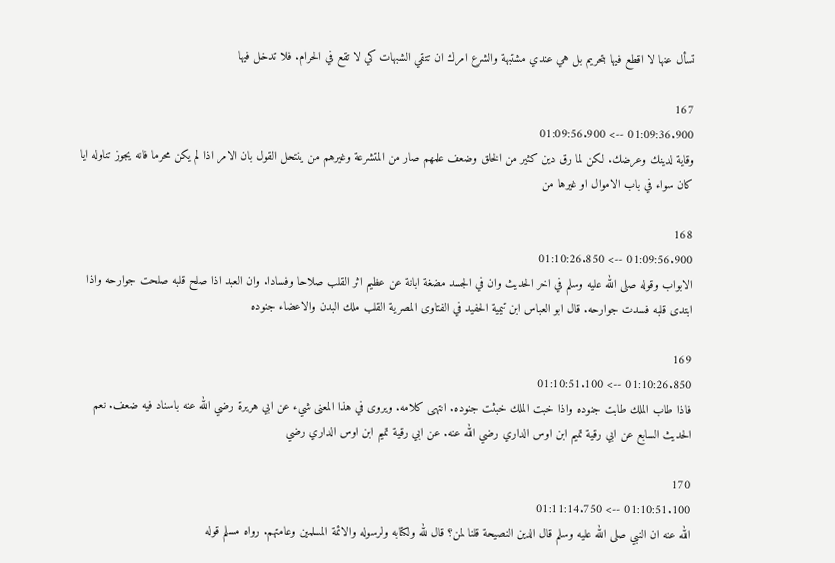تسأل عنها لا اقطع فيها بتحريم بل هي عندي مشتبهة والشرع امرك ان تتقي الشبهات كي لا تقع في الحرام. فلا تدخل فيها

167
01:09:36.900 --> 01:09:56.900
وقاية لدينك وعرضك. لكن لما رق دين كثير من الخلق وضعف علمهم صار من المتشرعة وغيرهم من ينتحل القول بان الامر اذا لم يكن محرما فانه يجوز تناوله ايا كان سواء في باب الاموال او غيرها من

168
01:09:56.900 --> 01:10:26.850
الابواب وقوله صلى الله عليه وسلم في اخر الحديث وان في الجسد مضغة ابانة عن عظيم اثر القلب صلاحا وفسادا. وان العبد اذا صلح قلبه صلحت جوارحه واذا ابتدى قلبه فسدت جوارحه. قال ابو العباس ابن تيمية الحفيد في الفتاوى المصرية القلب ملك البدن والاعضاء جنوده

169
01:10:26.850 --> 01:10:51.100
فاذا طاب الملك طابت جنوده واذا خبت الملك خبثت جنوده. انتهى كلامه. ويروى في هذا المعنى شيء عن ابي هريرة رضي الله عنه باسناد فيه ضعف. نعم الحديث السابع عن ابي رقية تميم ابن اوس الداري رضي الله عنه. عن ابي رقية تميم ابن اوس الداري رضي

170
01:10:51.100 --> 01:11:14.750
الله عنه ان النبي صلى الله عليه وسلم قال الدين النصيحة قلنا لمن؟ قال لله ولكتابه ولرسوله والائمة المسلمين وعامتهم. رواه مسلم قوله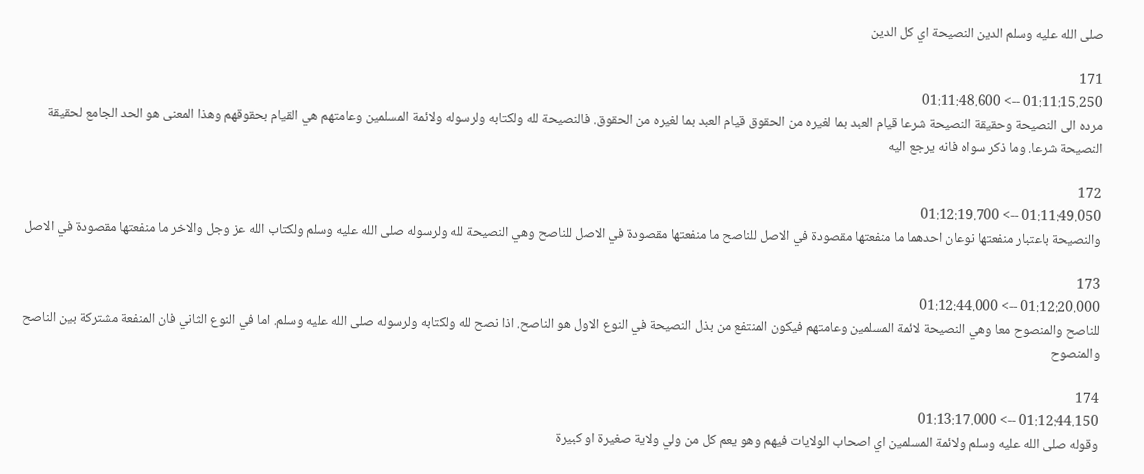صلى الله عليه وسلم الدين النصيحة اي كل الدين

171
01:11:15.250 --> 01:11:48.600
مرده الى النصيحة وحقيقة النصيحة شرعا قيام العبد بما لغيره من الحقوق قيام العبد بما لغيره من الحقوق. فالنصيحة لله ولكتابه ولرسوله ولائمة المسلمين وعامتهم هي القيام بحقوقهم وهذا المعنى هو الحد الجامع لحقيقة النصيحة شرعا. وما ذكر سواه فانه يرجع اليه

172
01:11:49.050 --> 01:12:19.700
والنصيحة باعتبار منفعتها نوعان احدهما ما منفعتها مقصودة في الاصل للناصح ما منفعتها مقصودة في الاصل للناصح وهي النصيحة لله ولرسوله صلى الله عليه وسلم ولكتاب الله عز وجل والاخر ما منفعتها مقصودة في الاصل

173
01:12:20.000 --> 01:12:44.000
للناصح والمنصوح معا وهي النصيحة لائمة المسلمين وعامتهم فيكون المنتفع من بذل النصيحة في النوع الاول هو الناصح. اذا نصح لله ولكتابه ولرسوله صلى الله عليه وسلم. اما في النوع الثاني فان المنفعة مشتركة بين الناصح والمنصوح

174
01:12:44.150 --> 01:13:17.000
وقوله صلى الله عليه وسلم ولائمة المسلمين اي اصحاب الولايات فيهم وهو يعم كل من ولي ولاية صغيرة او كبيرة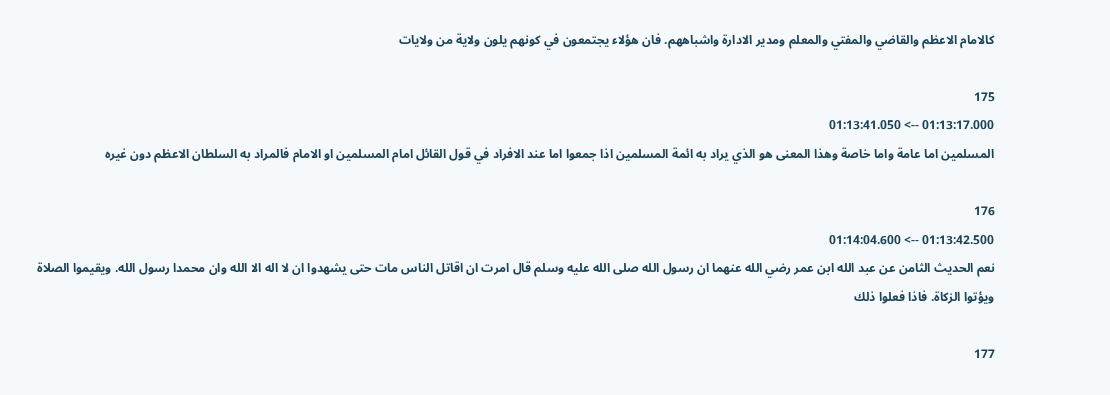كالامام الاعظم والقاضي والمفتي والمعلم ومدير الادارة واشباههم. فان هؤلاء يجتمعون في كونهم يلون ولاية من ولايات

175
01:13:17.000 --> 01:13:41.050
المسلمين اما عامة واما خاصة وهذا المعنى هو الذي يراد به ائمة المسلمين اذا جمعوا اما عند الافراد في قول القائل امام المسلمين او الامام فالمراد به السلطان الاعظم دون غيره

176
01:13:42.500 --> 01:14:04.600
نعم الحديث الثامن عن عبد الله ابن عمر رضي الله عنهما ان رسول الله صلى الله عليه وسلم قال امرت ان اقاتل الناس مات حتى يشهدوا ان لا اله الا الله وان محمدا رسول الله. ويقيموا الصلاة ويؤتوا الزكاة. فاذا فعلوا ذلك

177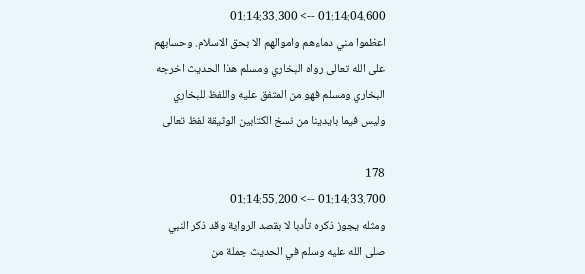01:14:04.600 --> 01:14:33.300
اعظموا مني دماءهم واموالهم الا بحق الاسلام. وحسابهم على الله تعالى رواه البخاري ومسلم هذا الحديث اخرجه البخاري ومسلم فهو من المتفق عليه واللفظ للبخاري وليس فيما بايدينا من نسخ الكتابين الوثيقة لفظ تعالى

178
01:14:33.700 --> 01:14:55.200
ومثله يجوز ذكره تأدبا لا بقصد الرواية وقد ذكر النبي صلى الله عليه وسلم في الحديث جملة من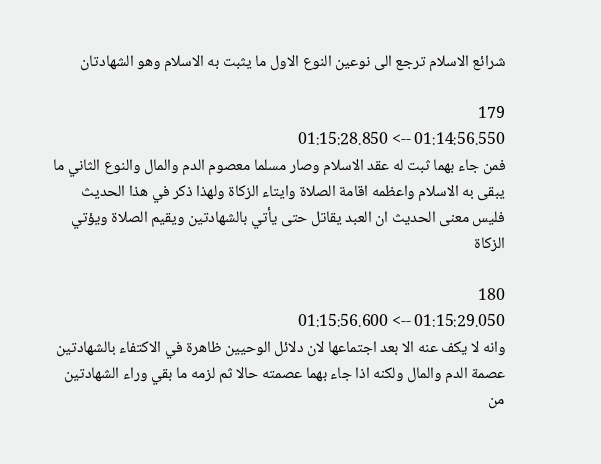شرائع الاسلام ترجع الى نوعين النوع الاول ما يثبت به الاسلام وهو الشهادتان

179
01:14:56.550 --> 01:15:28.850
فمن جاء بهما ثبت له عقد الاسلام وصار مسلما معصوم الدم والمال والنوع الثاني ما يبقى به الاسلام واعظمه اقامة الصلاة وايتاء الزكاة ولهذا ذكر في هذا الحديث فليس معنى الحديث ان العبد يقاتل حتى يأتي بالشهادتين ويقيم الصلاة ويؤتي الزكاة

180
01:15:29.050 --> 01:15:56.600
وانه لا يكف عنه الا بعد اجتماعها لان دلائل الوحيين ظاهرة في الاكتفاء بالشهادتين  عصمة الدم والمال ولكنه اذا جاء بهما عصمته حالا ثم لزمه ما بقي وراء الشهادتين من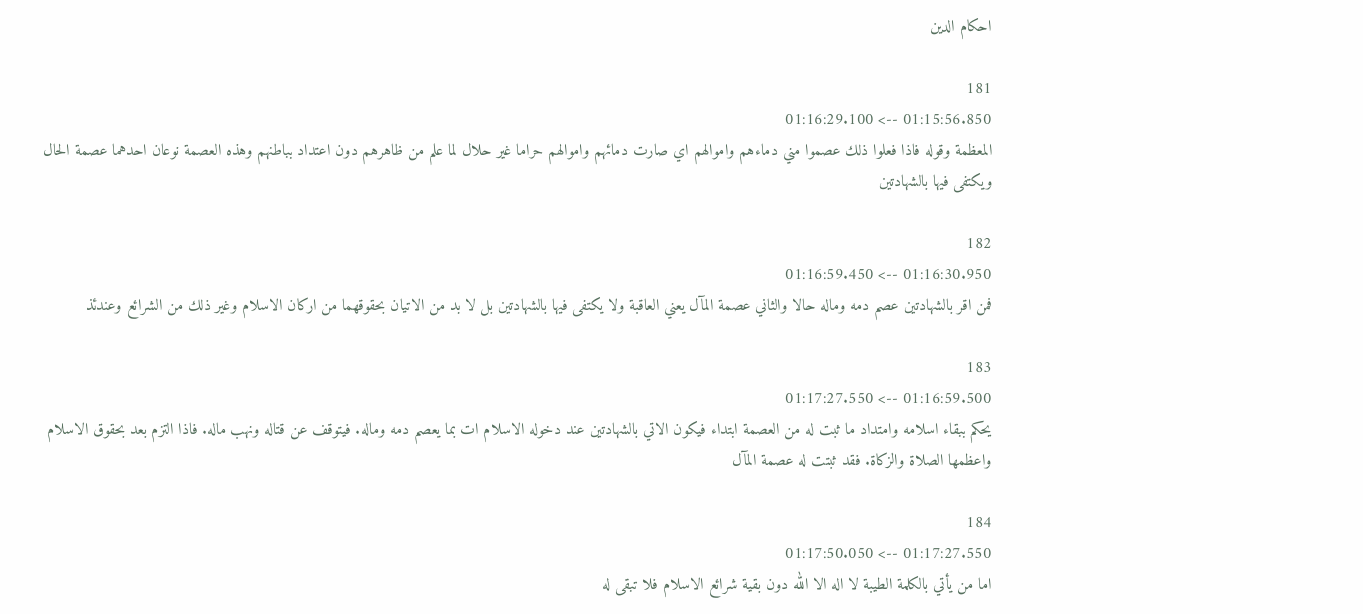احكام الدين

181
01:15:56.850 --> 01:16:29.100
المعظمة وقوله فاذا فعلوا ذلك عصموا مني دماءهم واموالهم اي صارت دمائهم واموالهم حراما غير حلال لما علم من ظاهرهم دون اعتداد بباطنهم وهذه العصمة نوعان احدهما عصمة الحال ويكتفى فيها بالشهادتين

182
01:16:30.950 --> 01:16:59.450
فمن اقر بالشهادتين عصم دمه وماله حالا والثاني عصمة المآل يعني العاقبة ولا يكتفى فيها بالشهادتين بل لا بد من الاتيان بحقوقهما من اركان الاسلام وغير ذلك من الشرائع وعندئذ

183
01:16:59.500 --> 01:17:27.550
يحكم ببقاء اسلامه وامتداد ما ثبت له من العصمة ابتداء فيكون الاتي بالشهادتين عند دخوله الاسلام ات بما يعصم دمه وماله. فيتوقف عن قتاله ونهب ماله. فاذا التزم بعد بحقوق الاسلام واعظمها الصلاة والزكاة. فقد ثبتت له عصمة المآل

184
01:17:27.550 --> 01:17:50.050
اما من يأتي بالكلمة الطيبة لا اله الا الله دون بقية شرائع الاسلام فلا تبقى له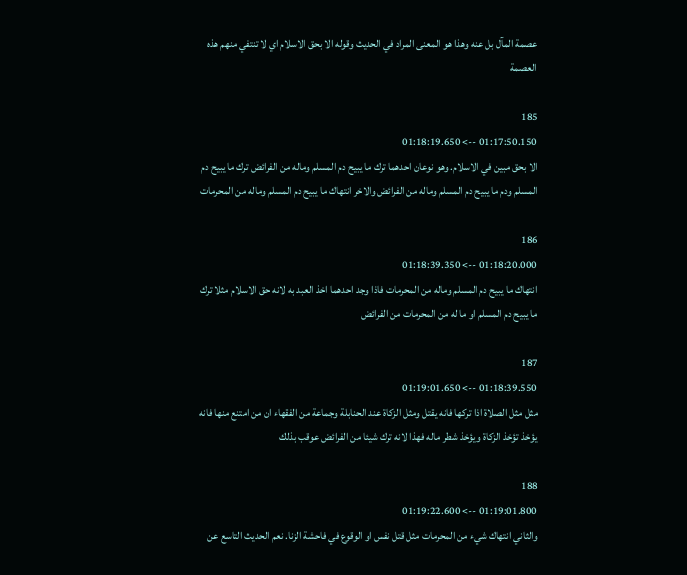عصمة المآل بل عنه وهذا هو المعنى المراد في الحديث وقوله الا بحق الاسلام اي لا تنتفي منهم هذه العصمة

185
01:17:50.150 --> 01:18:19.650
الا بحق مبين في الاسلام. وهو نوعان احدهما ترك ما يبيح دم المسلم وماله من الفرائض ترك ما يبيح دم المسلم ودم ما يبيح دم المسلم وماله من الفرائض والاخر انتهاك ما يبيح دم المسلم وماله من المحرمات

186
01:18:20.000 --> 01:18:39.350
انتهاك ما يبيح دم المسلم وماله من المحرمات فاذا وجد احدهما اخذ العبد به لانه حق الاسلام مثلا ترك ما يبيح دم المسلم او ما له من المحرمات من الفرائض

187
01:18:39.550 --> 01:19:01.650
مثل مثل الصلاة اذا تركها فانه يقتل ومثل الزكاة عند الحنابلة وجماعة من الفقهاء ان من امتنع منها فانه يؤخذ تؤخذ الزكاة ويؤخذ شطر ماله فهذا لانه ترك شيئا من الفرائض عوقب بذلك

188
01:19:01.800 --> 01:19:22.600
والثاني انتهاك شيء من المحرمات مثل قتل نفس او الوقوع في فاحشة الزنا. نعم الحديث التاسع عن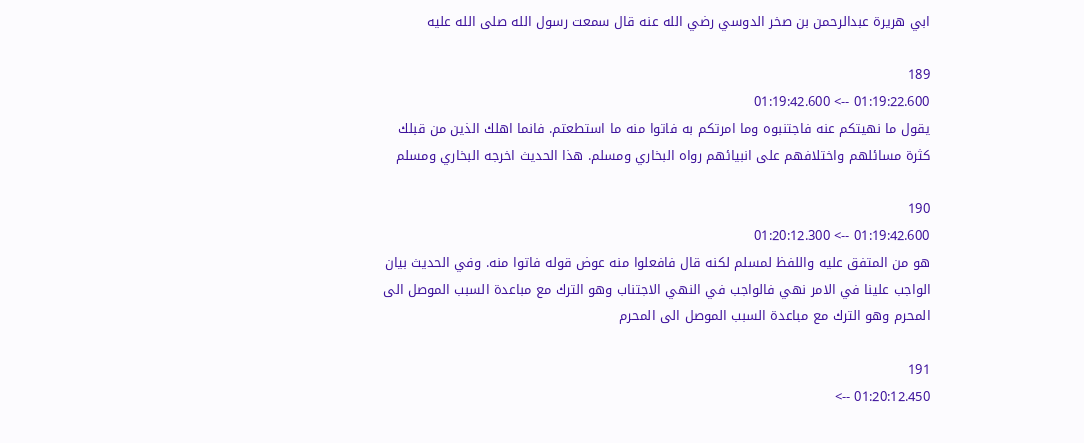ابي هريرة عبدالرحمن بن صخر الدوسي رضي الله عنه قال سمعت رسول الله صلى الله عليه

189
01:19:22.600 --> 01:19:42.600
يقول ما نهيتكم عنه فاجتنبوه وما امرتكم به فاتوا منه ما استطعتم. فانما اهلك الذين من قبلك كثرة مسائلهم واختلافهم على انبيائهم رواه البخاري ومسلم. هذا الحديث اخرجه البخاري ومسلم

190
01:19:42.600 --> 01:20:12.300
هو من المتفق عليه واللفظ لمسلم لكنه قال فافعلوا منه عوض قوله فاتوا منه. وفي الحديث بيان الواجب علينا في الامر نهي فالواجب في النهي الاجتناب وهو الترك مع مباعدة السبب الموصل الى المحرم وهو الترك مع مباعدة السبب الموصل الى المحرم

191
01:20:12.450 -->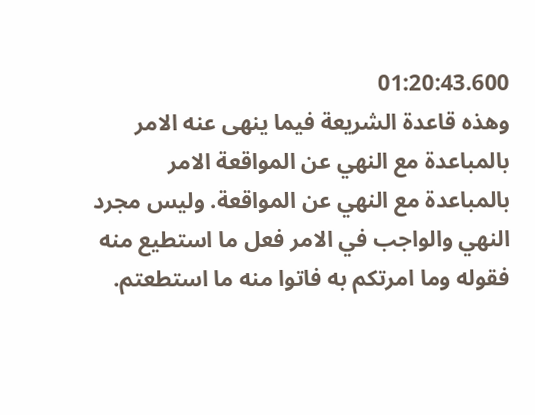01:20:43.600
وهذه قاعدة الشريعة فيما ينهى عنه الامر بالمباعدة مع النهي عن المواقعة الامر بالمباعدة مع النهي عن المواقعة. وليس مجرد النهي والواجب في الامر فعل ما استطيع منه فقوله وما امرتكم به فاتوا منه ما استطعتم.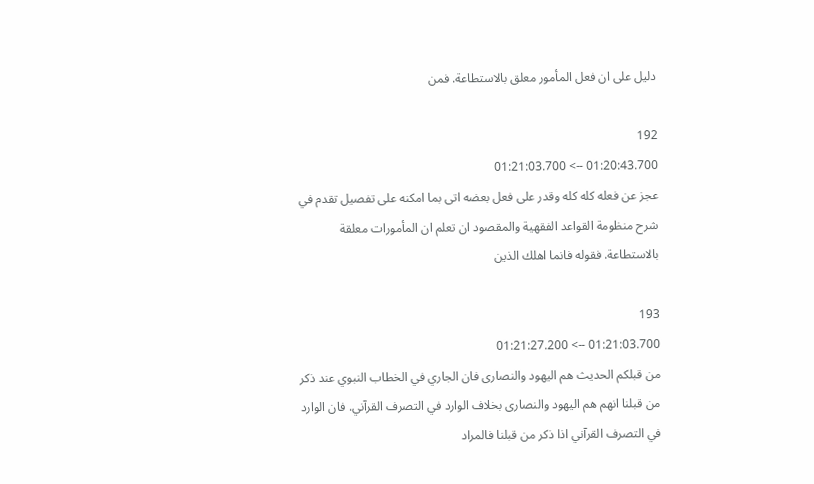دليل على ان فعل المأمور معلق بالاستطاعة. فمن

192
01:20:43.700 --> 01:21:03.700
عجز عن فعله كله كله وقدر على فعل بعضه اتى بما امكنه على تفصيل تقدم في شرح منظومة القواعد الفقهية والمقصود ان تعلم ان المأمورات معلقة بالاستطاعة. فقوله فانما اهلك الذين

193
01:21:03.700 --> 01:21:27.200
من قبلكم الحديث هم اليهود والنصارى فان الجاري في الخطاب النبوي عند ذكر من قبلنا انهم هم اليهود والنصارى بخلاف الوارد في التصرف القرآني. فان الوارد في التصرف القرآني اذا ذكر من قبلنا فالمراد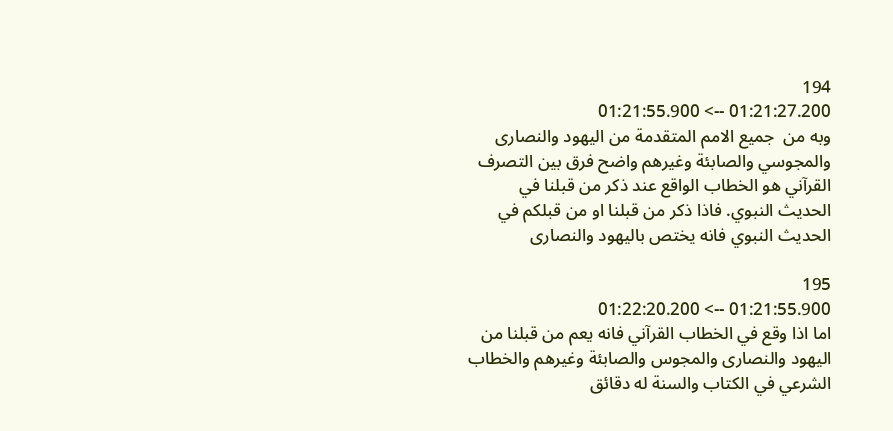194
01:21:27.200 --> 01:21:55.900
وبه من  جميع الامم المتقدمة من اليهود والنصارى والمجوسي والصابئة وغيرهم واضح فرق بين التصرف القرآني هو الخطاب الواقع عند ذكر من قبلنا في الحديث النبوي. فاذا ذكر من قبلنا او من قبلكم في الحديث النبوي فانه يختص باليهود والنصارى

195
01:21:55.900 --> 01:22:20.200
اما اذا وقع في الخطاب القرآني فانه يعم من قبلنا من اليهود والنصارى والمجوس والصابئة وغيرهم والخطاب الشرعي في الكتاب والسنة له دقائق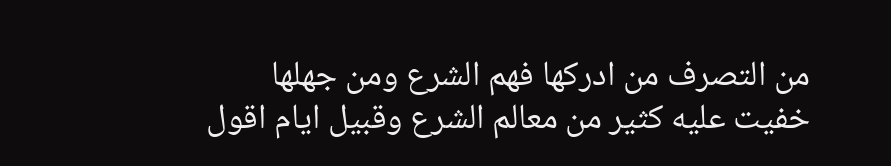من التصرف من ادركها فهم الشرع ومن جهلها خفيت عليه كثير من معالم الشرع وقبيل ايام اقول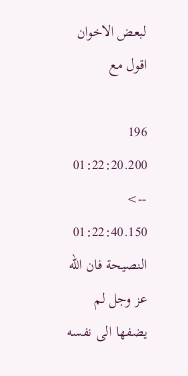لبعض الاخوان اقول مع

196
01:22:20.200 --> 01:22:40.150
النصيحة فان الله عز وجل لم يضفها الى نفسه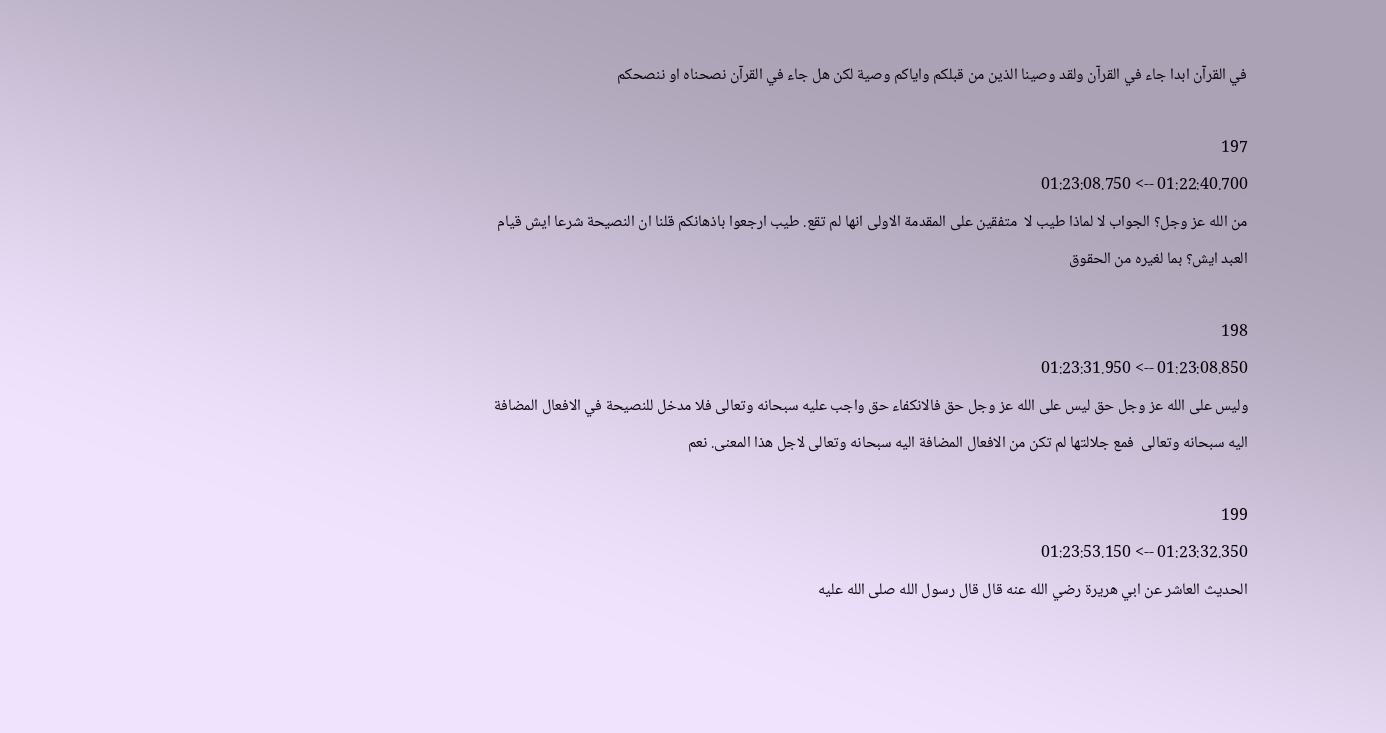في القرآن ابدا جاء في القرآن ولقد وصينا الذين من قبلكم واياكم وصية لكن هل جاء في القرآن نصحناه او ننصحكم

197
01:22:40.700 --> 01:23:08.750
من الله عز وجل؟ الجواب لا لماذا طيب لا  متفقين على المقدمة الاولى انها لم تقع. طيب ارجعوا باذهانكم قلنا ان النصيحة شرعا ايش قيام العبد ايش؟ بما لغيره من الحقوق

198
01:23:08.850 --> 01:23:31.950
وليس على الله عز وجل حق ليس على الله عز وجل حق فالانكفاء حق واجب عليه سبحانه وتعالى فلا مدخل للنصيحة في الافعال المضافة اليه سبحانه وتعالى  فمع جلالتها لم تكن من الافعال المضافة اليه سبحانه وتعالى لاجل هذا المعنى. نعم

199
01:23:32.350 --> 01:23:53.150
الحديث العاشر عن ابي هريرة رضي الله عنه قال قال رسول الله صلى الله عليه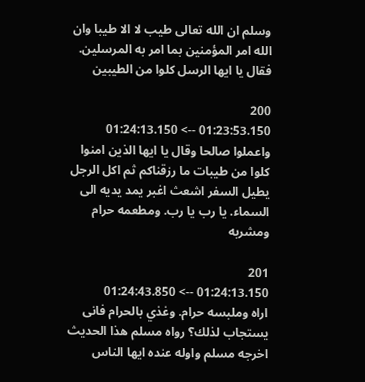وسلم ان الله تعالى طيب لا الا طيبا وان الله امر المؤمنين بما امر به المرسلين. فقال يا ايها الرسل كلوا من الطيبين

200
01:23:53.150 --> 01:24:13.150
واعملوا صالحا وقال يا ايها الذين امنوا كلوا من طيبات ما رزقناكم ثم اكل الرجل يطيل السفر اشعث اغبر يمد يديه الى السماء. يا رب يا رب. ومطعمه حرام ومشربه

201
01:24:13.150 --> 01:24:43.850
اراه وملبسه حرام. وغذي بالحرام فانى يستجاب لذلك؟ رواه مسلم هذا الحديث اخرجه مسلم واوله عنده ايها الناس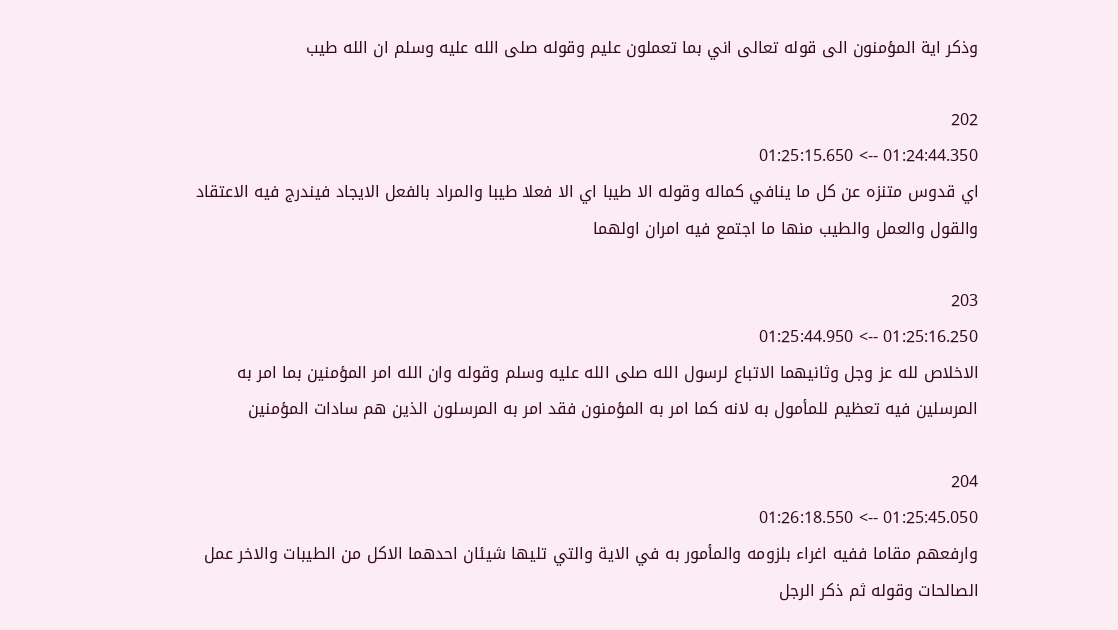وذكر اية المؤمنون الى قوله تعالى اني بما تعملون عليم وقوله صلى الله عليه وسلم ان الله طيب

202
01:24:44.350 --> 01:25:15.650
اي قدوس متنزه عن كل ما ينافي كماله وقوله الا طيبا اي الا فعلا طيبا والمراد بالفعل الايجاد فيندرج فيه الاعتقاد والقول والعمل والطيب منها ما اجتمع فيه امران اولهما

203
01:25:16.250 --> 01:25:44.950
الاخلاص لله عز وجل وثانيهما الاتباع لرسول الله صلى الله عليه وسلم وقوله وان الله امر المؤمنين بما امر به المرسلين فيه تعظيم للمأمول به لانه كما امر به المؤمنون فقد امر به المرسلون الذين هم سادات المؤمنين

204
01:25:45.050 --> 01:26:18.550
وارفعهم مقاما ففيه اغراء بلزومه والمأمور به في الاية والتي تليها شيئان احدهما الاكل من الطيبات والاخر عمل الصالحات وقوله ثم ذكر الرجل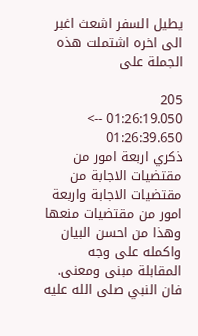يطيل السفر اشعث اغبر الى اخره اشتملت هذه الجملة على

205
01:26:19.050 --> 01:26:39.650
ذكري اربعة امور من مقتضيات الاجابة من مقتضيات الاجابة واربعة امور من مقتضيات منعها وهذا من احسن البيان واكمله على وجه المقابلة مبنى ومعنى. فان النبي صلى الله عليه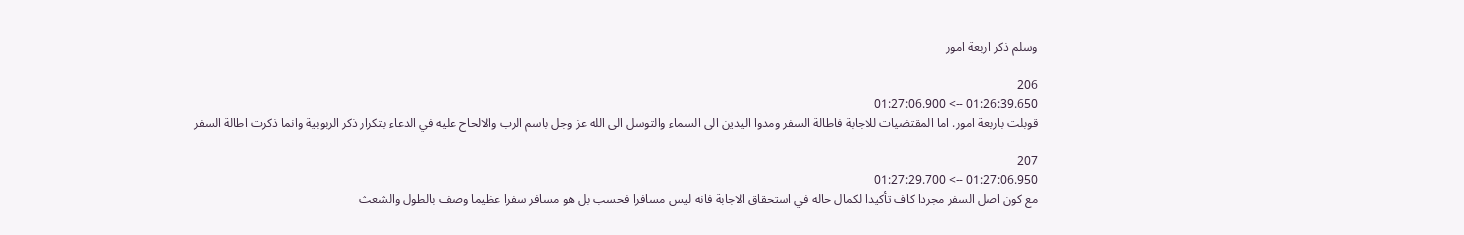وسلم ذكر اربعة امور

206
01:26:39.650 --> 01:27:06.900
قوبلت باربعة امور. اما المقتضيات للاجابة فاطالة السفر ومدوا اليدين الى السماء والتوسل الى الله عز وجل باسم الرب والالحاح عليه في الدعاء بتكرار ذكر الربوبية وانما ذكرت اطالة السفر

207
01:27:06.950 --> 01:27:29.700
مع كون اصل السفر مجردا كاف تأكيدا لكمال حاله في استحقاق الاجابة فانه ليس مسافرا فحسب بل هو مسافر سفرا عظيما وصف بالطول والشعث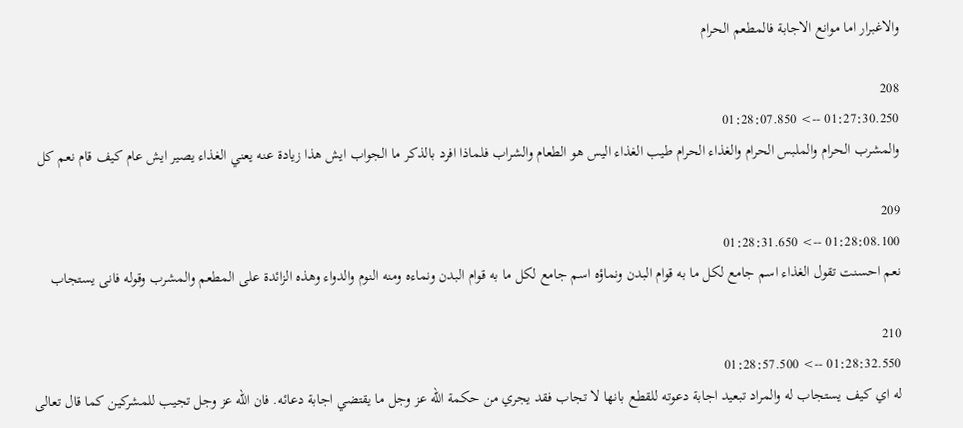والاغبرار اما موانع الاجابة فالمطعم الحرام

208
01:27:30.250 --> 01:28:07.850
والمشرب الحرام والملبس الحرام والغذاء الحرام طيب الغذاء اليس هو الطعام والشراب فلماذا افرد بالذكر ما الجواب ايش هذا زيادة عنه يعني الغذاء يصير ايش عام كيف قام نعم كل

209
01:28:08.100 --> 01:28:31.650
نعم احسنت تقول الغذاء اسم جامع لكل ما به قوام البدن ونماؤه اسم جامع لكل ما به قوام البدن ونماءه ومنه النوم والدواء وهذه الزائدة على المطعم والمشرب وقوله فانى يستجاب

210
01:28:32.550 --> 01:28:57.500
له اي كيف يستجاب له والمراد تبعيد اجابة دعوته للقطع بانها لا تجاب فقد يجري من حكمة الله عز وجل ما يقتضي اجابة دعائه. فان الله عز وجل تجيب للمشركين كما قال تعالى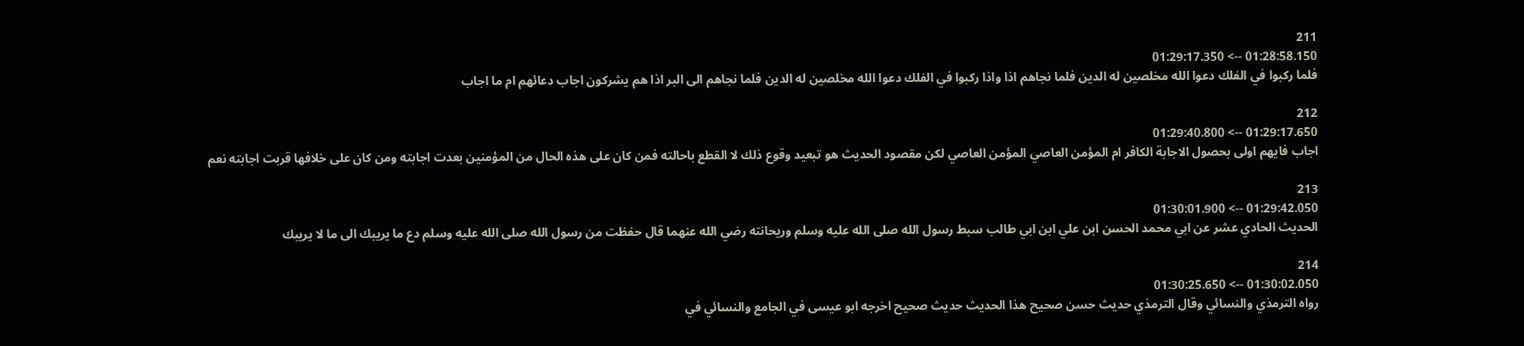211
01:28:58.150 --> 01:29:17.350
فلما ركبوا في الفلك دعوا الله مخلصين له الدين فلما نجاهم اذا واذا ركبوا في الفلك دعوا الله مخلصين له الدين فلما نجاهم الى البر اذا هم يشركون اجاب دعائهم ام ما اجاب

212
01:29:17.650 --> 01:29:40.800
اجاب فايهم اولى بحصول الاجابة الكافر ام المؤمن العاصي المؤمن العاصي لكن مقصود الحديث هو تبعيد وقوع ذلك لا القطع باحالته فمن كان على هذه الحال من المؤمنين بعدت اجابته ومن كان على خلافها قربت اجابته نعم

213
01:29:42.050 --> 01:30:01.900
الحديث الحادي عشر عن ابي محمد الحسن ابن علي ابن ابي طالب سبط رسول الله صلى الله عليه وسلم وريحانته رضي الله عنهما قال حفظت من رسول الله صلى الله عليه وسلم دع ما يريبك الى ما لا يريبك

214
01:30:02.050 --> 01:30:25.650
رواه الترمذي والنسائي وقال الترمذي حديث حسن صحيح هذا الحديث حديث صحيح اخرجه ابو عيسى في الجامع والنسائي في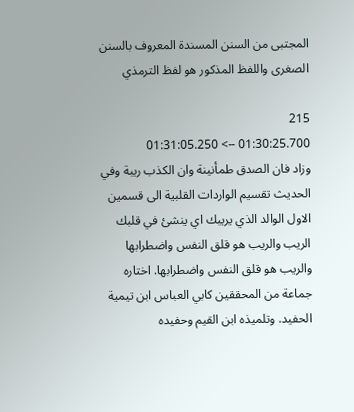المجتبى من السنن المسندة المعروف بالسنن الصغرى واللفظ المذكور هو لفظ الترمذي

215
01:30:25.700 --> 01:31:05.250
وزاد فان الصدق طمأنينة وان الكذب ريبة وفي الحديث تقسيم الواردات القلبية الى قسمين الاول الوالد الذي يريبك اي ينشئ في قلبك الريب والريب هو قلق النفس واضطرابها والريب هو قلق النفس واضطرابها. اختاره جماعة من المحققين كابي العباس ابن تيمية الحفيد. وتلميذه ابن القيم وحفيده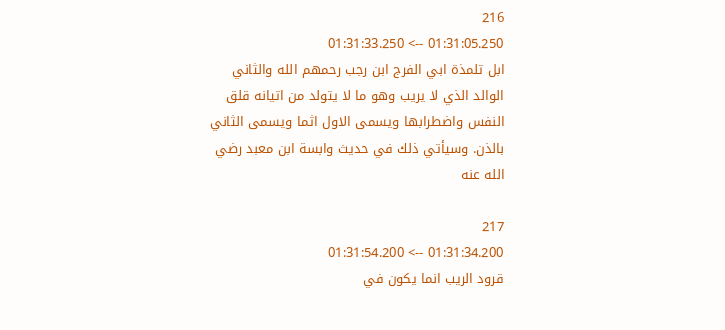216
01:31:05.250 --> 01:31:33.250
ابل تلمذة ابي الفرج ابن رجب رحمهم الله والثاني الوالد الذي لا يريب وهو ما لا يتولد من اتيانه قلق النفس واضطرابها ويسمى الاول اثما ويسمى الثاني بالذن. وسيأتي ذلك في حديث وابسة ابن معبد رضي الله عنه

217
01:31:34.200 --> 01:31:54.200
قرود الريب انما يكون في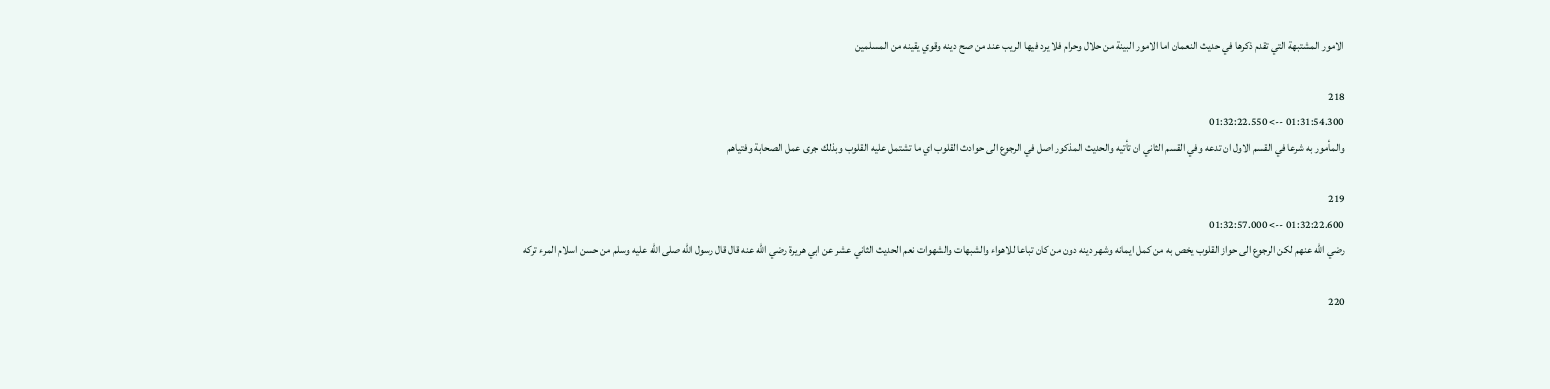الامور المشتبهة التي تقدم ذكرها في حديث النعمان اما الامور البينة من حلال وحرام فلا يرد فيها الريب عند من صح دينه وقوي يقينه من المسلمين

218
01:31:54.300 --> 01:32:22.550
والمأمور به شرعا في القسم الاول ان تدعه وفي القسم الثاني ان تأتيه والحديث المذكور اصل في الرجوع الى حوادث القلوب اي ما تشتمل عليه القلوب وبذلك جرى عمل الصحابة وفتياهم

219
01:32:22.600 --> 01:32:57.000
رضي الله عنهم لكن الرجوع الى حواز القلوب يخص به من كمل ايمانه وشهر دينه دون من كان تباعا للاهواء والشبهات والشهوات نعم الحديث الثاني عشر عن ابي هريرة رضي الله عنه قال قال رسول الله صلى الله عليه وسلم من حسن اسلام المرء تركه

220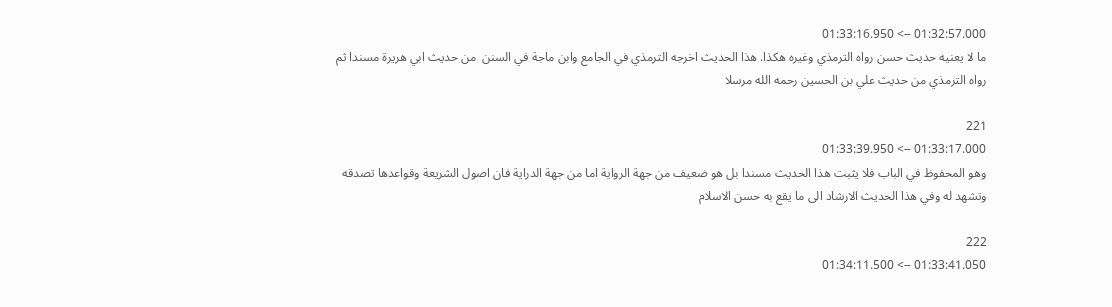01:32:57.000 --> 01:33:16.950
ما لا يعنيه حديث حسن رواه الترمذي وغيره هكذا. هذا الحديث اخرجه الترمذي في الجامع وابن ماجة في السنن  من حديث ابي هريرة مسندا ثم رواه الترمذي من حديث علي بن الحسين رحمه الله مرسلا

221
01:33:17.000 --> 01:33:39.950
وهو المحفوظ في الباب فلا يثبت هذا الحديث مسندا بل هو ضعيف من جهة الرواية اما من جهة الدراية فان اصول الشريعة وقواعدها تصدقه وتشهد له وفي هذا الحديث الارشاد الى ما يقع به حسن الاسلام

222
01:33:41.050 --> 01:34:11.500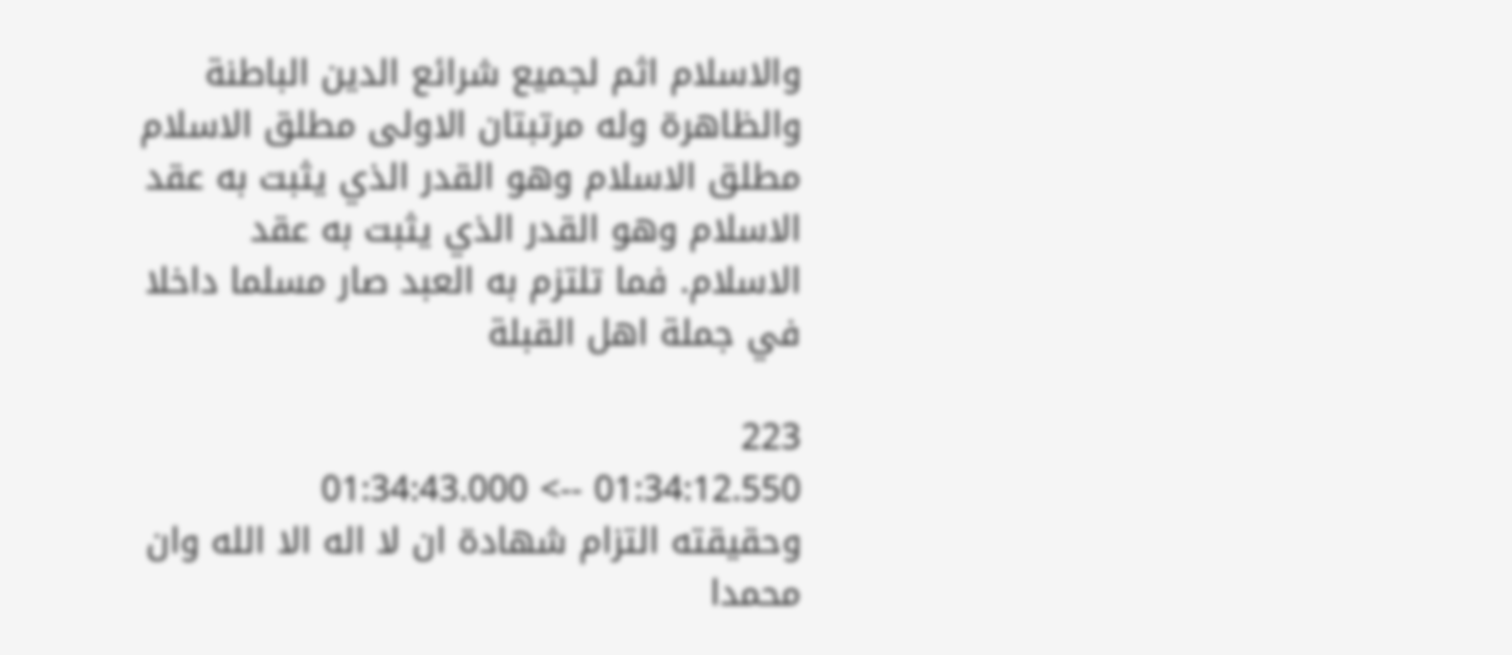والاسلام اثم لجميع شرائع الدين الباطنة والظاهرة وله مرتبتان الاولى مطلق الاسلام مطلق الاسلام وهو القدر الذي يثبت به عقد الاسلام وهو القدر الذي يثبت به عقد الاسلام. فما تلتزم به العبد صار مسلما داخلا في جملة اهل القبلة

223
01:34:12.550 --> 01:34:43.000
وحقيقته التزام شهادة ان لا اله الا الله وان محمدا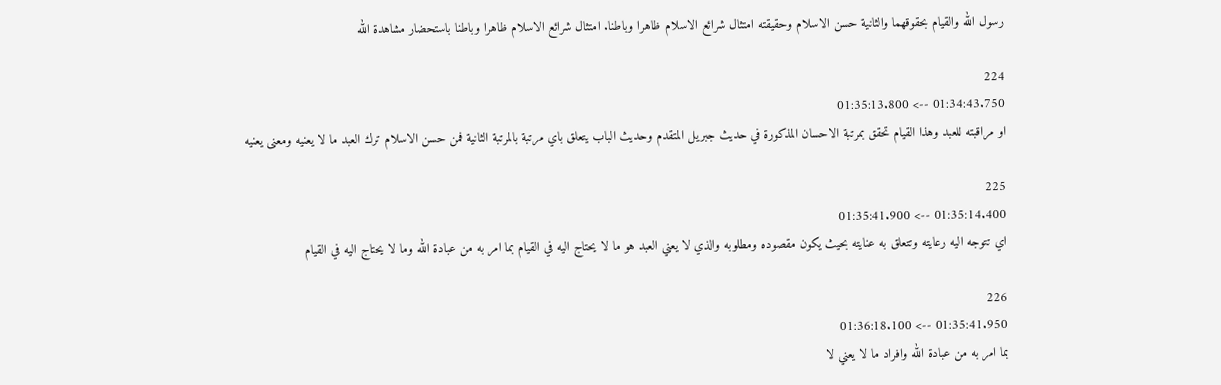رسول الله والقيام بحقوقهما والثانية حسن الاسلام وحقيقته امتثال شرائع الاسلام ظاهرا وباطنا. امتثال شرائع الاسلام ظاهرا وباطنا باستحضار مشاهدة الله

224
01:34:43.750 --> 01:35:13.800
او مراقبته للعبد وهذا القيام تحقق بمرتبة الاحسان المذكورة في حديث جبريل المتقدم وحديث الباب يتعلق باي مرتبة بالمرتبة الثانية فمن حسن الاسلام ترك العبد ما لا يعنيه ومعنى يعنيه

225
01:35:14.400 --> 01:35:41.900
اي تتوجه اليه رعايته وتتعلق به عنايته بحيث يكون مقصوده ومطلوبه والذي لا يعني العبد هو ما لا يحتاج اليه في القيام بما امر به من عبادة الله وما لا يحتاج اليه في القيام

226
01:35:41.950 --> 01:36:18.100
بما امر به من عبادة الله وافراد ما لا يعني لا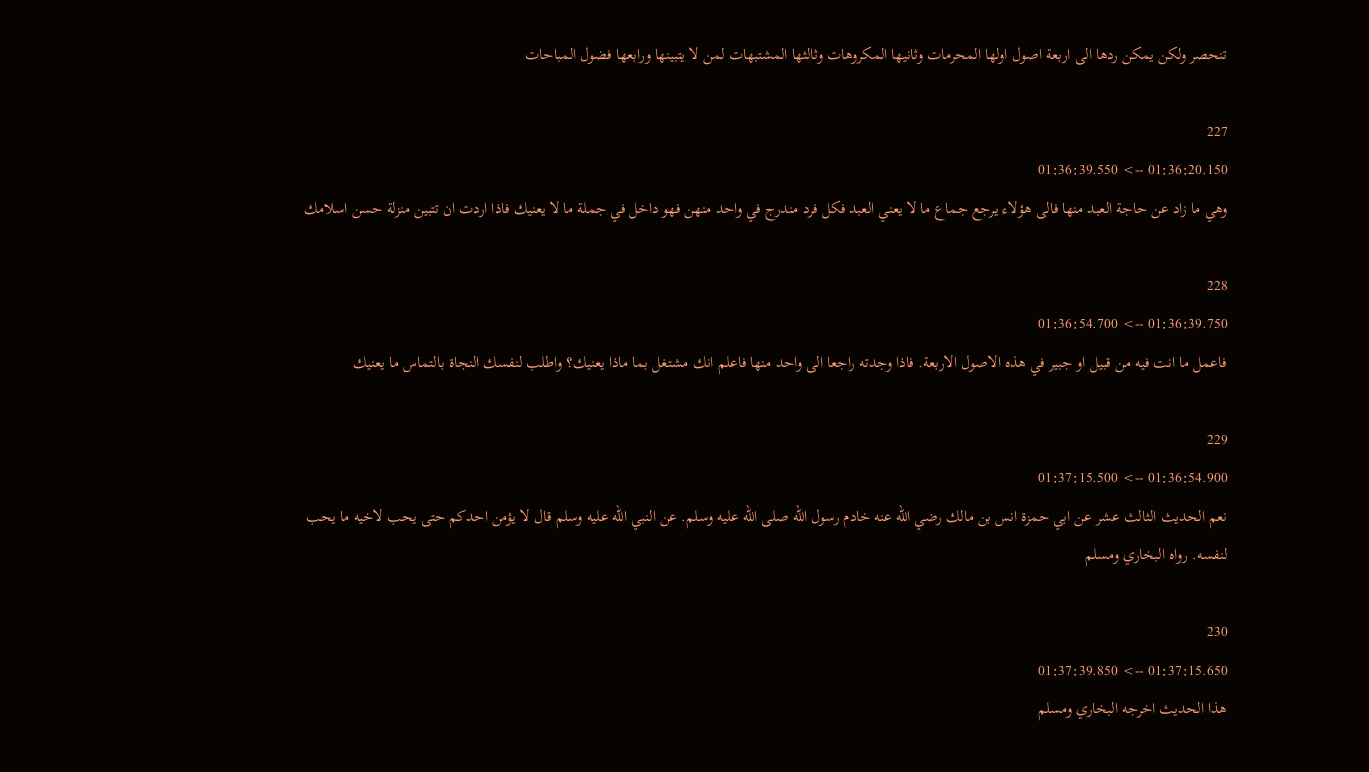تنحصر ولكن يمكن ردها الى اربعة اصول اولها المحرمات وثانيها المكروهات وثالثها المشتبهات لمن لا يتبينها ورابعها فضول المباحات

227
01:36:20.150 --> 01:36:39.550
وهي ما زاد عن حاجة العبد منها فالى هؤلاء يرجع جماع ما لا يعني العبد فكل فرد مندرج في واحد منهن فهو داخل في جملة ما لا يعنيك فاذا اردت ان تتبين منزلة حسن اسلامك

228
01:36:39.750 --> 01:36:54.700
فاعمل ما انت فيه من قبيل او جبير في هذه الاصول الاربعة. فاذا وجدته راجعا الى واحد منها فاعلم انك مشتغل بما ماذا يعنيك؟ واطلب لنفسك النجاة بالتماس ما يعنيك

229
01:36:54.900 --> 01:37:15.500
نعم الحديث الثالث عشر عن ابي حمزة انس بن مالك رضي الله عنه خادم رسول الله صلى الله عليه وسلم. عن النبي الله عليه وسلم قال لا يؤمن احدكم حتى يحب لاخيه ما يحب لنفسه. رواه البخاري ومسلم

230
01:37:15.650 --> 01:37:39.850
هذا الحديث اخرجه البخاري ومسلم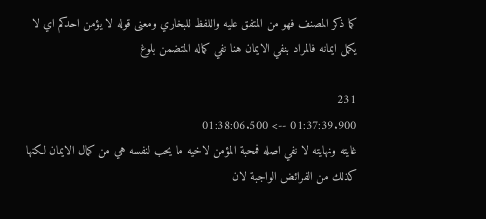كما ذكر المصنف فهو من المتفق عليه واللفظ للبخاري ومعنى قوله لا يؤمن احدكم اي لا يكمل ايمانه فالمراد بنفي الايمان هنا نفي كماله المتضمن بلوغ

231
01:37:39.900 --> 01:38:06.500
غايته ونهايته لا نفي اصله فمحبة المؤمن لاخيه ما يحب لنفسه هي من كمال الايمان لكنها كذلك من الفرائض الواجبة لان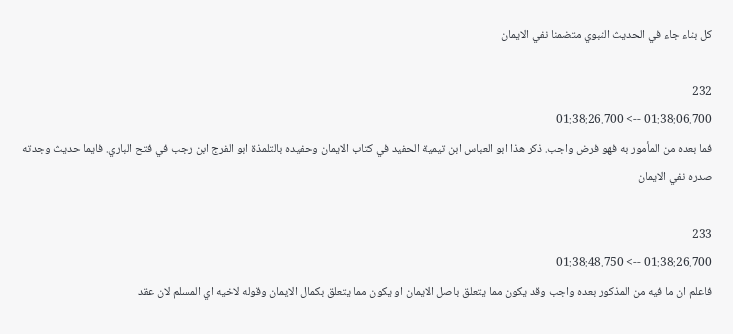كل بناء جاء في الحديث النبوي متضمنا نفي الايمان

232
01:38:06.700 --> 01:38:26.700
فما بعده من المأمور به فهو فرض واجب. ذكر هذا ابو العباس ابن تيمية الحفيد في كتاب الايمان وحفيده بالتلمذة ابو الفرج ابن رجب في فتح الباري. فايما حديث وجدته صدره نفي الايمان

233
01:38:26.700 --> 01:38:48.750
فاعلم ان ما فيه من المذكور بعده واجب وقد يكون مما يتعلق باصل الايمان او يكون مما يتعلق بكمال الايمان وقوله لاخيه اي المسلم لان عقد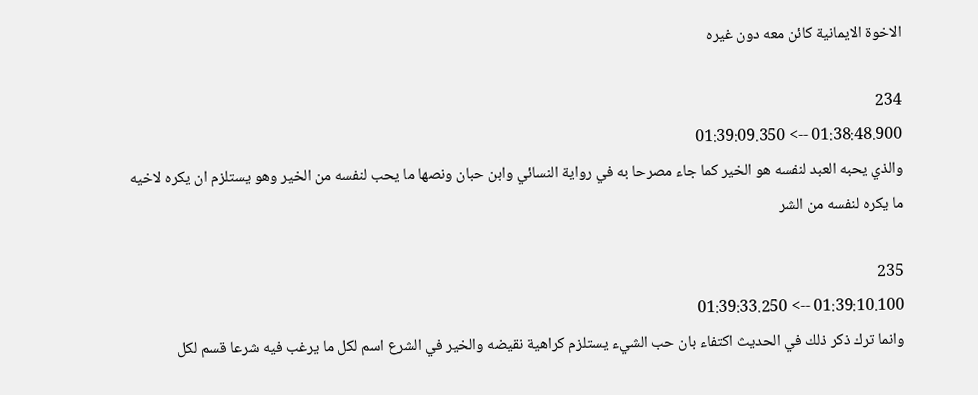الاخوة الايمانية كائن معه دون غيره

234
01:38:48.900 --> 01:39:09.350
والذي يحبه العبد لنفسه هو الخير كما جاء مصرحا به في رواية النسائي وابن حبان ونصها ما يحب لنفسه من الخير وهو يستلزم ان يكره لاخيه ما يكره لنفسه من الشر

235
01:39:10.100 --> 01:39:33.250
وانما ترك ذكر ذلك في الحديث اكتفاء بان حب الشيء يستلزم كراهية نقيضه والخير في الشرع اسم لكل ما يرغب فيه شرعا قسم لكل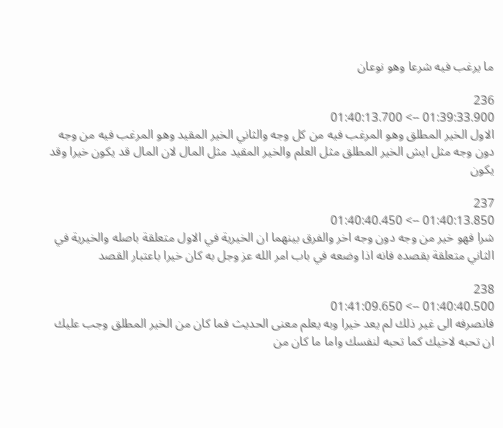ما يرغب فيه شرعا وهو نوعان

236
01:39:33.900 --> 01:40:13.700
الاول الخير المطلق وهو المرغب فيه من كل وجه والثاني الخير المقيد وهو المرغب فيه من وجه دون وجه مثل ايش الخير المطلق مثل العلم والخير المقيد مثل المال لان المال قد يكون خيرا وقد يكون

237
01:40:13.850 --> 01:40:40.450
شرا فهو خير من وجه دون وجه اخر والفرق بينهما ان الخيرية في الاول متعلقة باصله والخيرية في الثاني متعلقة بقصده فانه اذا وضعه في باب امر الله عز وجل به كان خيرا باعتبار القصد

238
01:40:40.500 --> 01:41:09.650
فانصرفه الى غير ذلك لم يعد خيرا وبه يعلم معنى الحديث فما كان من الخير المطلق وجب عليك ان تحبه لاخيك كما تحبه لنفسك واما ما كان من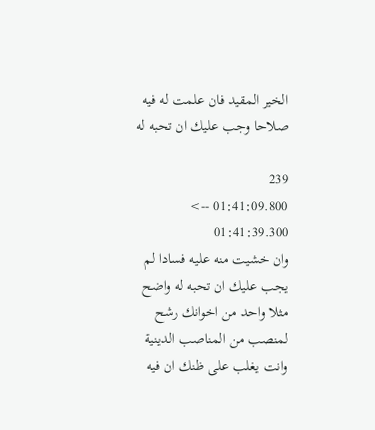الخير المقيد فان علمت له فيه صلاحا وجب عليك ان تحبه له

239
01:41:09.800 --> 01:41:39.300
وان خشيت منه عليه فسادا لم يجب عليك ان تحبه له واضح مثلا واحد من اخوانك رشح لمنصب من المناصب الدينية وانت يغلب على ظنك ان فيه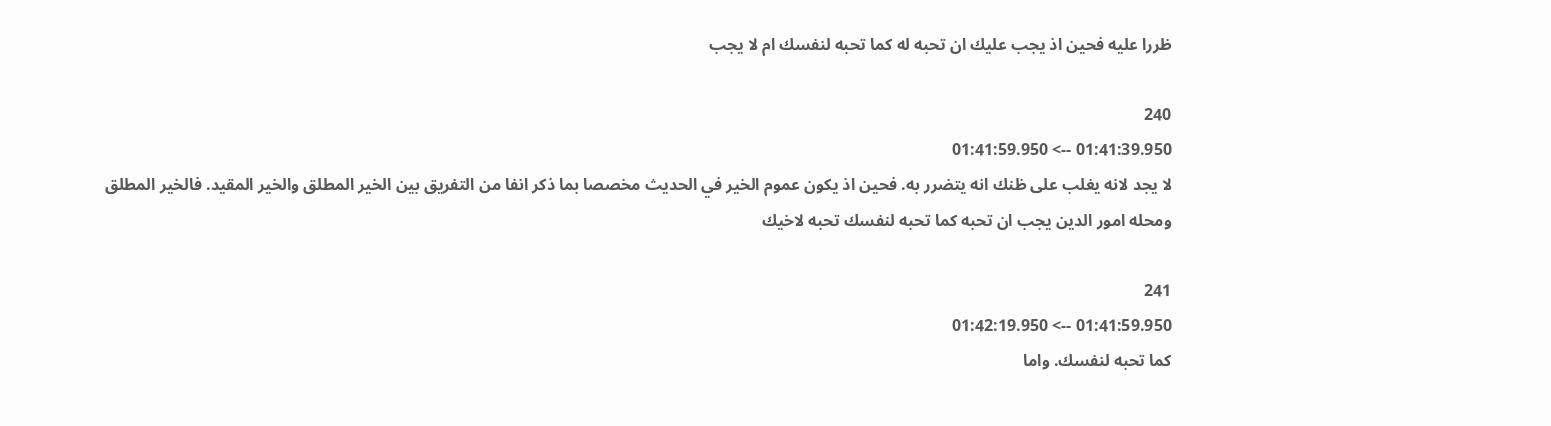ظررا عليه فحين اذ يجب عليك ان تحبه له كما تحبه لنفسك ام لا يجب

240
01:41:39.950 --> 01:41:59.950
لا يجد لانه يغلب على ظنك انه يتضرر به. فحين اذ يكون عموم الخير في الحديث مخصصا بما ذكر انفا من التفريق بين الخير المطلق والخير المقيد. فالخير المطلق ومحله امور الدين يجب ان تحبه كما تحبه لنفسك تحبه لاخيك

241
01:41:59.950 --> 01:42:19.950
كما تحبه لنفسك. واما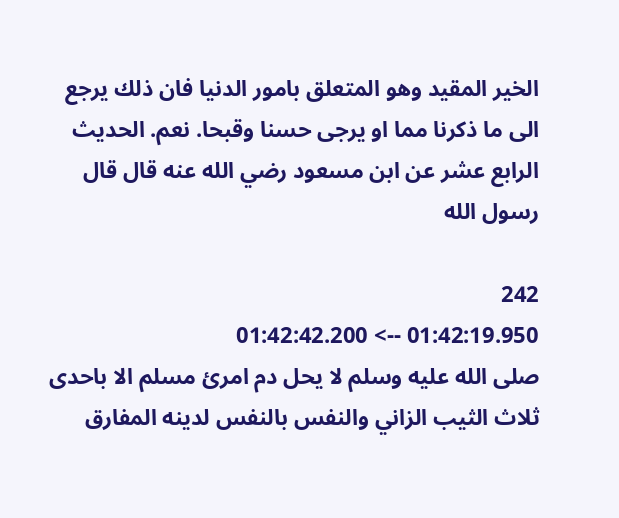الخير المقيد وهو المتعلق بامور الدنيا فان ذلك يرجع الى ما ذكرنا مما او يرجى حسنا وقبحا. نعم. الحديث الرابع عشر عن ابن مسعود رضي الله عنه قال قال رسول الله

242
01:42:19.950 --> 01:42:42.200
صلى الله عليه وسلم لا يحل دم امرئ مسلم الا باحدى ثلاث الثيب الزاني والنفس بالنفس لدينه المفارق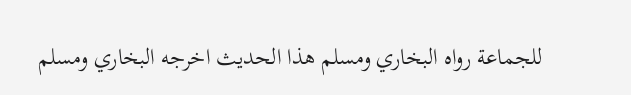للجماعة رواه البخاري ومسلم هذا الحديث اخرجه البخاري ومسلم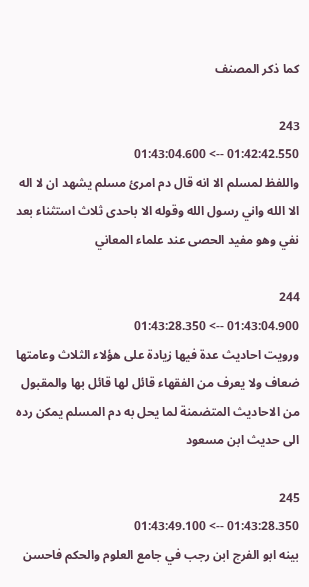كما ذكر المصنف

243
01:42:42.550 --> 01:43:04.600
واللفظ لمسلم الا انه قال دم امرئ مسلم يشهد ان لا اله الا الله واني رسول الله وقوله الا باحدى ثلاث استثناء بعد نفي وهو مفيد الحصى عند علماء المعاني

244
01:43:04.900 --> 01:43:28.350
ورويت احاديث عدة فيها زيادة على هؤلاء الثلاث وعامتها ضعاف ولا يعرف من الفقهاء قائل لها قائل بها والمقبول من الاحاديث المتضمنة لما يحل به دم المسلم يمكن رده الى حديث ابن مسعود

245
01:43:28.350 --> 01:43:49.100
بينه ابو الفرج ابن رجب في جامع العلوم والحكم فاحسن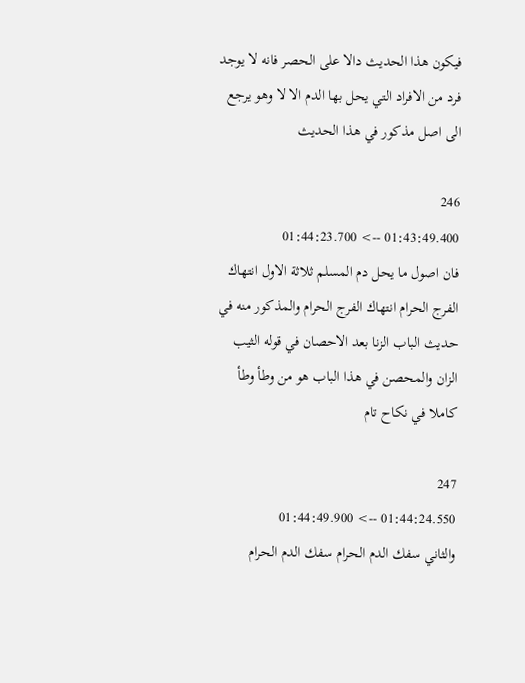فيكون هذا الحديث دالا على الحصر فانه لا يوجد فرد من الافراد التي يحل بها الدم الا لا وهو يرجع الى اصل مذكور في هذا الحديث

246
01:43:49.400 --> 01:44:23.700
فان اصول ما يحل دم المسلم ثلاثة الاول انتهاك الفرج الحرام انتهاك الفرج الحرام والمذكور منه في حديث الباب الزنا بعد الاحصان في قوله الثيب الزان والمحصن في هذا الباب هو من وطأ وطأ كاملا في نكاح تام

247
01:44:24.550 --> 01:44:49.900
والثاني سفك الدم الحرام سفك الدم الحرام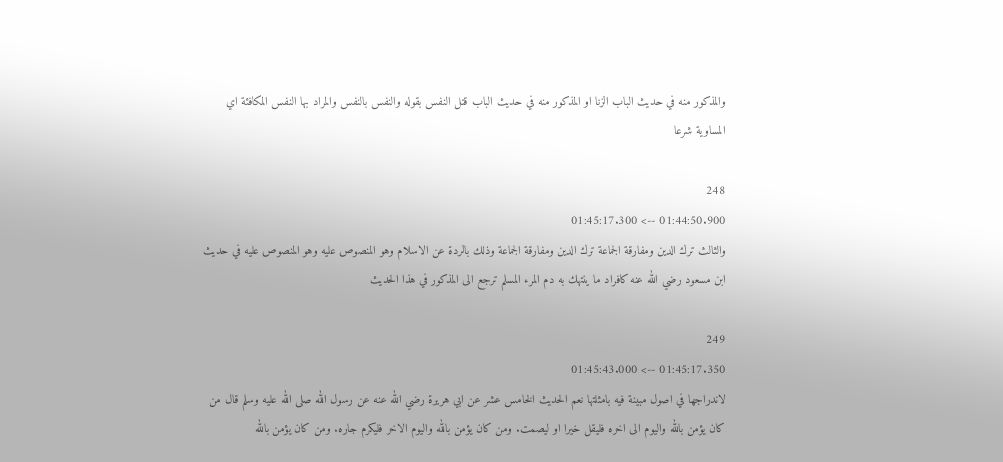والمذكور منه في حديث الباب الزنا او المذكور منه في حديث الباب قتل النفس بقوله والنفس بالنفس والمراد بها النفس المكافئة اي المساوية شرعا

248
01:44:50.900 --> 01:45:17.300
والثالث ترك الدين ومفارقة الجماعة ترك الدين ومفارقة الجماعة وذلك بالردة عن الاسلام وهو المنصوص عليه وهو المنصوص عليه في حديث ابن مسعود رضي الله عنه كافراد ما ينتهك به دم المرء المسلم ترجع الى المذكور في هذا الحديث

249
01:45:17.350 --> 01:45:43.000
لاندراجها في اصول مبينة فيه بامثلتها نعم الحديث الخامس عشر عن ابي هريرة رضي الله عنه عن رسول الله صلى الله عليه وسلم قال من كان يؤمن بالله واليوم الى اخره فليقل خيرا او ليصمت. ومن كان يؤمن بالله واليوم الاخر فليكرم جاره. ومن كان يؤمن بالله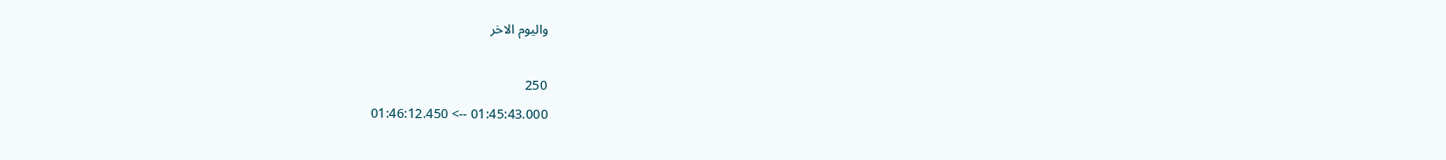واليوم الاخر

250
01:45:43.000 --> 01:46:12.450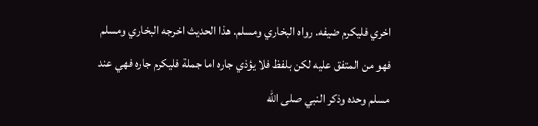اخري فليكرم ضيفه. رواه البخاري ومسلم. هذا الحديث اخرجه البخاري ومسلم فهو من المتفق عليه لكن بلفظ فلا يؤذي جاره اما جملة فليكرم جاره فهي عند مسلم وحده وذكر النبي صلى الله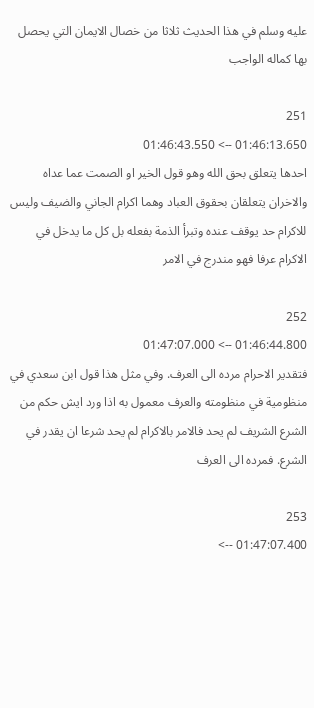عليه وسلم في هذا الحديث ثلاثا من خصال الايمان التي يحصل بها كماله الواجب

251
01:46:13.650 --> 01:46:43.550
احدها يتعلق بحق الله وهو قول الخير او الصمت عما عداه والاخران يتعلقان بحقوق العباد وهما اكرام الجاني والضيف وليس للاكرام حد يوقف عنده وتبرأ الذمة بفعله بل كل ما يدخل في الاكرام عرفا فهو مندرج في الامر

252
01:46:44.800 --> 01:47:07.000
فتقدير الاحرام مرده الى العرف. وفي مثل هذا قول ابن سعدي في منظومية في منظومته والعرف معمول به اذا ورد ايش حكم من الشرع الشريف لم يحد فالامر بالاكرام لم يحد شرعا ان يقدر في الشرع. فمرده الى العرف

253
01:47:07.400 -->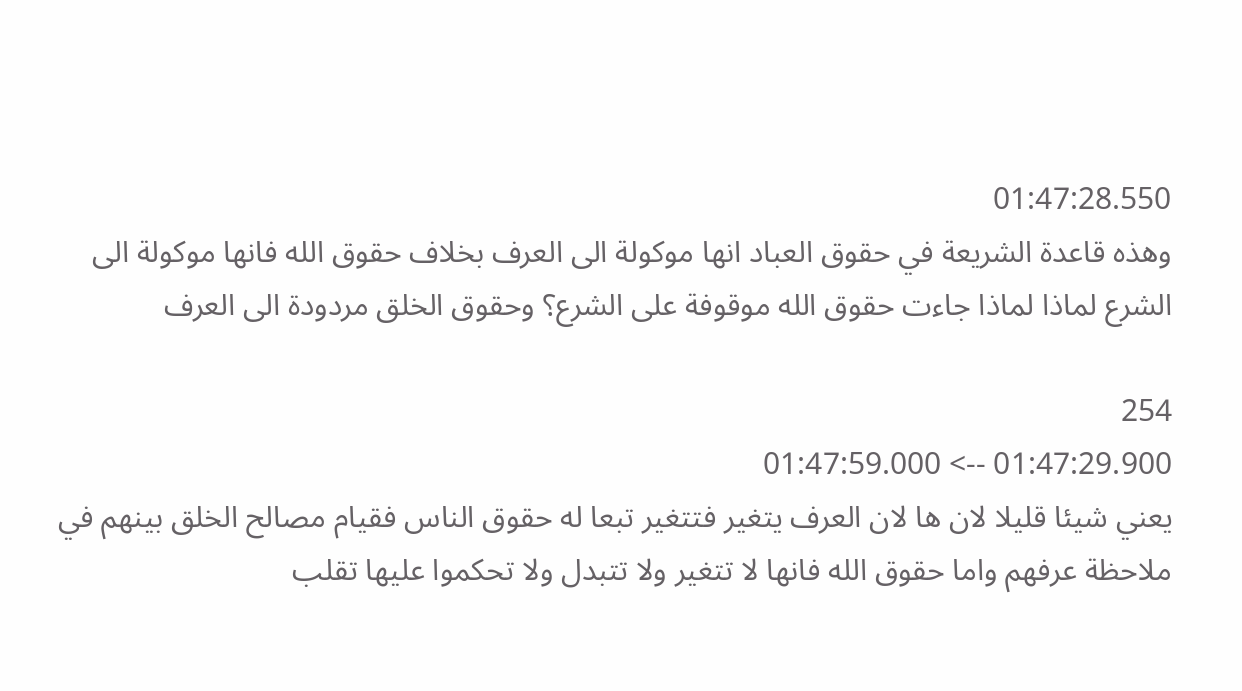01:47:28.550
وهذه قاعدة الشريعة في حقوق العباد انها موكولة الى العرف بخلاف حقوق الله فانها موكولة الى الشرع لماذا لماذا جاءت حقوق الله موقوفة على الشرع؟ وحقوق الخلق مردودة الى العرف

254
01:47:29.900 --> 01:47:59.000
يعني شيئا قليلا لان ها لان العرف يتغير فتتغير تبعا له حقوق الناس فقيام مصالح الخلق بينهم في ملاحظة عرفهم واما حقوق الله فانها لا تتغير ولا تتبدل ولا تحكموا عليها تقلب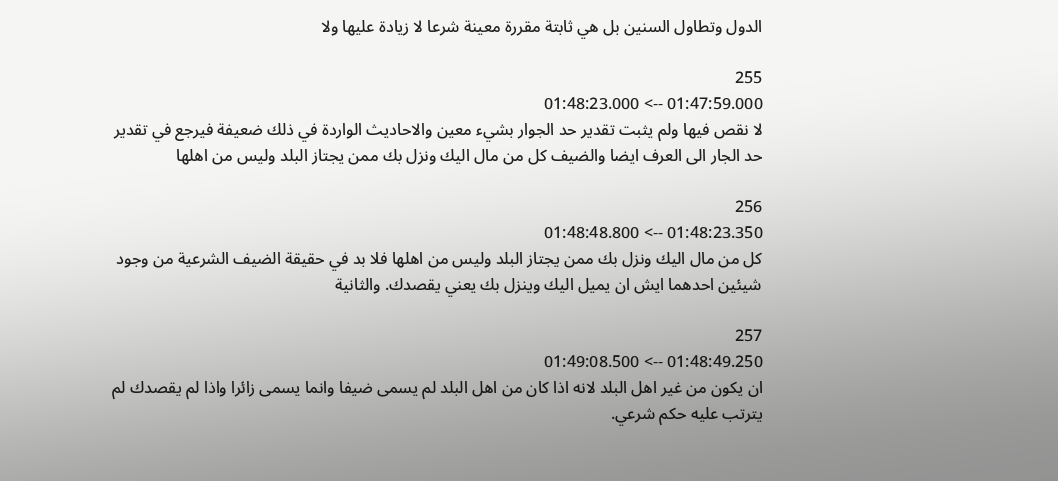الدول وتطاول السنين بل هي ثابتة مقررة معينة شرعا لا زيادة عليها ولا

255
01:47:59.000 --> 01:48:23.000
لا نقص فيها ولم يثبت تقدير حد الجوار بشيء معين والاحاديث الواردة في ذلك ضعيفة فيرجع في تقدير حد الجار الى العرف ايضا والضيف كل من مال اليك ونزل بك ممن يجتاز البلد وليس من اهلها

256
01:48:23.350 --> 01:48:48.800
كل من مال اليك ونزل بك ممن يجتاز البلد وليس من اهلها فلا بد في حقيقة الضيف الشرعية من وجود شيئين احدهما ايش ان يميل اليك وينزل بك يعني يقصدك. والثانية

257
01:48:49.250 --> 01:49:08.500
ان يكون من غير اهل البلد لانه اذا كان من اهل البلد لم يسمى ضيفا وانما يسمى زائرا واذا لم يقصدك لم يترتب عليه حكم شرعي.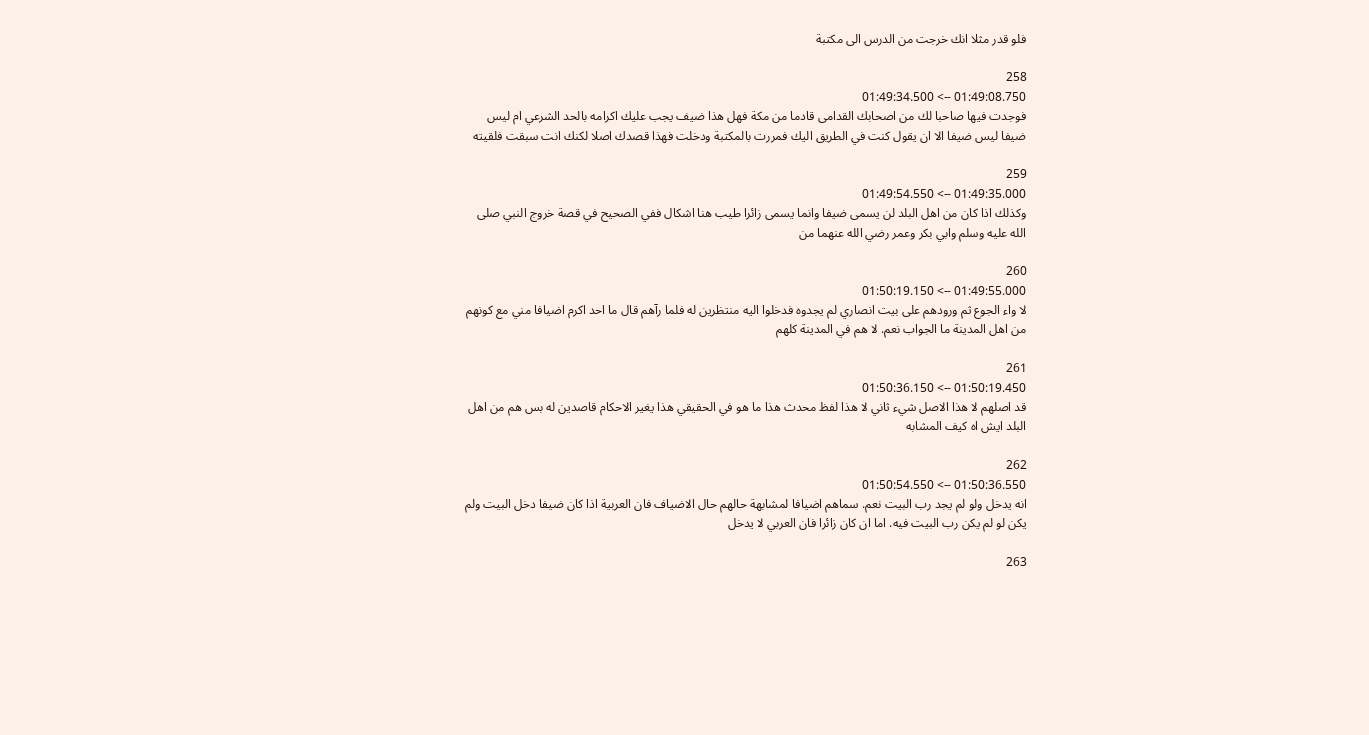فلو قدر مثلا انك خرجت من الدرس الى مكتبة

258
01:49:08.750 --> 01:49:34.500
فوجدت فيها صاحبا لك من اصحابك القدامى قادما من مكة فهل هذا ضيف يجب عليك اكرامه بالحد الشرعي ام ليس ضيفا ليس ضيفا الا ان يقول كنت في الطريق اليك فمررت بالمكتبة ودخلت فهذا قصدك اصلا لكنك انت سبقت فلقيته

259
01:49:35.000 --> 01:49:54.550
وكذلك اذا كان من اهل البلد لن يسمى ضيفا وانما يسمى زائرا طيب هنا اشكال ففي الصحيح في قصة خروج النبي صلى الله عليه وسلم وابي بكر وعمر رضي الله عنهما من

260
01:49:55.000 --> 01:50:19.150
لا واء الجوع ثم ورودهم على بيت انصاري لم يجدوه فدخلوا اليه منتظرين له فلما رآهم قال ما احد اكرم اضيافا مني مع كونهم من اهل المدينة ما الجواب نعم. لا هم في المدينة كلهم

261
01:50:19.450 --> 01:50:36.150
قد اصلهم لا هذا الاصل شيء ثاني لا هذا لفظ محدث هذا ما هو في الحقيقي هذا يغير الاحكام قاصدين له بس هم من اهل البلد ايش اه كيف المشابه

262
01:50:36.550 --> 01:50:54.550
انه يدخل ولو لم يجد رب البيت نعم. سماهم اضيافا لمشابهة حالهم حال الاضياف فان العربية اذا كان ضيفا دخل البيت ولم يكن لو لم يكن رب البيت فيه. اما ان كان زائرا فان العربي لا يدخل

263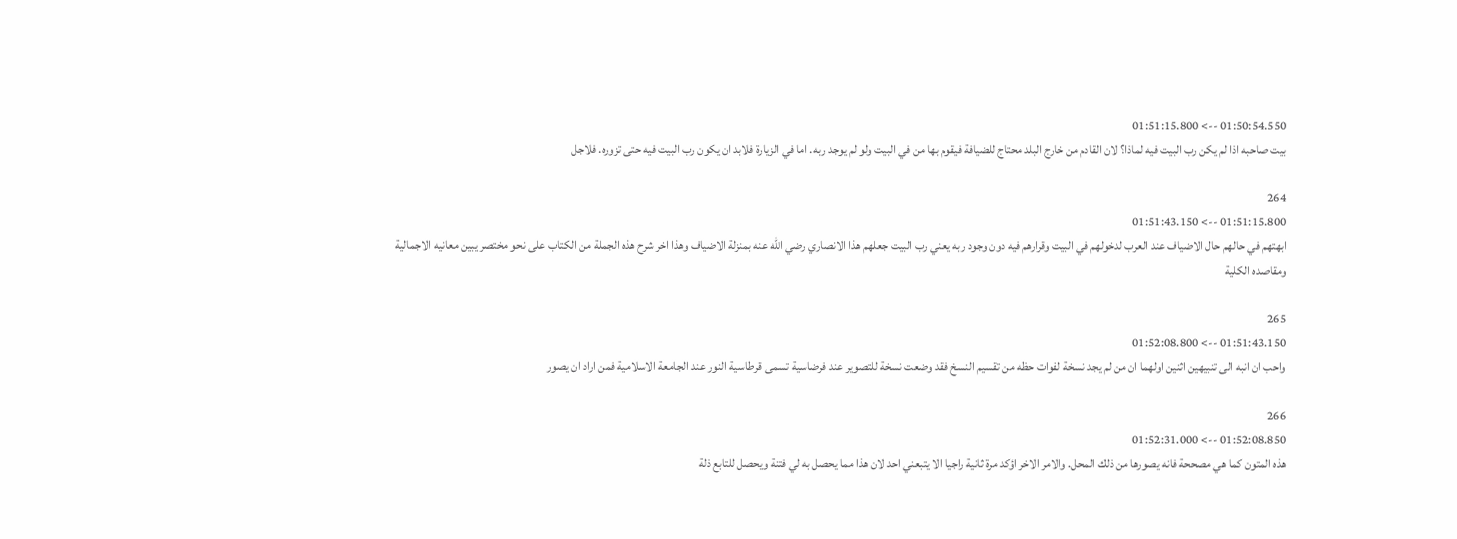01:50:54.550 --> 01:51:15.800
بيت صاحبه اذا لم يكن رب البيت فيه لماذا؟ لان القادم من خارج البلد محتاج للضيافة فيقوم بها من في البيت ولو لم يوجد ربه. اما في الزيارة فلابد ان يكون رب البيت فيه حتى تزوره. فلاجل

264
01:51:15.800 --> 01:51:43.150
ابهتهم في حالهم حال الاضياف عند العرب لدخولهم في البيت وقرارهم فيه دون وجود ربه يعني رب البيت جعلهم هذا الانصاري رضي الله عنه بمنزلة الاضياف وهذا اخر شرح هذه الجملة من الكتاب على نحو مختصر يبين معانيه الاجمالية ومقاصده الكلية

265
01:51:43.150 --> 01:52:08.800
واحب ان انبه الى تنبيهين اثنين اولهما ان من لم يجد نسخة لفوات حظه من تقسيم النسخ فقد وضعت نسخة للتصوير عند فرضاسية تسمى قرطاسية النور عند الجامعة الاسلامية فمن اراد ان يصور

266
01:52:08.850 --> 01:52:31.000
هذه المتون كما هي مصححة فانه يصورها من ذلك المحل. والامر الاخر اؤكد مرة ثانية راجيا الا يتبعني احد لان هذا مما يحصل به لي فتنة ويحصل للتابع ذلة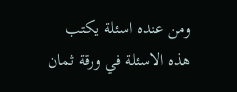ومن عنده اسئلة يكتب هذه الاسئلة في ورقة ثمان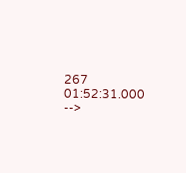267
01:52:31.000 -->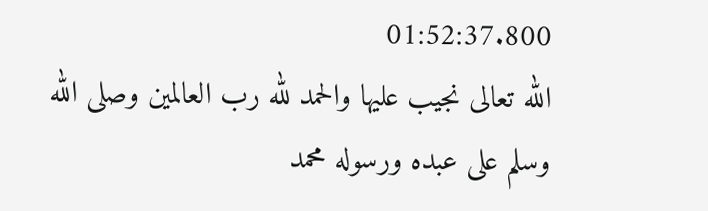01:52:37.800
الله تعالى نجيب عليها والحمد لله رب العالمين وصلى الله وسلم على عبده ورسوله محمد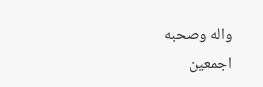واله وصحبه اجمعين